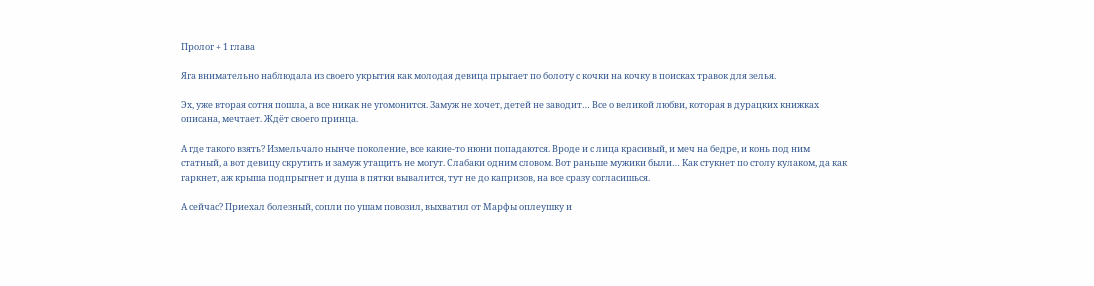Пролог + 1 глава

Яга внимательно наблюдала из своего укрытия как молодая девица прыгает по болоту с кочки на кочку в поисках травок для зелья.

Эх, уже вторая сотня пошла, а все никак не угомонится. Замуж не хочет, детей не заводит… Все о великой любви, которая в дурацких книжках описана, мечтает. Ждёт своего принца.

А где такого взять? Измельчало нынче поколение, все какие-то нюни попадаются. Вроде и с лица красивый, и меч на бедре, и конь под ним статный, а вот девицу скрутить и замуж утащить не могут. Слабаки одним словом. Вот раньше мужики были… Как стукнет по столу кулаком, да как гаркнет, аж крыша подпрыгнет и душа в пятки вывалится, тут не до капризов, на все сразу согласишься.

А сейчас? Приехал болезный, сопли по ушам повозил, выхватил от Марфы оплеушку и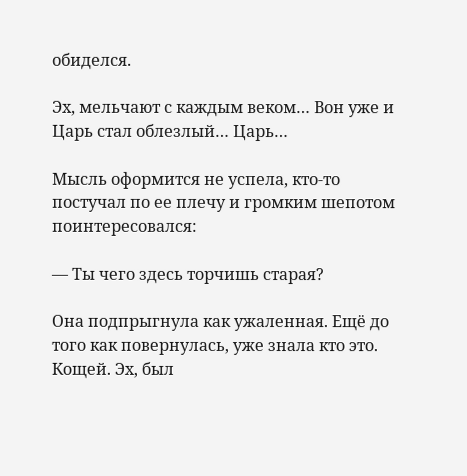обиделся.

Эх, мельчают с каждым веком… Вон уже и Царь стал облезлый… Царь…

Мысль оформится не успела, кто-то постучал по ее плечу и громким шепотом поинтересовался:

— Ты чего здесь торчишь старая?

Она подпрыгнула как ужаленная. Ещё до того как повернулась, уже знала кто это. Кощей. Эх, был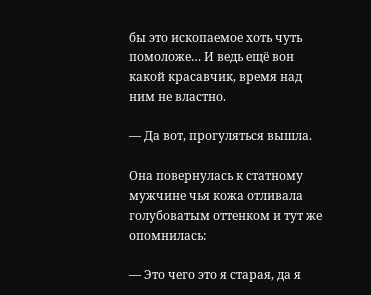бы это ископаемое хоть чуть помоложе… И ведь ещё вон какой красавчик, время над ним не властно.

— Да вот, прогуляться вышла.

Она повернулась к статному мужчине чья кожа отливала голубоватым оттенком и тут же опомнилась:

— Это чего это я старая, да я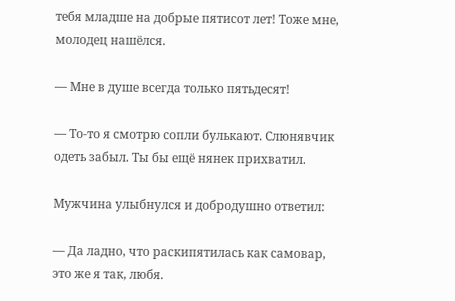тебя младше на добрые пятисот лет! Тоже мне, молодец нашёлся.

— Мне в душе всегда только пятьдесят!

— То-то я смотрю сопли булькают. Слюнявчик одеть забыл. Ты бы ещё нянек прихватил.

Мужчина улыбнулся и добродушно ответил:

— Да ладно, что раскипятилась как самовар, это же я так, любя.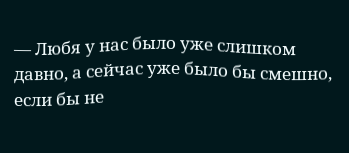— Любя у нас было уже слишком давно, а сейчас уже было бы смешно, если бы не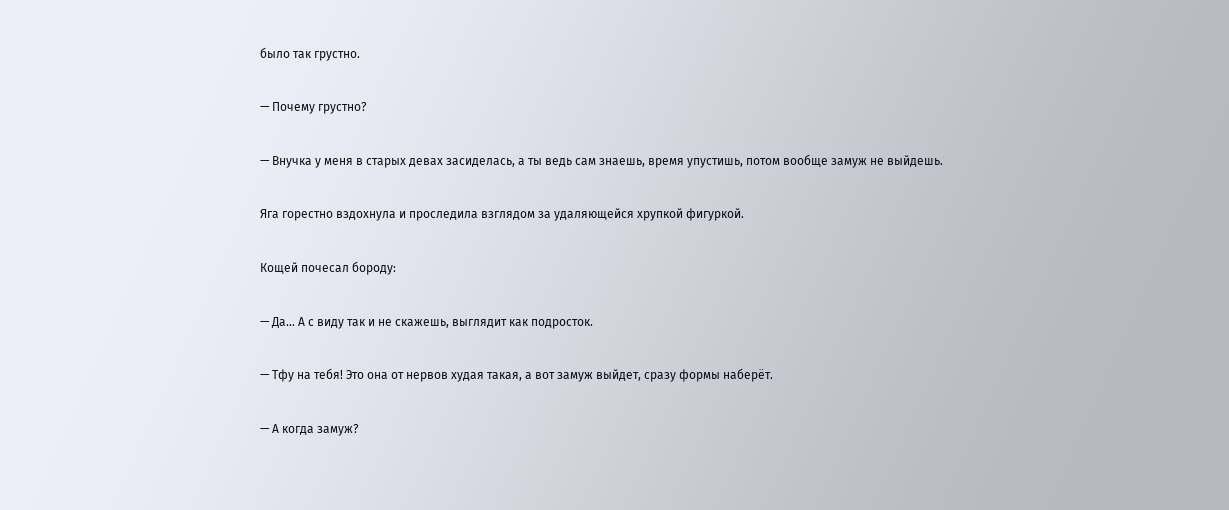было так грустно.

— Почему грустно?

— Внучка у меня в старых девах засиделась, а ты ведь сам знаешь, время упустишь, потом вообще замуж не выйдешь.

Яга горестно вздохнула и проследила взглядом за удаляющейся хрупкой фигуркой.

Кощей почесал бороду:

— Да… А с виду так и не скажешь, выглядит как подросток.

— Тфу на тебя! Это она от нервов худая такая, а вот замуж выйдет, сразу формы наберёт.

— А когда замуж?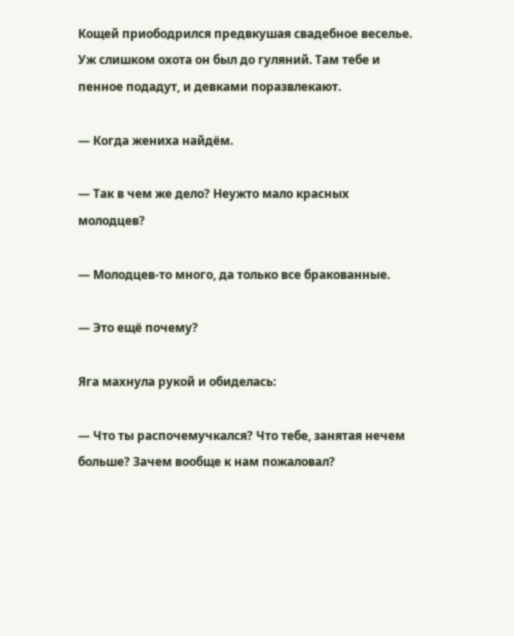Кощей приободрился предвкушая свадебное веселье. Уж слишком охота он был до гуляний. Там тебе и пенное подадут, и девками поразвлекают.

— Когда жениха найдём.

— Так в чем же дело? Неужто мало красных молодцев?

— Молодцев-то много, да только все бракованные.

— Это ещё почему?

Яга махнула рукой и обиделась:

— Что ты распочемучкался? Что тебе, занятая нечем больше? Зачем вообще к нам пожаловал?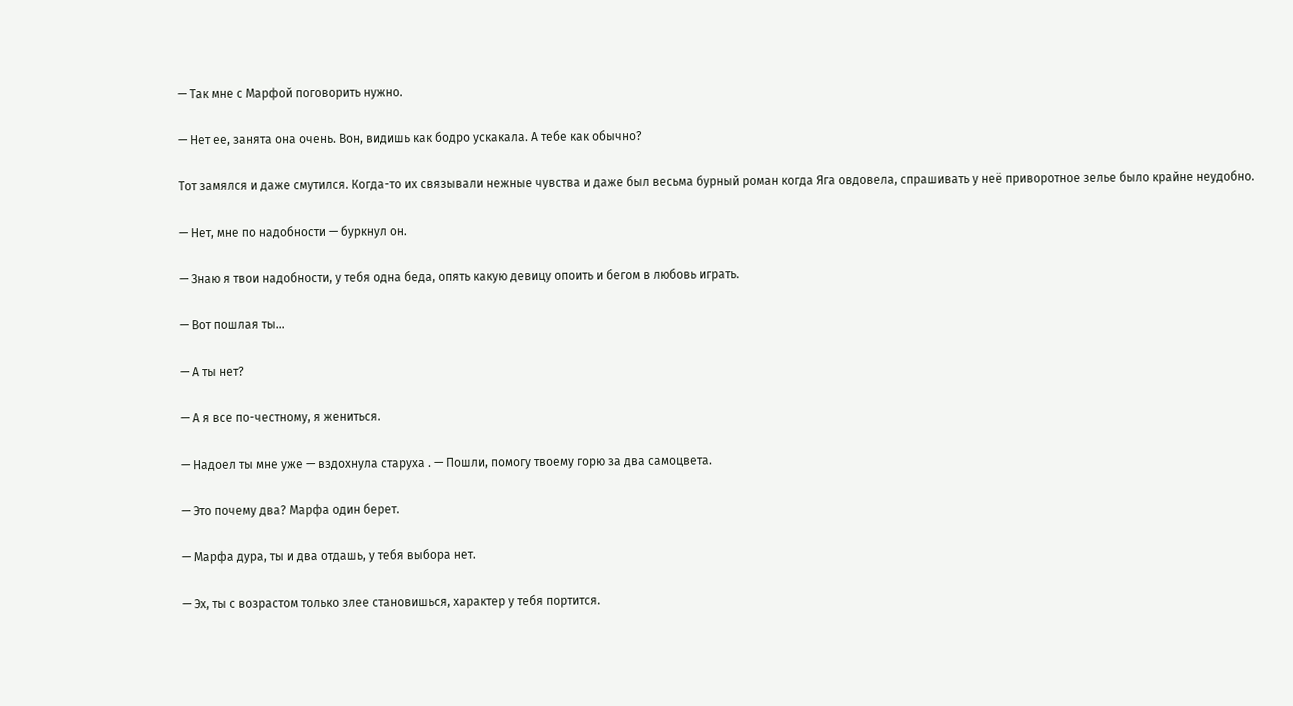— Так мне с Марфой поговорить нужно.

— Нет ее, занята она очень. Вон, видишь как бодро ускакала. А тебе как обычно?

Тот замялся и даже смутился. Когда-то их связывали нежные чувства и даже был весьма бурный роман когда Яга овдовела, спрашивать у неё приворотное зелье было крайне неудобно.

— Нет, мне по надобности — буркнул он.

— Знаю я твои надобности, у тебя одна беда, опять какую девицу опоить и бегом в любовь играть.

— Вот пошлая ты…

— А ты нет?

— А я все по-честному, я жениться.

— Надоел ты мне уже — вздохнула старуха . — Пошли, помогу твоему горю за два самоцвета.

— Это почему два? Марфа один берет.

— Марфа дура, ты и два отдашь, у тебя выбора нет.

— Эх, ты с возрастом только злее становишься, характер у тебя портится.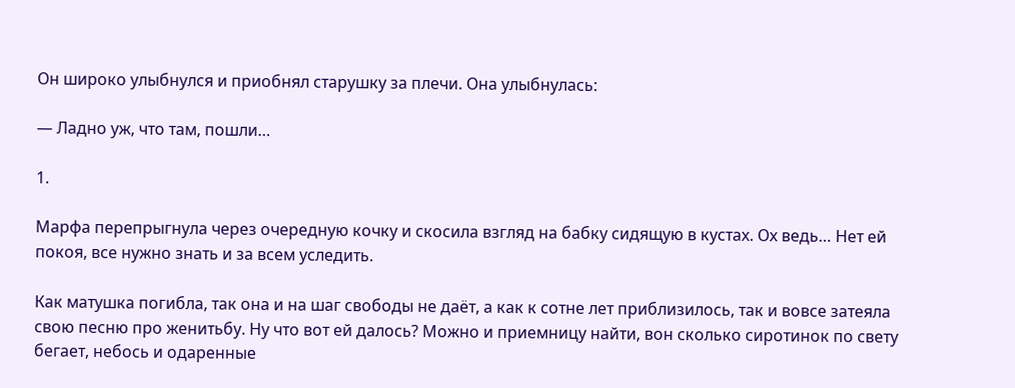Он широко улыбнулся и приобнял старушку за плечи. Она улыбнулась:

— Ладно уж, что там, пошли…

1.

Марфа перепрыгнула через очередную кочку и скосила взгляд на бабку сидящую в кустах. Ох ведь… Нет ей покоя, все нужно знать и за всем уследить.

Как матушка погибла, так она и на шаг свободы не даёт, а как к сотне лет приблизилось, так и вовсе затеяла свою песню про женитьбу. Ну что вот ей далось? Можно и приемницу найти, вон сколько сиротинок по свету бегает, небось и одаренные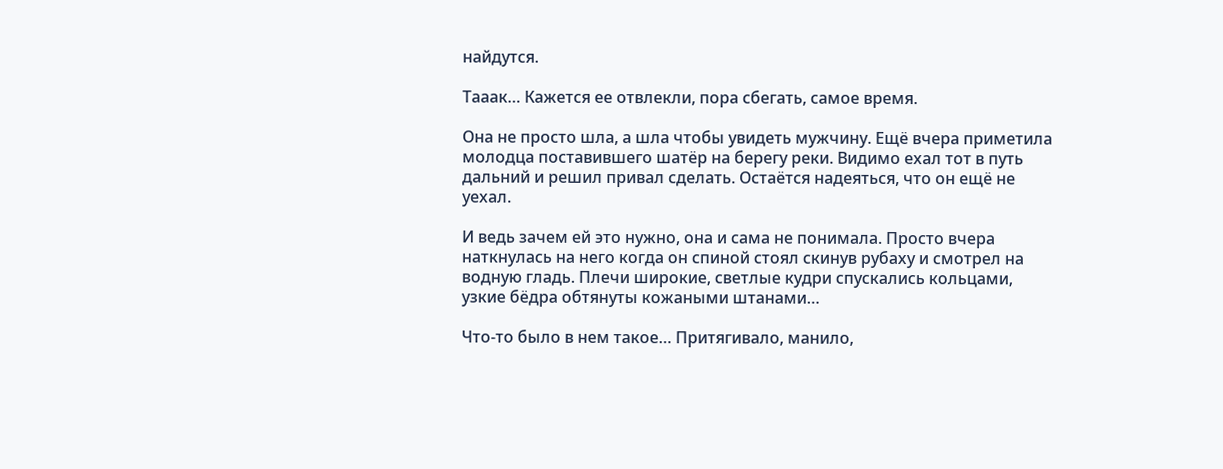найдутся.

Тааак… Кажется ее отвлекли, пора сбегать, самое время.

Она не просто шла, а шла чтобы увидеть мужчину. Ещё вчера приметила молодца поставившего шатёр на берегу реки. Видимо ехал тот в путь дальний и решил привал сделать. Остаётся надеяться, что он ещё не уехал.

И ведь зачем ей это нужно, она и сама не понимала. Просто вчера наткнулась на него когда он спиной стоял скинув рубаху и смотрел на водную гладь. Плечи широкие, светлые кудри спускались кольцами, узкие бёдра обтянуты кожаными штанами…

Что-то было в нем такое… Притягивало, манило,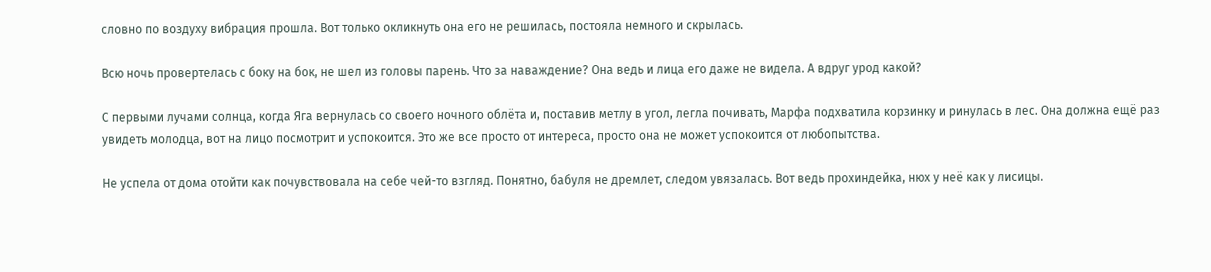словно по воздуху вибрация прошла. Вот только окликнуть она его не решилась, постояла немного и скрылась.

Всю ночь провертелась с боку на бок, не шел из головы парень. Что за наваждение? Она ведь и лица его даже не видела. А вдруг урод какой?

С первыми лучами солнца, когда Яга вернулась со своего ночного облёта и, поставив метлу в угол, легла почивать, Марфа подхватила корзинку и ринулась в лес. Она должна ещё раз увидеть молодца, вот на лицо посмотрит и успокоится. Это же все просто от интереса, просто она не может успокоится от любопытства.

Не успела от дома отойти как почувствовала на себе чей-то взгляд. Понятно, бабуля не дремлет, следом увязалась. Вот ведь прохиндейка, нюх у неё как у лисицы.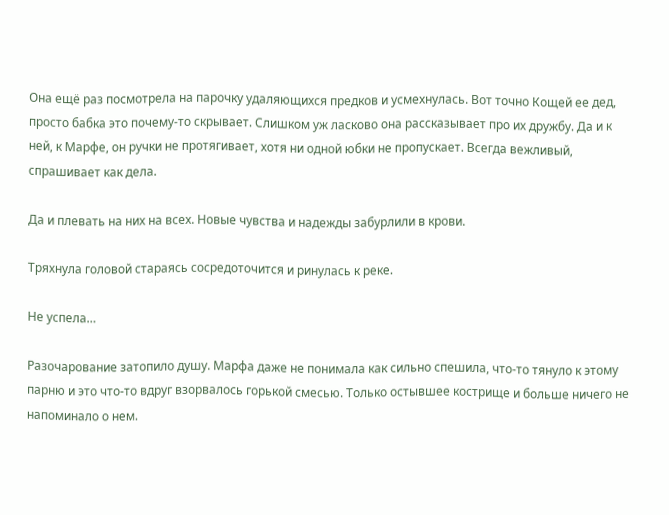Она ещё раз посмотрела на парочку удаляющихся предков и усмехнулась. Вот точно Кощей ее дед, просто бабка это почему-то скрывает. Слишком уж ласково она рассказывает про их дружбу. Да и к ней, к Марфе, он ручки не протягивает, хотя ни одной юбки не пропускает. Всегда вежливый, спрашивает как дела.

Да и плевать на них на всех. Новые чувства и надежды забурлили в крови.

Тряхнула головой стараясь сосредоточится и ринулась к реке.

Не успела…

Разочарование затопило душу. Марфа даже не понимала как сильно спешила, что-то тянуло к этому парню и это что-то вдруг взорвалось горькой смесью. Только остывшее кострище и больше ничего не напоминало о нем.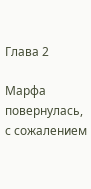Глава 2

Марфа повернулась, с сожалением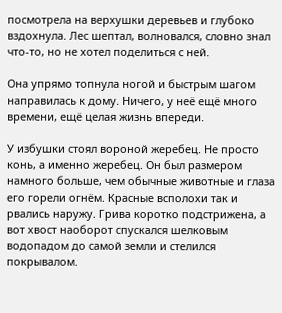посмотрела на верхушки деревьев и глубоко вздохнула. Лес шептал, волновался, словно знал что-то, но не хотел поделиться с ней.

Она упрямо топнула ногой и быстрым шагом направилась к дому. Ничего, у неё ещё много времени, ещё целая жизнь впереди.

У избушки стоял вороной жеребец. Не просто конь, а именно жеребец. Он был размером намного больше, чем обычные животные и глаза его горели огнём. Красные всполохи так и рвались наружу. Грива коротко подстрижена, а вот хвост наоборот спускался шелковым водопадом до самой земли и стелился покрывалом.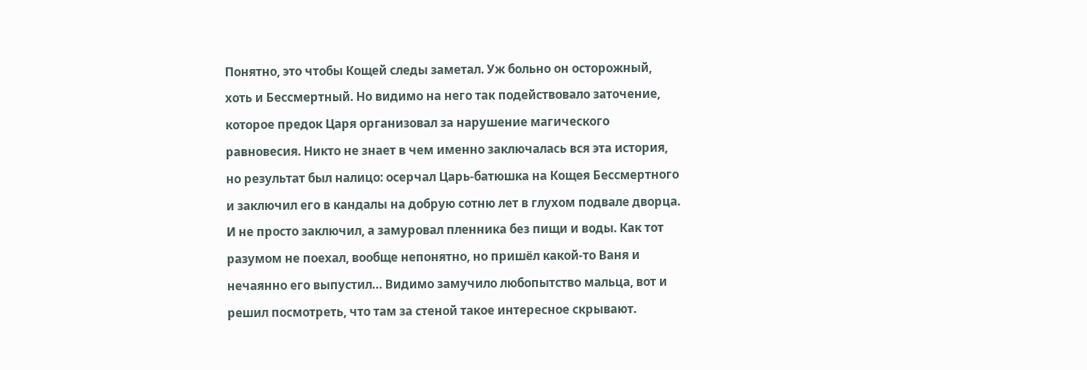Понятно, это чтобы Кощей следы заметал. Уж больно он осторожный, хоть и Бессмертный. Но видимо на него так подействовало заточение, которое предок Царя организовал за нарушение магического равновесия. Никто не знает в чем именно заключалась вся эта история, но результат был налицо: осерчал Царь-батюшка на Кощея Бессмертного и заключил его в кандалы на добрую сотню лет в глухом подвале дворца. И не просто заключил, а замуровал пленника без пищи и воды. Как тот разумом не поехал, вообще непонятно, но пришёл какой-то Ваня и нечаянно его выпустил… Видимо замучило любопытство мальца, вот и решил посмотреть, что там за стеной такое интересное скрывают.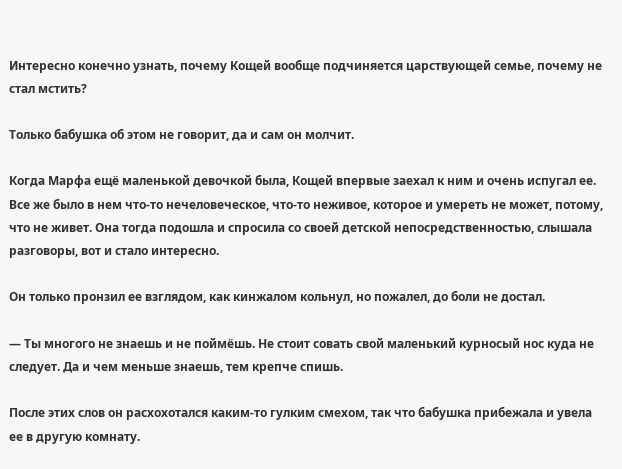Интересно конечно узнать, почему Кощей вообще подчиняется царствующей семье, почему не стал мстить?

Только бабушка об этом не говорит, да и сам он молчит.

Когда Марфа ещё маленькой девочкой была, Кощей впервые заехал к ним и очень испугал ее. Все же было в нем что-то нечеловеческое, что-то неживое, которое и умереть не может, потому, что не живет. Она тогда подошла и спросила со своей детской непосредственностью, слышала разговоры, вот и стало интересно.

Он только пронзил ее взглядом, как кинжалом кольнул, но пожалел, до боли не достал.

— Ты многого не знаешь и не поймёшь. Не стоит совать свой маленький курносый нос куда не следует. Да и чем меньше знаешь, тем крепче спишь.

После этих слов он расхохотался каким-то гулким смехом, так что бабушка прибежала и увела ее в другую комнату.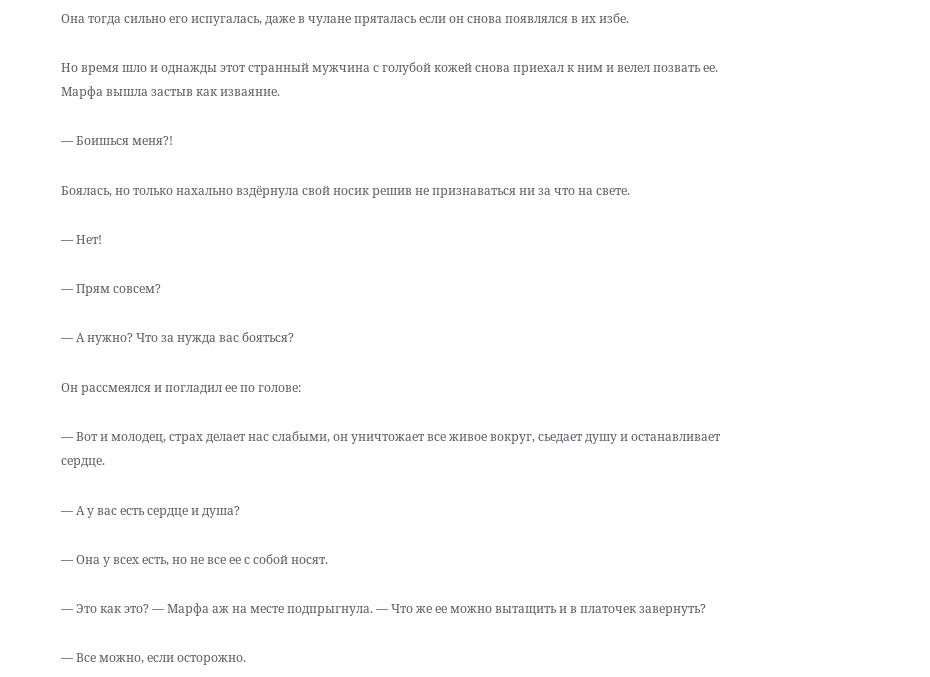Она тогда сильно его испугалась, даже в чулане пряталась если он снова появлялся в их избе.

Но время шло и однажды этот странный мужчина с голубой кожей снова приехал к ним и велел позвать ее. Марфа вышла застыв как изваяние.

— Боишься меня?!

Боялась, но только нахально вздёрнула свой носик решив не признаваться ни за что на свете.

— Нет!

— Прям совсем?

— А нужно? Что за нужда вас бояться?

Он рассмеялся и погладил ее по голове:

— Вот и молодец, страх делает нас слабыми, он уничтожает все живое вокруг, сьедает душу и останавливает сердце.

— А у вас есть сердце и душа?

— Она у всех есть, но не все ее с собой носят.

— Это как это? — Марфа аж на месте подпрыгнула. — Что же ее можно вытащить и в платочек завернуть?

— Все можно, если осторожно.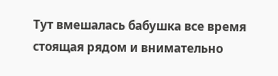Тут вмешалась бабушка все время стоящая рядом и внимательно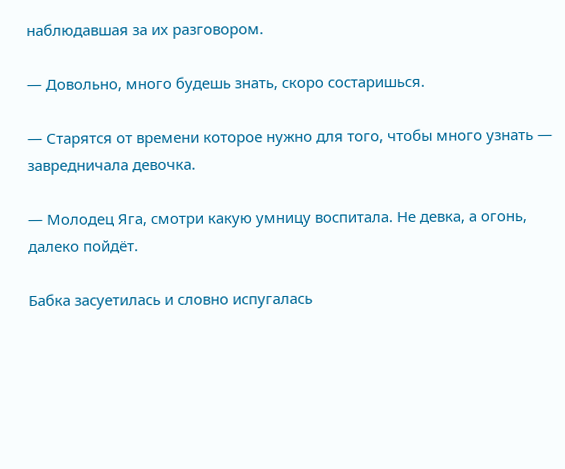наблюдавшая за их разговором.

— Довольно, много будешь знать, скоро состаришься.

— Старятся от времени которое нужно для того, чтобы много узнать — завредничала девочка.

— Молодец Яга, смотри какую умницу воспитала. Не девка, а огонь, далеко пойдёт.

Бабка засуетилась и словно испугалась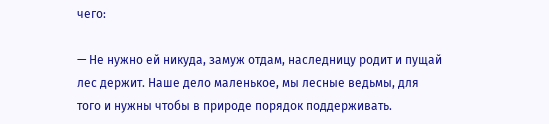чего:

— Не нужно ей никуда, замуж отдам, наследницу родит и пущай лес держит. Наше дело маленькое, мы лесные ведьмы, для того и нужны чтобы в природе порядок поддерживать.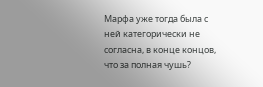Марфа уже тогда была с ней категорически не согласна, в конце концов, что за полная чушь?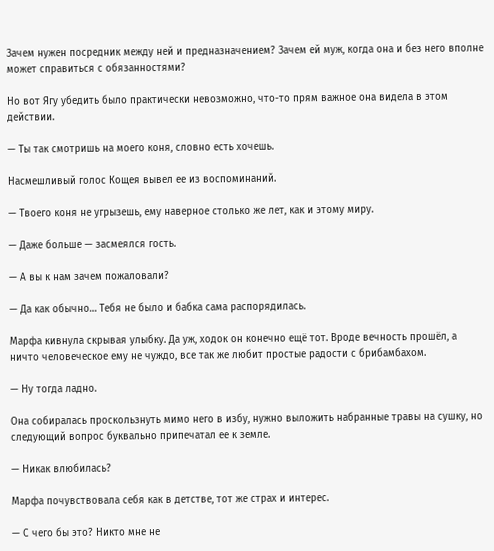Зачем нужен посредник между ней и предназначением? Зачем ей муж, когда она и без него вполне может справиться с обязанностями?

Но вот Ягу убедить было практически невозможно, что-то прям важное она видела в этом действии.

— Ты так смотришь на моего коня, словно есть хочешь.

Насмешливый голос Кощея вывел ее из воспоминаний.

— Твоего коня не угрызешь, ему наверное столько же лет, как и этому миру.

— Даже больше — засмеялся гость.

— А вы к нам зачем пожаловали?

— Да как обычно… Тебя не было и бабка сама распорядилась.

Марфа кивнула скрывая улыбку. Да уж, ходок он конечно ещё тот. Вроде вечность прошёл, а ничто человеческое ему не чуждо, все так же любит простые радости с брибамбахом.

— Ну тогда ладно.

Она собиралась проскользнуть мимо него в избу, нужно выложить набранные травы на сушку, но следующий вопрос буквально припечатал ее к земле.

— Никак влюбилась?

Марфа почувствовала себя как в детстве, тот же страх и интерес.

— С чего бы это? Никто мне не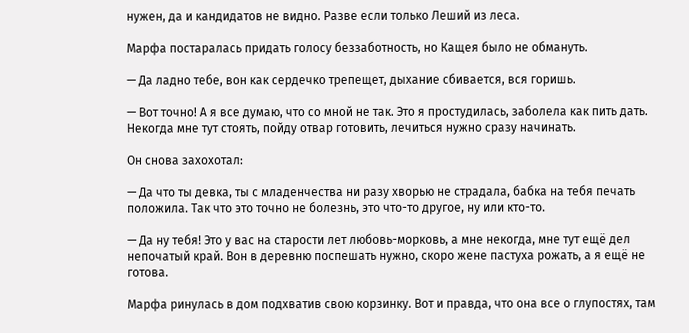нужен, да и кандидатов не видно. Разве если только Леший из леса.

Марфа постаралась придать голосу беззаботность, но Кащея было не обмануть.

— Да ладно тебе, вон как сердечко трепещет, дыхание сбивается, вся горишь.

— Вот точно! А я все думаю, что со мной не так. Это я простудилась, заболела как пить дать. Некогда мне тут стоять, пойду отвар готовить, лечиться нужно сразу начинать.

Он снова захохотал:

— Да что ты девка, ты с младенчества ни разу хворью не страдала, бабка на тебя печать положила. Так что это точно не болезнь, это что-то другое, ну или кто-то.

— Да ну тебя! Это у вас на старости лет любовь-морковь, а мне некогда, мне тут ещё дел непочатый край. Вон в деревню поспешать нужно, скоро жене пастуха рожать, а я ещё не готова.

Марфа ринулась в дом подхватив свою корзинку. Вот и правда, что она все о глупостях, там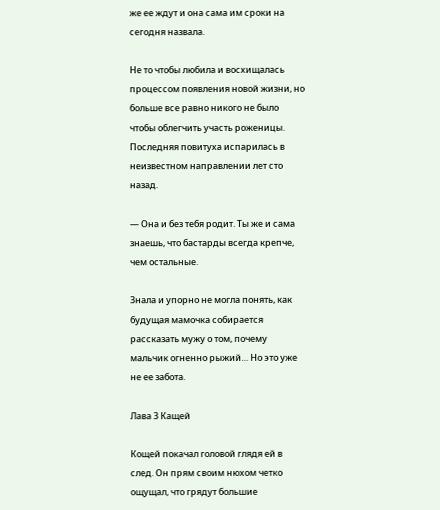же ее ждут и она сама им сроки на сегодня назвала.

Не то чтобы любила и восхищалась процессом появления новой жизни, но больше все равно никого не было чтобы облегчить участь роженицы. Последняя повитуха испарилась в неизвестном направлении лет сто назад.

— Она и без тебя родит. Ты же и сама знаешь, что бастарды всегда крепче, чем остальные.

Знала и упорно не могла понять, как будущая мамочка собирается рассказать мужу о том, почему мальчик огненно рыжий… Но это уже не ее забота.

Лава 3 Кащей

Кощей покачал головой глядя ей в след. Он прям своим нюхом четко ощущал, что грядут большие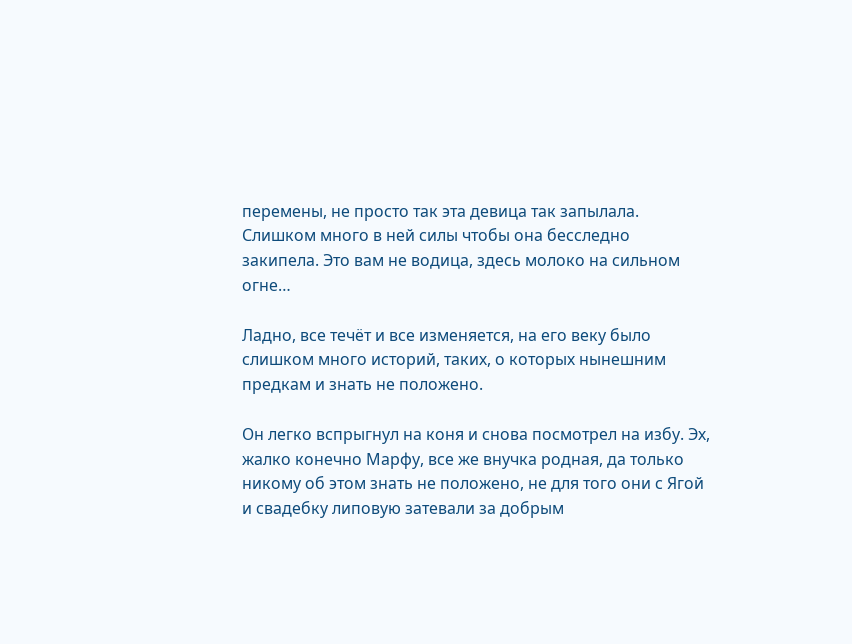перемены, не просто так эта девица так запылала. Слишком много в ней силы чтобы она бесследно закипела. Это вам не водица, здесь молоко на сильном огне…

Ладно, все течёт и все изменяется, на его веку было слишком много историй, таких, о которых нынешним предкам и знать не положено.

Он легко вспрыгнул на коня и снова посмотрел на избу. Эх, жалко конечно Марфу, все же внучка родная, да только никому об этом знать не положено, не для того они с Ягой и свадебку липовую затевали за добрым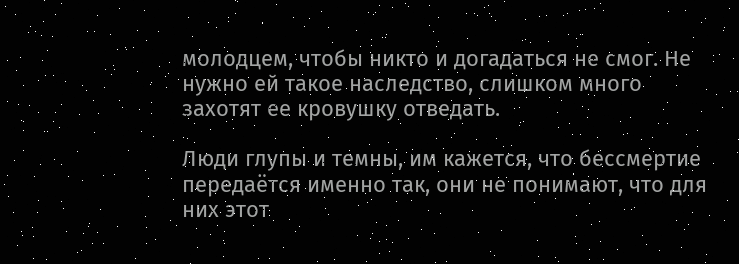молодцем, чтобы никто и догадаться не смог. Не нужно ей такое наследство, слишком много захотят ее кровушку отведать.

Люди глупы и темны, им кажется, что бессмертие передаётся именно так, они не понимают, что для них этот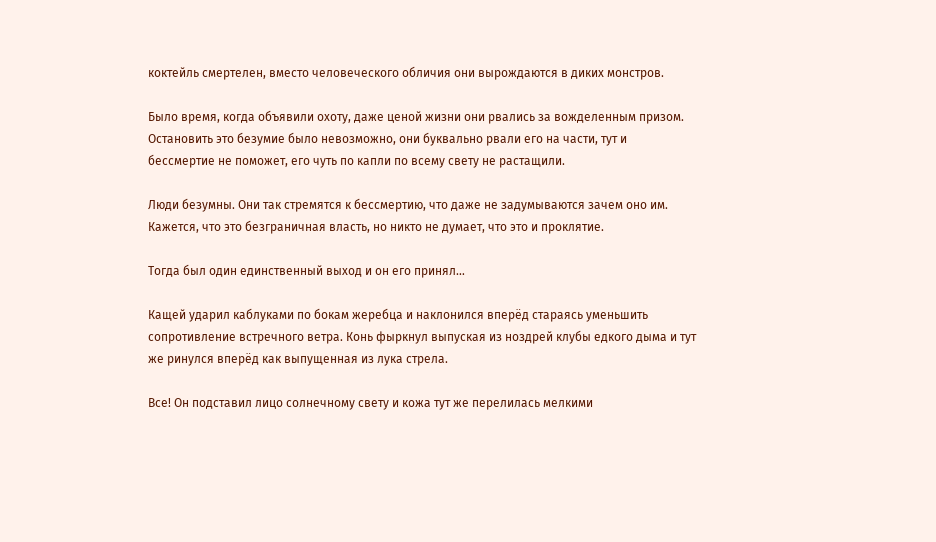коктейль смертелен, вместо человеческого обличия они вырождаются в диких монстров.

Было время, когда объявили охоту, даже ценой жизни они рвались за вожделенным призом. Остановить это безумие было невозможно, они буквально рвали его на части, тут и бессмертие не поможет, его чуть по капли по всему свету не растащили.

Люди безумны. Они так стремятся к бессмертию, что даже не задумываются зачем оно им. Кажется, что это безграничная власть, но никто не думает, что это и проклятие.

Тогда был один единственный выход и он его принял…

Кащей ударил каблуками по бокам жеребца и наклонился вперёд стараясь уменьшить сопротивление встречного ветра. Конь фыркнул выпуская из ноздрей клубы едкого дыма и тут же ринулся вперёд как выпущенная из лука стрела.

Все! Он подставил лицо солнечному свету и кожа тут же перелилась мелкими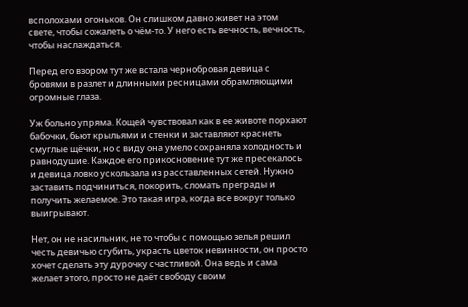всполохами огоньков. Он слишком давно живет на этом свете, чтобы сожалеть о чём-то. У него есть вечность, вечность, чтобы наслаждаться.

Перед его взором тут же встала чернобровая девица с бровями в разлет и длинными ресницами обрамляющими огромные глаза.

Уж больно упряма. Кощей чувствовал как в ее животе порхают бабочки, бьют крыльями и стенки и заставляют краснеть смуглые щёчки, но с виду она умело сохраняла холодность и равнодушие. Каждое его прикосновение тут же пресекалось и девица ловко ускользала из расставленных сетей. Нужно заставить подчиниться, покорить, сломать преграды и получить желаемое. Это такая игра, когда все вокруг только выигрывают.

Нет, он не насильник, не то чтобы с помощью зелья решил честь девичью сгубить, украсть цветок невинности, он просто хочет сделать эту дурочку счастливой. Она ведь и сама желает этого, просто не даёт свободу своим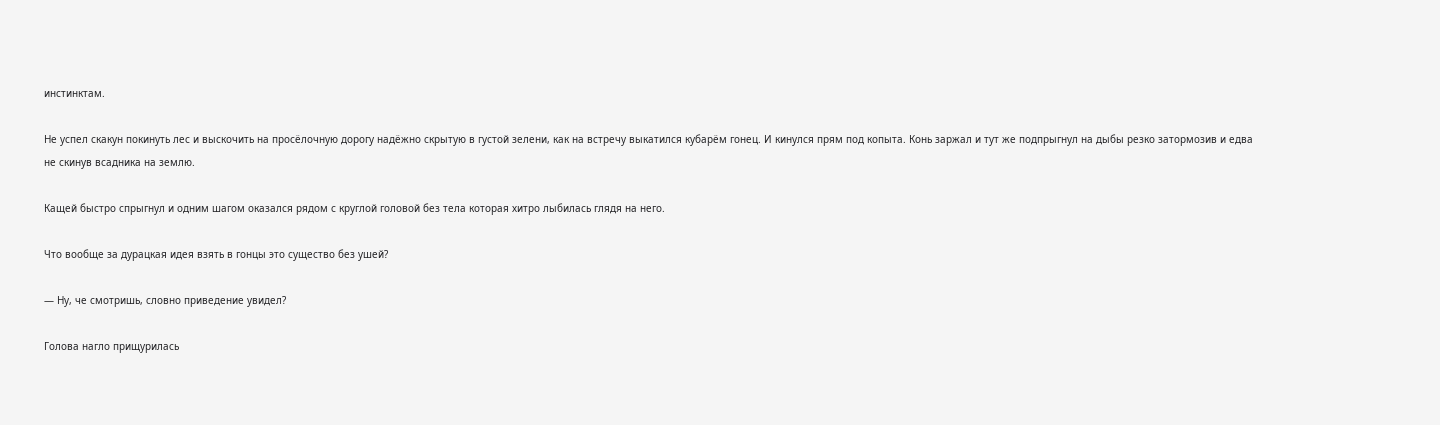инстинктам.

Не успел скакун покинуть лес и выскочить на просёлочную дорогу надёжно скрытую в густой зелени, как на встречу выкатился кубарём гонец. И кинулся прям под копыта. Конь заржал и тут же подпрыгнул на дыбы резко затормозив и едва не скинув всадника на землю.

Кащей быстро спрыгнул и одним шагом оказался рядом с круглой головой без тела которая хитро лыбилась глядя на него.

Что вообще за дурацкая идея взять в гонцы это существо без ушей?

— Ну, че смотришь, словно приведение увидел?

Голова нагло прищурилась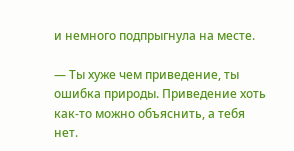и немного подпрыгнула на месте.

— Ты хуже чем приведение, ты ошибка природы. Приведение хоть как-то можно объяснить, а тебя нет.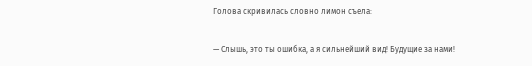Голова скривилась словно лимон съела:

— Слышь, это ты ошибка, а я сильнейший вид! Будущие за нами!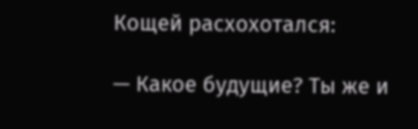Кощей расхохотался:

— Какое будущие? Ты же и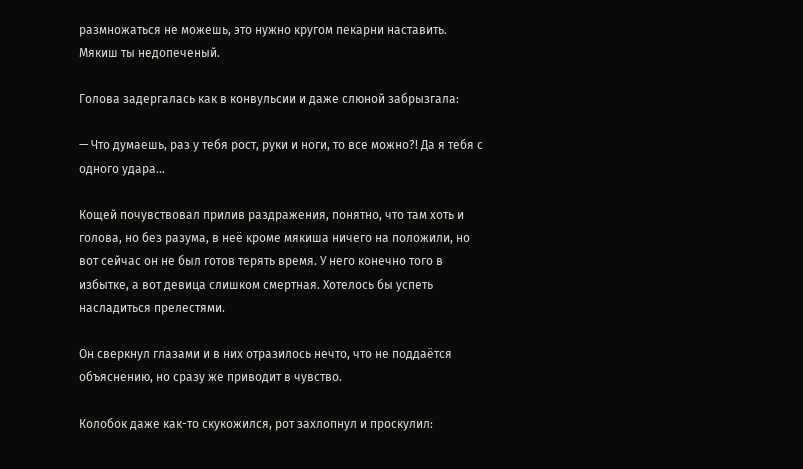размножаться не можешь, это нужно кругом пекарни наставить. Мякиш ты недопеченый.

Голова задергалась как в конвульсии и даже слюной забрызгала:

— Что думаешь, раз у тебя рост, руки и ноги, то все можно?! Да я тебя с одного удара…

Кощей почувствовал прилив раздражения, понятно, что там хоть и голова, но без разума, в неё кроме мякиша ничего на положили, но вот сейчас он не был готов терять время. У него конечно того в избытке, а вот девица слишком смертная. Хотелось бы успеть насладиться прелестями.

Он сверкнул глазами и в них отразилось нечто, что не поддаётся объяснению, но сразу же приводит в чувство.

Колобок даже как-то скукожился, рот захлопнул и проскулил: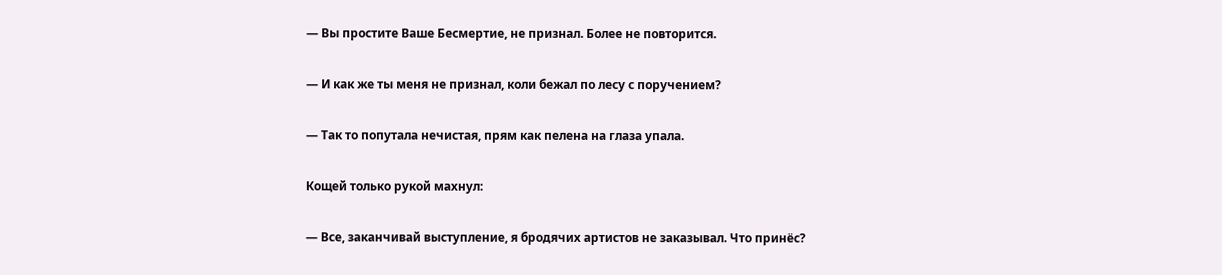— Вы простите Ваше Бесмертие, не признал. Более не повторится.

— И как же ты меня не признал, коли бежал по лесу с поручением?

— Так то попутала нечистая, прям как пелена на глаза упала.

Кощей только рукой махнул:

— Все, заканчивай выступление, я бродячих артистов не заказывал. Что принёс?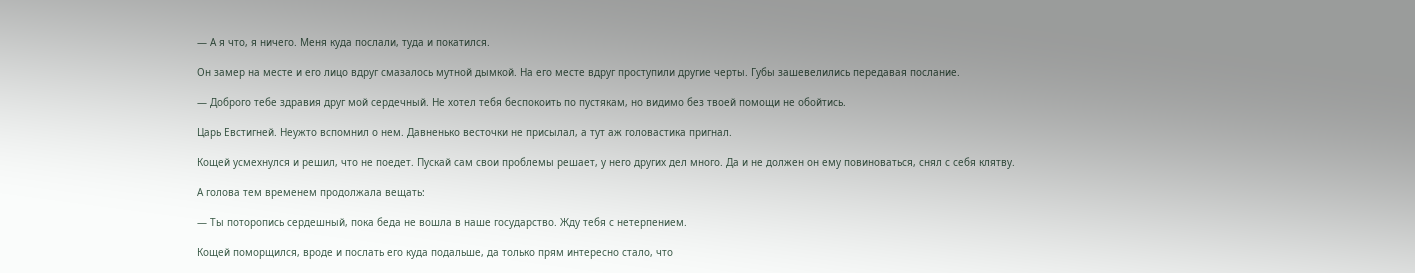— А я что, я ничего. Меня куда послали, туда и покатился.

Он замер на месте и его лицо вдруг смазалось мутной дымкой. На его месте вдруг проступили другие черты. Губы зашевелились передавая послание.

— Доброго тебе здравия друг мой сердечный. Не хотел тебя беспокоить по пустякам, но видимо без твоей помощи не обойтись.

Царь Евстигней. Неужто вспомнил о нем. Давненько весточки не присылал, а тут аж головастика пригнал.

Кощей усмехнулся и решил, что не поедет. Пускай сам свои проблемы решает, у него других дел много. Да и не должен он ему повиноваться, снял с себя клятву.

А голова тем временем продолжала вещать:

— Ты поторопись сердешный, пока беда не вошла в наше государство. Жду тебя с нетерпением.

Кощей поморщился, вроде и послать его куда подальше, да только прям интересно стало, что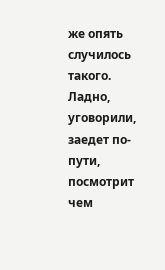же опять случилось такого. Ладно, уговорили, заедет по-пути, посмотрит чем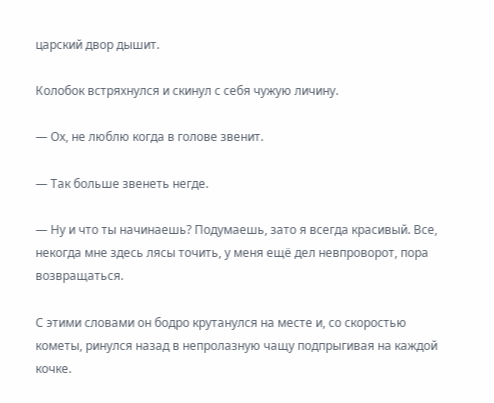царский двор дышит.

Колобок встряхнулся и скинул с себя чужую личину.

— Ох, не люблю когда в голове звенит.

— Так больше звенеть негде.

— Ну и что ты начинаешь? Подумаешь, зато я всегда красивый. Все, некогда мне здесь лясы точить, у меня ещё дел невпроворот, пора возвращаться.

С этими словами он бодро крутанулся на месте и, со скоростью кометы, ринулся назад в непролазную чащу подпрыгивая на каждой кочке.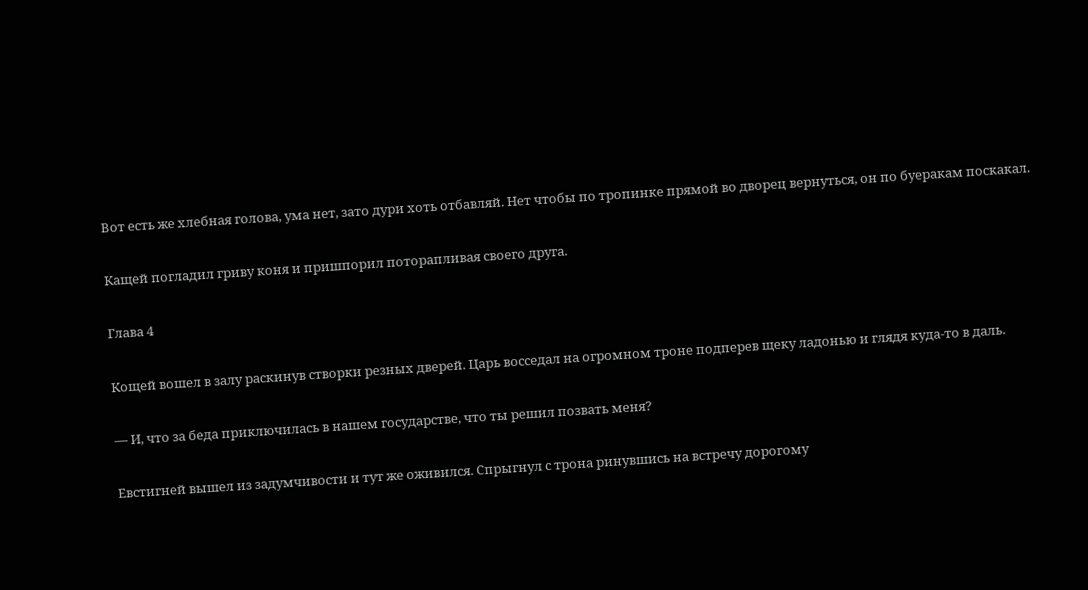Вот есть же хлебная голова, ума нет, зато дури хоть отбавляй. Нет чтобы по тропинке прямой во дворец вернуться, он по буеракам поскакал.

Кащей погладил гриву коня и пришпорил поторапливая своего друга.

Глава 4

Кощей вошел в залу раскинув створки резных дверей. Царь восседал на огромном троне подперев щеку ладонью и глядя куда-то в даль.

— И, что за беда приключилась в нашем государстве, что ты решил позвать меня?

Евстигней вышел из задумчивости и тут же оживился. Спрыгнул с трона ринувшись на встречу дорогому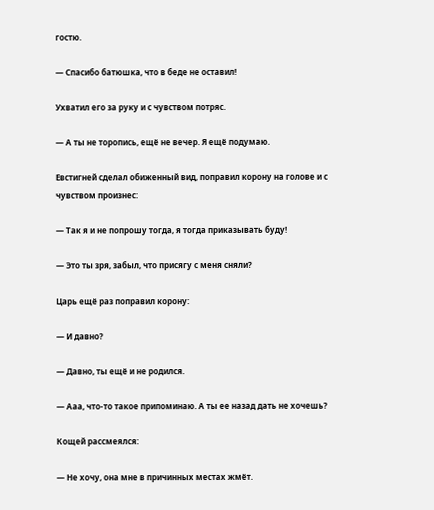гостю.

— Спасибо батюшка, что в беде не оставил!

Ухватил его за руку и с чувством потряс.

— А ты не торопись, ещё не вечер. Я ещё подумаю.

Евстигней сделал обиженный вид, поправил корону на голове и с чувством произнес:

— Так я и не попрошу тогда, я тогда приказывать буду!

— Это ты зря, забыл, что присягу с меня сняли?

Царь ещё раз поправил корону:

— И давно?

— Давно, ты ещё и не родился.

— Ааа, что-то такое припоминаю. А ты ее назад дать не хочешь?

Кощей рассмеялся:

— Не хочу, она мне в причинных местах жмёт.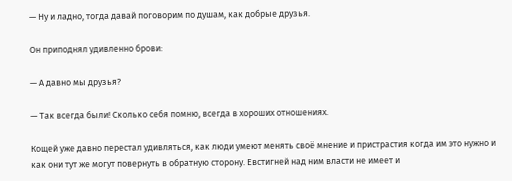— Ну и ладно, тогда давай поговорим по душам, как добрые друзья.

Он приподнял удивленно брови:

— А давно мы друзья?

— Так всегда были! Сколько себя помню, всегда в хороших отношениях.

Кощей уже давно перестал удивляться, как люди умеют менять своё мнение и пристрастия когда им это нужно и как они тут же могут повернуть в обратную сторону. Евстигней над ним власти не имеет и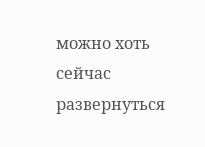можно хоть сейчас развернуться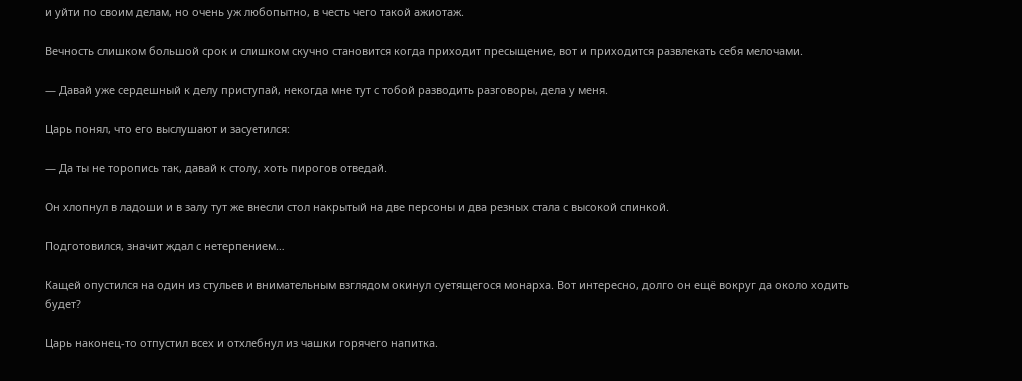и уйти по своим делам, но очень уж любопытно, в честь чего такой ажиотаж.

Вечность слишком большой срок и слишком скучно становится когда приходит пресыщение, вот и приходится развлекать себя мелочами.

— Давай уже сердешный к делу приступай, некогда мне тут с тобой разводить разговоры, дела у меня.

Царь понял, что его выслушают и засуетился:

— Да ты не торопись так, давай к столу, хоть пирогов отведай.

Он хлопнул в ладоши и в залу тут же внесли стол накрытый на две персоны и два резных стала с высокой спинкой.

Подготовился, значит ждал с нетерпением…

Кащей опустился на один из стульев и внимательным взглядом окинул суетящегося монарха. Вот интересно, долго он ещё вокруг да около ходить будет?

Царь наконец-то отпустил всех и отхлебнул из чашки горячего напитка.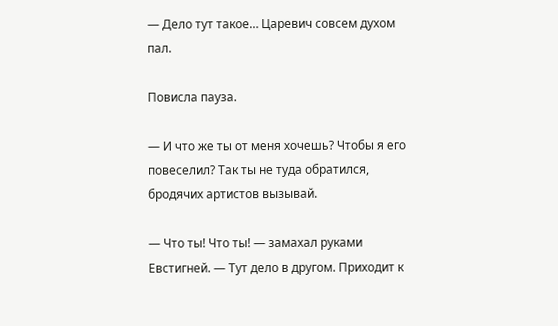— Дело тут такое… Царевич совсем духом пал.

Повисла пауза.

— И что же ты от меня хочешь? Чтобы я его повеселил? Так ты не туда обратился, бродячих артистов вызывай.

— Что ты! Что ты! — замахал руками Евстигней. — Тут дело в другом. Приходит к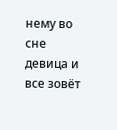нему во сне девица и все зовёт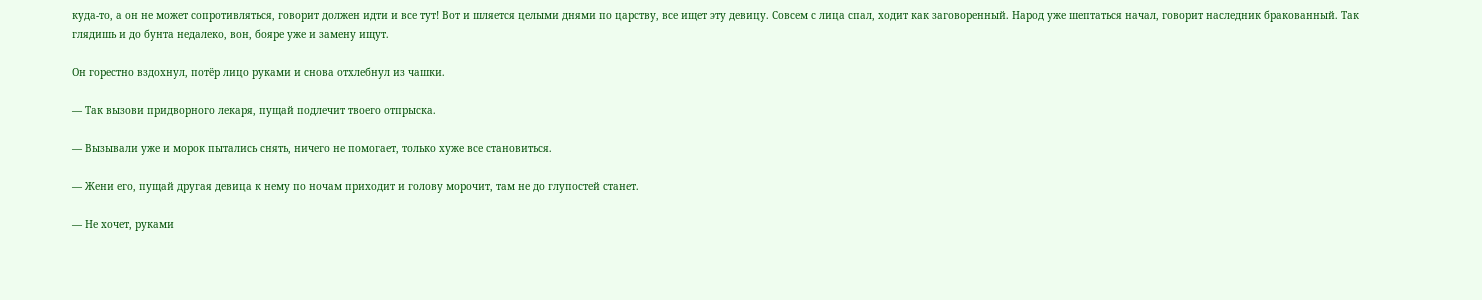куда-то, а он не может сопротивляться, говорит должен идти и все тут! Вот и шляется целыми днями по царству, все ищет эту девицу. Совсем с лица спал, ходит как заговоренный. Народ уже шептаться начал, говорит наследник бракованный. Так глядишь и до бунта недалеко, вон, бояре уже и замену ищут.

Он горестно вздохнул, потёр лицо руками и снова отхлебнул из чашки.

— Так вызови придворного лекаря, пущай подлечит твоего отпрыска.

— Вызывали уже и морок пытались снять, ничего не помогает, только хуже все становиться.

— Жени его, пущай другая девица к нему по ночам приходит и голову морочит, там не до глупостей станет.

— Не хочет, руками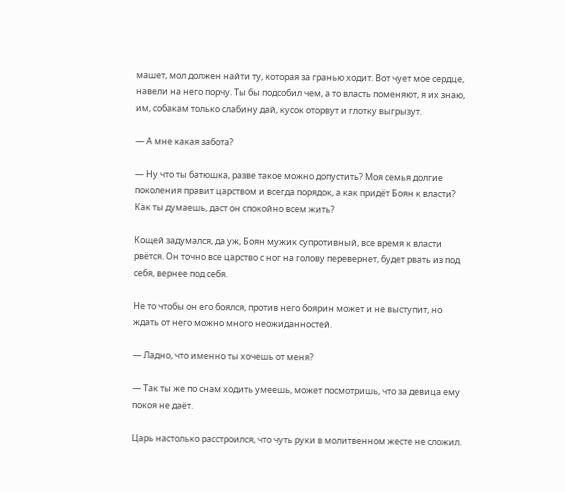машет, мол должен найти ту, которая за гранью ходит. Вот чует мое сердце, навели на него порчу. Ты бы подсобил чем, а то власть поменяют, я их знаю, им, собакам только слабину дай, кусок оторвут и глотку выгрызут.

— А мне какая забота?

— Ну что ты батюшка, разве такое можно допустить? Моя семья долгие поколения правит царством и всегда порядок, а как придёт Боян к власти? Как ты думаешь, даст он спокойно всем жить?

Кощей задумался, да уж, Боян мужик супротивный, все время к власти рвётся. Он точно все царство с ног на голову перевернет, будет рвать из под себя, вернее под себя.

Не то чтобы он его боялся, против него боярин может и не выступит, но ждать от него можно много неожиданностей.

— Ладно, что именно ты хочешь от меня?

— Так ты же по снам ходить умеешь, может посмотришь, что за девица ему покоя не даёт.

Царь настолько расстроился, что чуть руки в молитвенном жесте не сложил.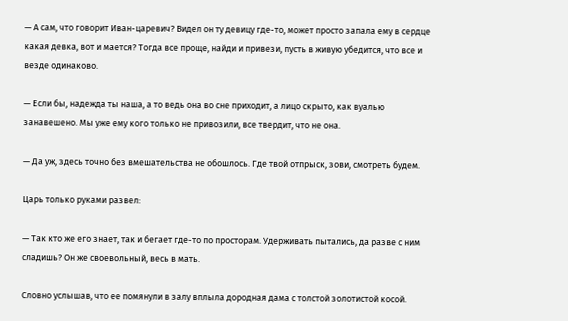— А сам, что говорит Иван-царевич? Видел он ту девицу где-то, может просто запала ему в сердце какая девка, вот и мается? Тогда все проще, найди и привези, пусть в живую убедится, что все и везде одинаково.

— Если бы, надежда ты наша, а то ведь она во сне приходит, а лицо скрыто, как вуалью занавешено. Мы уже ему кого только не привозили, все твердит, что не она.

— Да уж, здесь точно без вмешательства не обошлось. Где твой отпрыск, зови, смотреть будем.

Царь только руками развел:

— Так кто же его знает, так и бегает где-то по просторам. Удерживать пытались, да разве с ним сладишь? Он же своевольный, весь в мать.

Словно услышав, что ее помянули в залу вплыла дородная дама с толстой золотистой косой.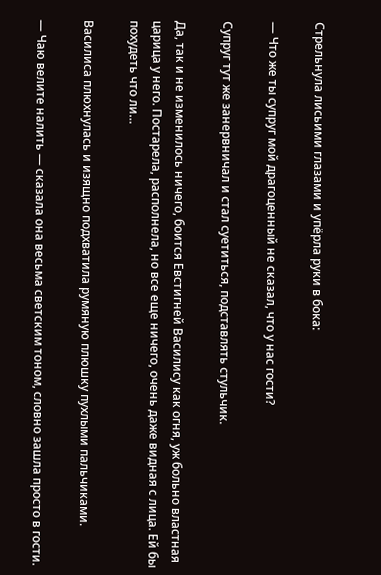Стрельнула лисьими глазами и упёрла руки в бока:

— Что же ты супруг мой драгоценный не сказал, что у нас гости?

Супруг тут же занервничал и стал суетиться, подставлять стульчик.

Да, так и не изменилось ничего, боится Евстигней Василису как огня, уж больно властная царица у него. Постарела, располнела, но все еще ничего, очень даже видная с лица. Ей бы похудеть что ли…

Василиса плюхнулась и изящно подхватила румяную плюшку пухлыми пальчиками.

— Чаю велите налить — сказала она весьма светским тоном, словно зашла просто в гости.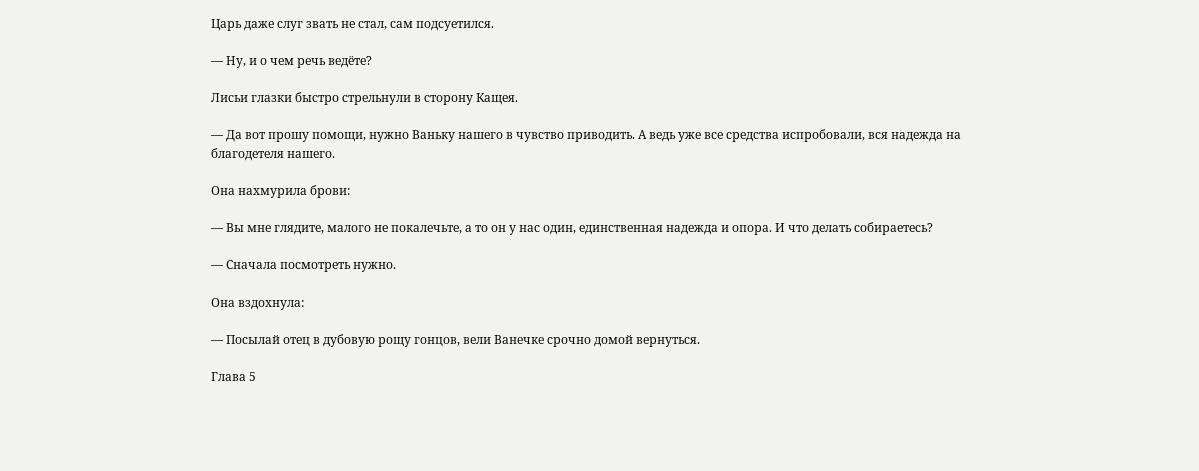Царь даже слуг звать не стал, сам подсуетился.

— Ну, и о чем речь ведёте?

Лисьи глазки быстро стрельнули в сторону Кащея.

— Да вот прошу помощи, нужно Ваньку нашего в чувство приводить. А ведь уже все средства испробовали, вся надежда на благодетеля нашего.

Она нахмурила брови:

— Вы мне глядите, малого не покалечьте, а то он у нас один, единственная надежда и опора. И что делать собираетесь?

— Сначала посмотреть нужно.

Она вздохнула:

— Посылай отец в дубовую рощу гонцов, вели Ванечке срочно домой вернуться.

Глава 5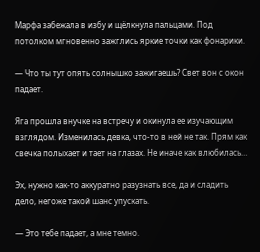Марфа забежала в избу и щёлкнула пальцами. Под потолком мгновенно зажглись яркие точки как фонарики.

— Что ты тут опять солнышко зажигаешь? Свет вон с окон падает.

Яга прошла внучке на встречу и окинула ее изучающим взглядом. Изменилась девка, что-то в ней не так. Прям как свечка полыхает и тает на глазах. Не иначе как влюбилась…

Эх, нужно как-то аккуратно разузнать все, да и сладить дело, негоже такой шанс упускать.

— Это тебе падает, а мне темно.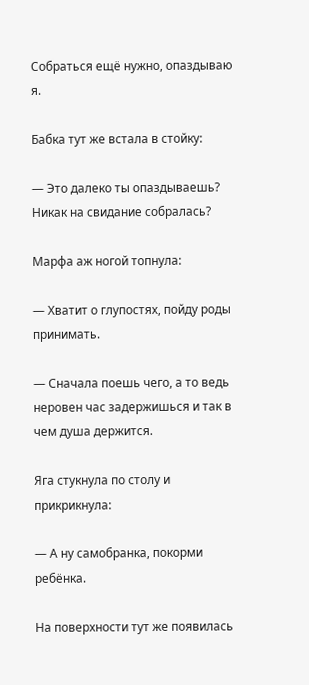Собраться ещё нужно, опаздываю я.

Бабка тут же встала в стойку:

— Это далеко ты опаздываешь? Никак на свидание собралась?

Марфа аж ногой топнула:

— Хватит о глупостях, пойду роды принимать.

— Сначала поешь чего, а то ведь неровен час задержишься и так в чем душа держится.

Яга стукнула по столу и прикрикнула:

— А ну самобранка, покорми ребёнка.

На поверхности тут же появилась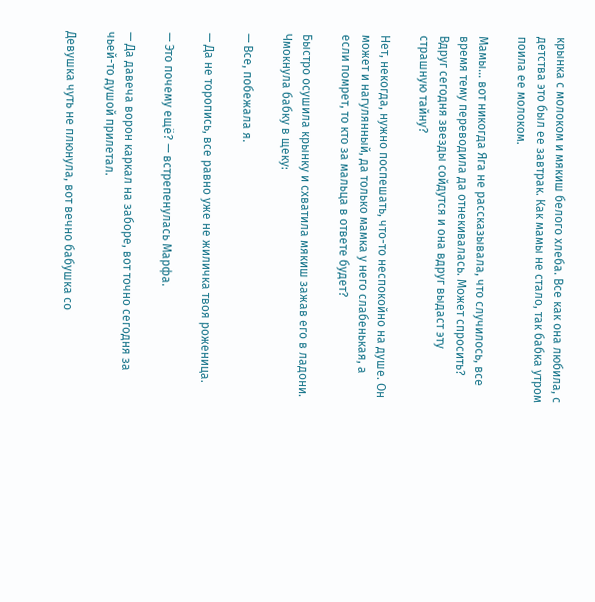крынка с молоком и мякиш белого хлеба. Все как она любила, с детства это был ее завтрак. Как мамы не стало, так бабка утром поила ее молоком.

Мамы… вот никогда Яга не рассказывала, что случилось, все время тему переводила да отнекивалась. Может спросить? Вдруг сегодня звезды сойдутся и она вдруг выдаст эту страшную тайну?

Нет, некогда, нужно поспешать, что-то неспокойно на душе. Он может и нагулянный, да только мамка у него слабенькая, а если помрет, то кто за мальца в ответе будет?

Быстро осушила крынку и схватила мякиш зажав его в ладони. Чмокнула бабку в щеку:

— Все, побежала я.

— Да не торопись, все равно уже не жиличка твоя роженица.

— Это почему ещё? — встрепенулась Марфа.

— Да давеча ворон каркал на заборе, вот точно сегодня за чьей-то душой прилетал.

Девушка чуть не плюнула, вот вечно бабушка со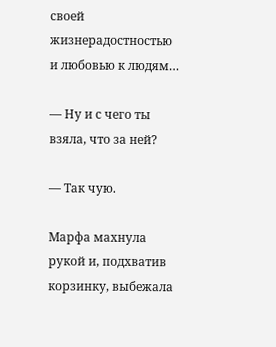своей жизнерадостностью и любовью к людям…

— Ну и с чего ты взяла, что за ней?

— Так чую.

Марфа махнула рукой и, подхватив корзинку, выбежала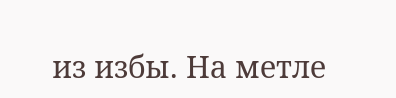из избы. На метле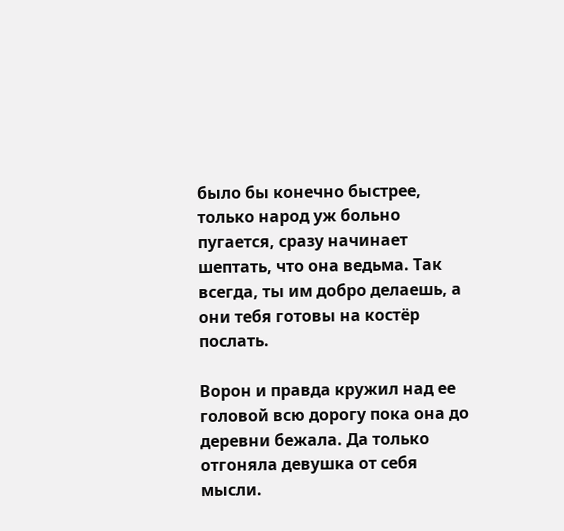было бы конечно быстрее, только народ уж больно пугается, сразу начинает шептать, что она ведьма. Так всегда, ты им добро делаешь, а они тебя готовы на костёр послать.

Ворон и правда кружил над ее головой всю дорогу пока она до деревни бежала. Да только отгоняла девушка от себя мысли.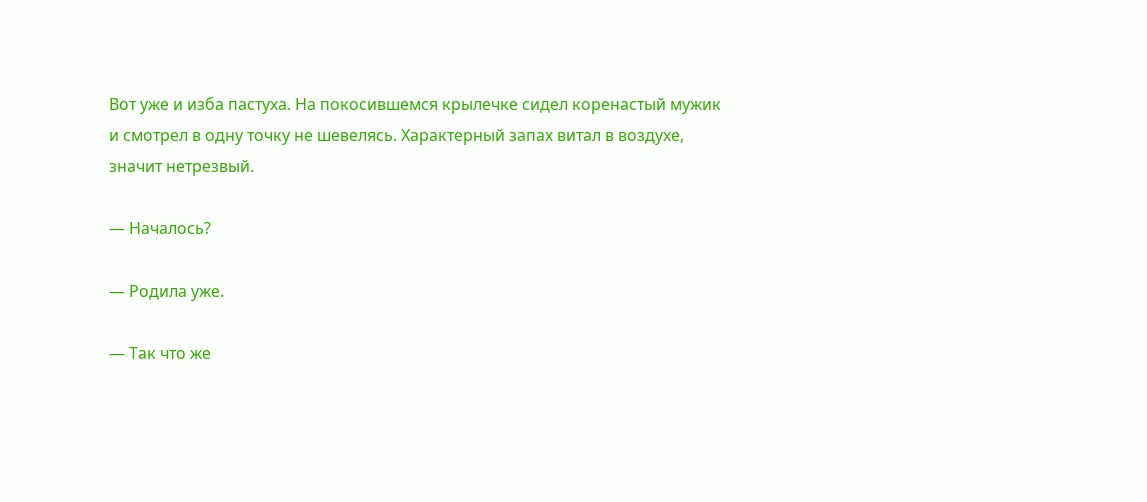Вот уже и изба пастуха. На покосившемся крылечке сидел коренастый мужик и смотрел в одну точку не шевелясь. Характерный запах витал в воздухе, значит нетрезвый.

— Началось?

— Родила уже.

— Так что же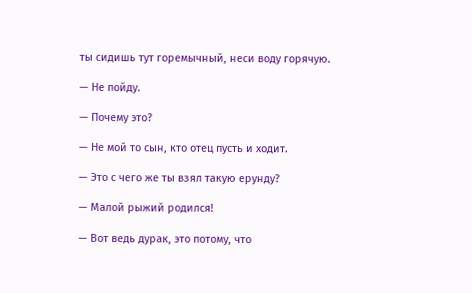ты сидишь тут горемычный, неси воду горячую.

— Не пойду.

— Почему это?

— Не мой то сын, кто отец пусть и ходит.

— Это с чего же ты взял такую ерунду?

— Малой рыжий родился!

— Вот ведь дурак, это потому, что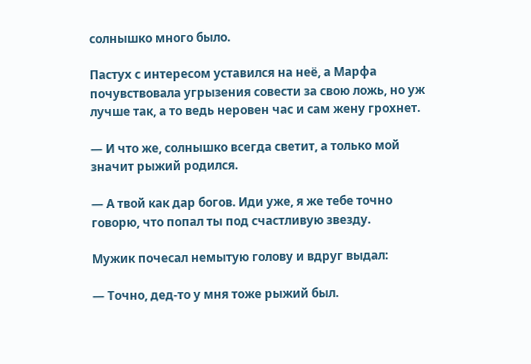солнышко много было.

Пастух с интересом уставился на неё, а Марфа почувствовала угрызения совести за свою ложь, но уж лучше так, а то ведь неровен час и сам жену грохнет.

— И что же, солнышко всегда светит, а только мой значит рыжий родился.

— А твой как дар богов. Иди уже, я же тебе точно говорю, что попал ты под счастливую звезду.

Мужик почесал немытую голову и вдруг выдал:

— Точно, дед-то у мня тоже рыжий был.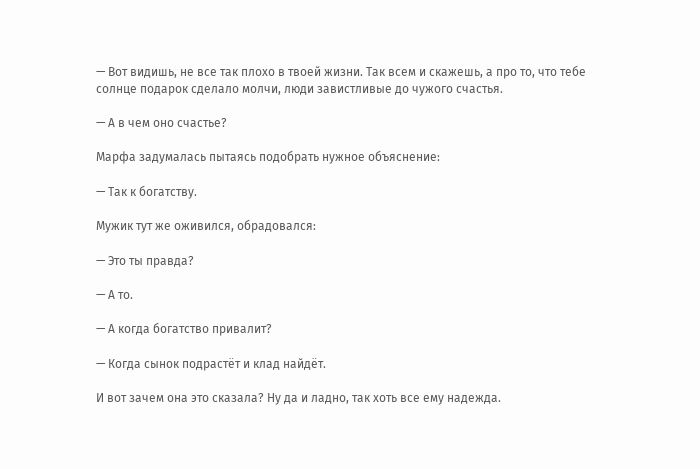— Вот видишь, не все так плохо в твоей жизни. Так всем и скажешь, а про то, что тебе солнце подарок сделало молчи, люди завистливые до чужого счастья.

— А в чем оно счастье?

Марфа задумалась пытаясь подобрать нужное объяснение:

— Так к богатству.

Мужик тут же оживился, обрадовался:

— Это ты правда?

— А то.

— А когда богатство привалит?

— Когда сынок подрастёт и клад найдёт.

И вот зачем она это сказала? Ну да и ладно, так хоть все ему надежда.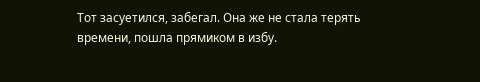Тот засуетился, забегал. Она же не стала терять времени, пошла прямиком в избу.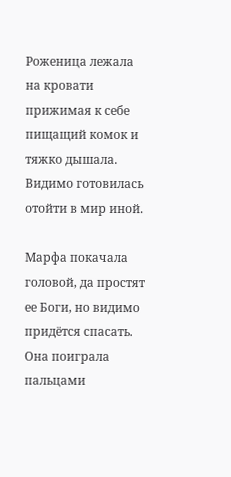Роженица лежала на кровати прижимая к себе пищащий комок и тяжко дышала. Видимо готовилась отойти в мир иной.

Марфа покачала головой, да простят ее Боги, но видимо придётся спасать. Она поиграла пальцами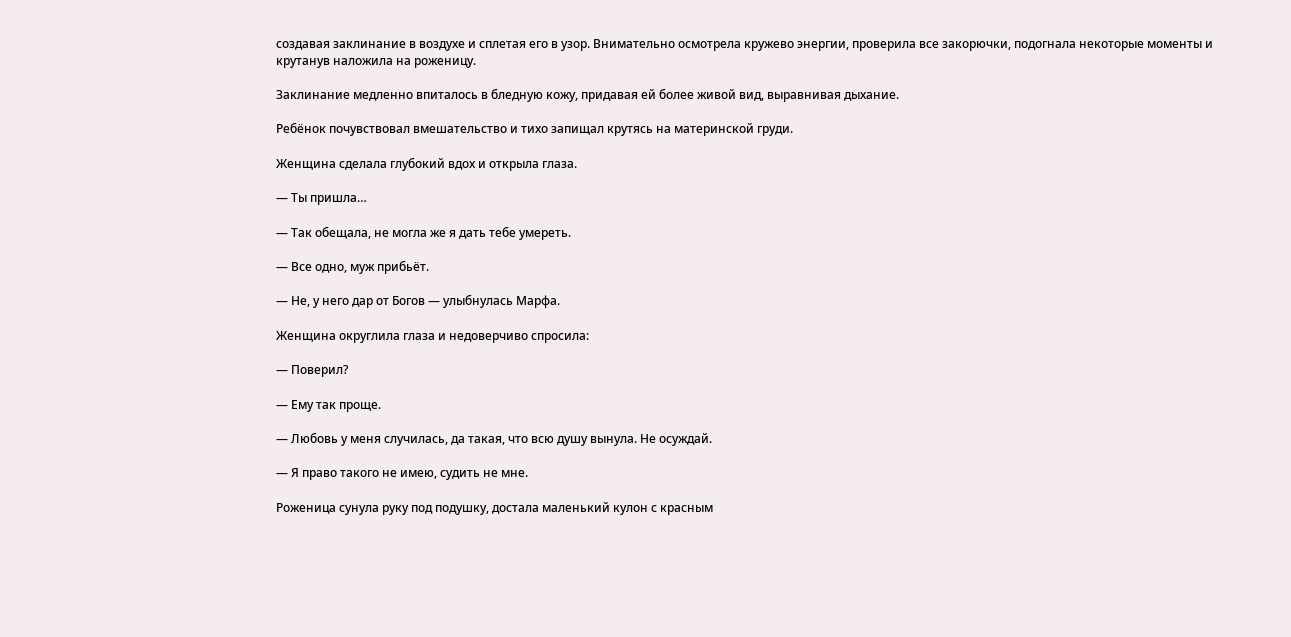создавая заклинание в воздухе и сплетая его в узор. Внимательно осмотрела кружево энергии, проверила все закорючки, подогнала некоторые моменты и крутанув наложила на роженицу.

Заклинание медленно впиталось в бледную кожу, придавая ей более живой вид, выравнивая дыхание.

Ребёнок почувствовал вмешательство и тихо запищал крутясь на материнской груди.

Женщина сделала глубокий вдох и открыла глаза.

— Ты пришла…

— Так обещала, не могла же я дать тебе умереть.

— Все одно, муж прибьёт.

— Не, у него дар от Богов — улыбнулась Марфа.

Женщина округлила глаза и недоверчиво спросила:

— Поверил?

— Ему так проще.

— Любовь у меня случилась, да такая, что всю душу вынула. Не осуждай.

— Я право такого не имею, судить не мне.

Роженица сунула руку под подушку, достала маленький кулон с красным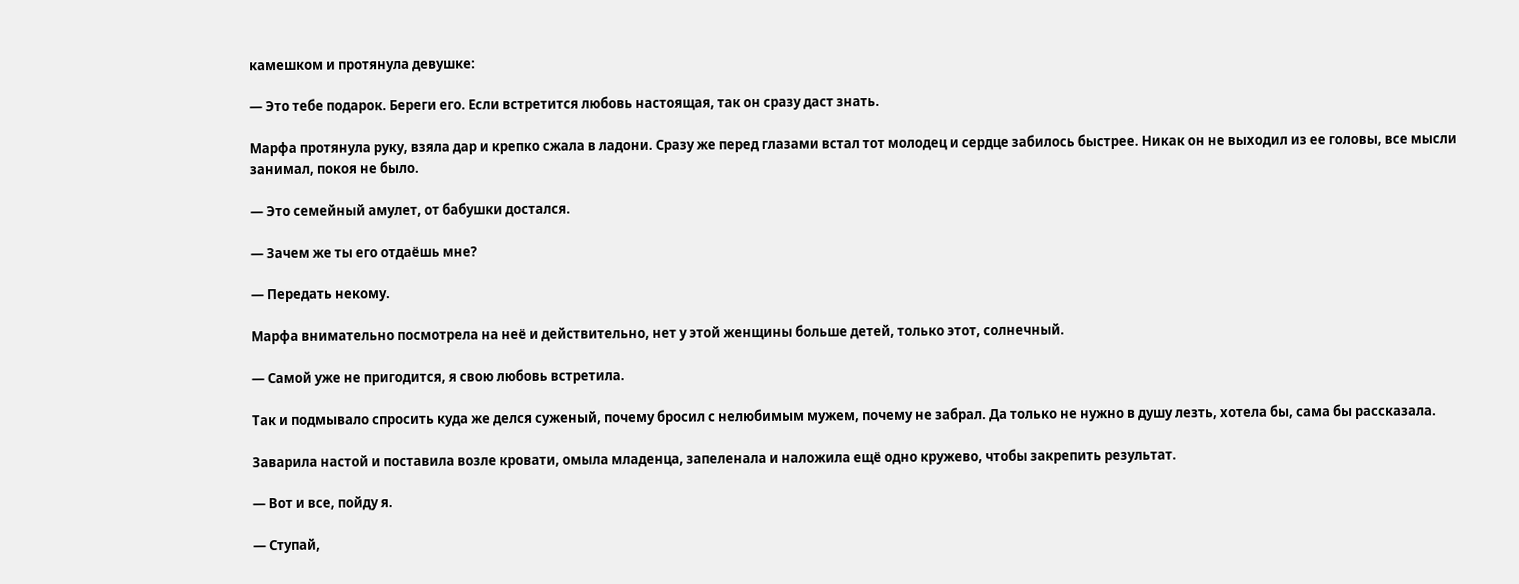камешком и протянула девушке:

— Это тебе подарок. Береги его. Если встретится любовь настоящая, так он сразу даст знать.

Марфа протянула руку, взяла дар и крепко сжала в ладони. Сразу же перед глазами встал тот молодец и сердце забилось быстрее. Никак он не выходил из ее головы, все мысли занимал, покоя не было.

— Это семейный амулет, от бабушки достался.

— Зачем же ты его отдаёшь мне?

— Передать некому.

Марфа внимательно посмотрела на неё и действительно, нет у этой женщины больше детей, только этот, солнечный.

— Самой уже не пригодится, я свою любовь встретила.

Так и подмывало спросить куда же делся суженый, почему бросил с нелюбимым мужем, почему не забрал. Да только не нужно в душу лезть, хотела бы, сама бы рассказала.

Заварила настой и поставила возле кровати, омыла младенца, запеленала и наложила ещё одно кружево, чтобы закрепить результат.

— Вот и все, пойду я.

— Ступай,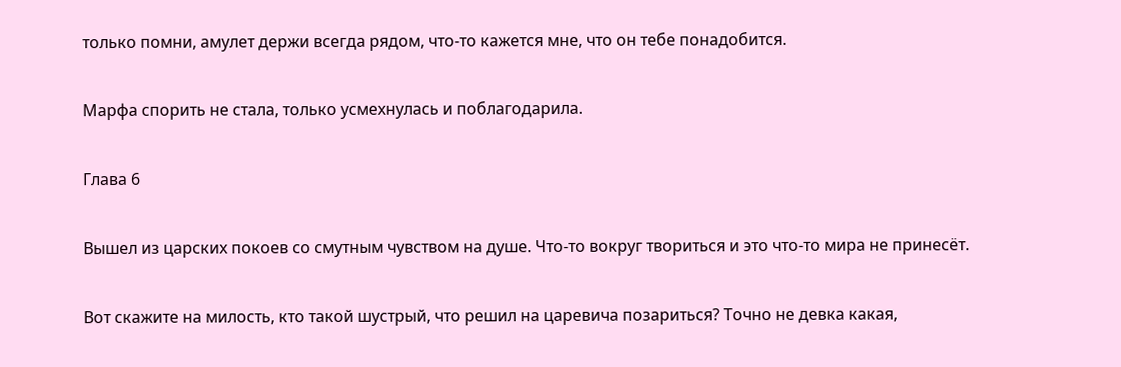только помни, амулет держи всегда рядом, что-то кажется мне, что он тебе понадобится.

Марфа спорить не стала, только усмехнулась и поблагодарила.

Глава 6

Вышел из царских покоев со смутным чувством на душе. Что-то вокруг твориться и это что-то мира не принесёт.

Вот скажите на милость, кто такой шустрый, что решил на царевича позариться? Точно не девка какая,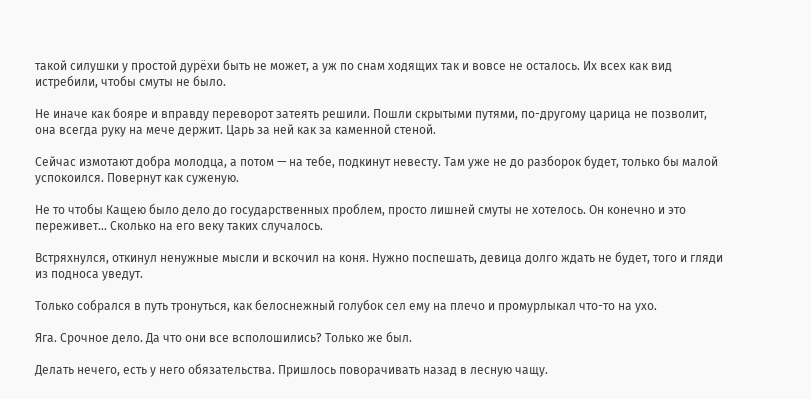такой силушки у простой дурёхи быть не может, а уж по снам ходящих так и вовсе не осталось. Их всех как вид истребили, чтобы смуты не было.

Не иначе как бояре и вправду переворот затеять решили. Пошли скрытыми путями, по-другому царица не позволит, она всегда руку на мече держит. Царь за ней как за каменной стеной.

Сейчас измотают добра молодца, а потом — на тебе, подкинут невесту. Там уже не до разборок будет, только бы малой успокоился. Повернут как суженую.

Не то чтобы Кащею было дело до государственных проблем, просто лишней смуты не хотелось. Он конечно и это переживет… Сколько на его веку таких случалось.

Встряхнулся, откинул ненужные мысли и вскочил на коня. Нужно поспешать, девица долго ждать не будет, того и гляди из подноса уведут.

Только собрался в путь тронуться, как белоснежный голубок сел ему на плечо и промурлыкал что-то на ухо.

Яга. Срочное дело. Да что они все всполошились? Только же был.

Делать нечего, есть у него обязательства. Пришлось поворачивать назад в лесную чащу.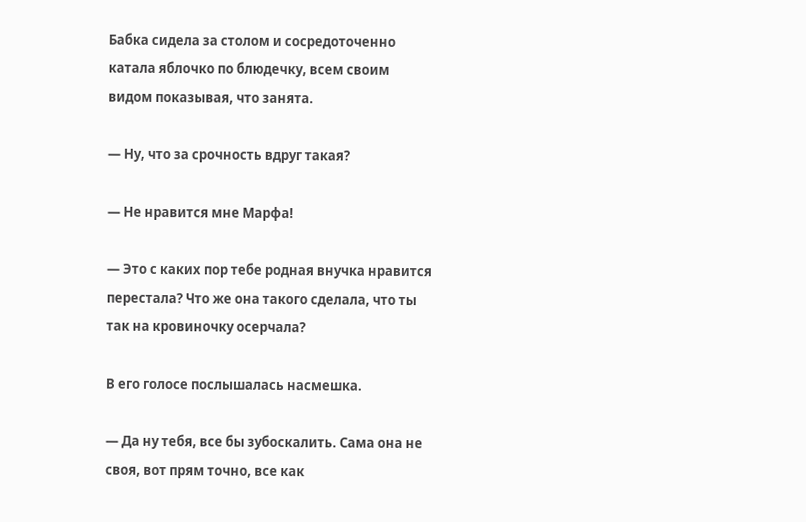Бабка сидела за столом и сосредоточенно катала яблочко по блюдечку, всем своим видом показывая, что занята.

— Ну, что за срочность вдруг такая?

— Не нравится мне Марфа!

— Это с каких пор тебе родная внучка нравится перестала? Что же она такого сделала, что ты так на кровиночку осерчала?

В его голосе послышалась насмешка.

— Да ну тебя, все бы зубоскалить. Сама она не своя, вот прям точно, все как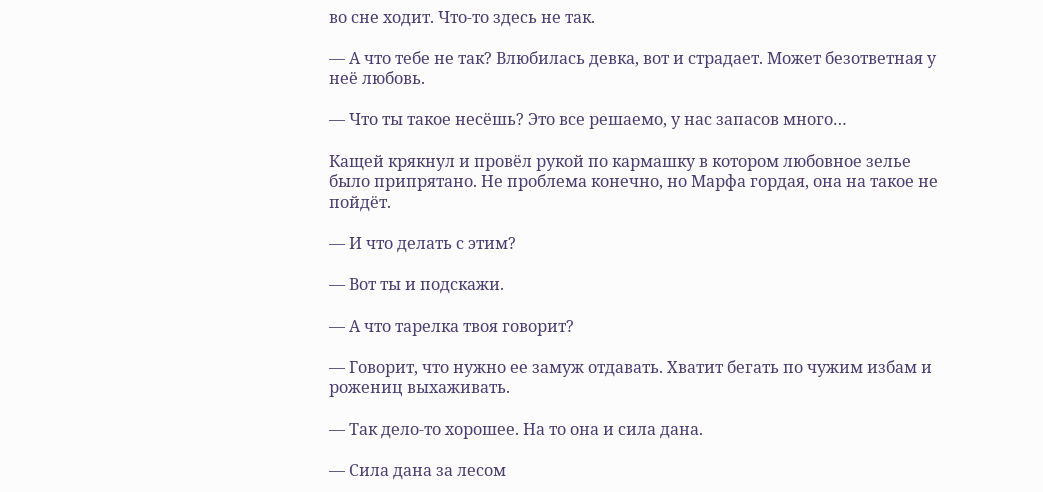во сне ходит. Что-то здесь не так.

— А что тебе не так? Влюбилась девка, вот и страдает. Может безответная у неё любовь.

— Что ты такое несёшь? Это все решаемо, у нас запасов много…

Кащей крякнул и провёл рукой по кармашку в котором любовное зелье было припрятано. Не проблема конечно, но Марфа гордая, она на такое не пойдёт.

— И что делать с этим?

— Вот ты и подскажи.

— А что тарелка твоя говорит?

— Говорит, что нужно ее замуж отдавать. Хватит бегать по чужим избам и рожениц выхаживать.

— Так дело-то хорошее. На то она и сила дана.

— Сила дана за лесом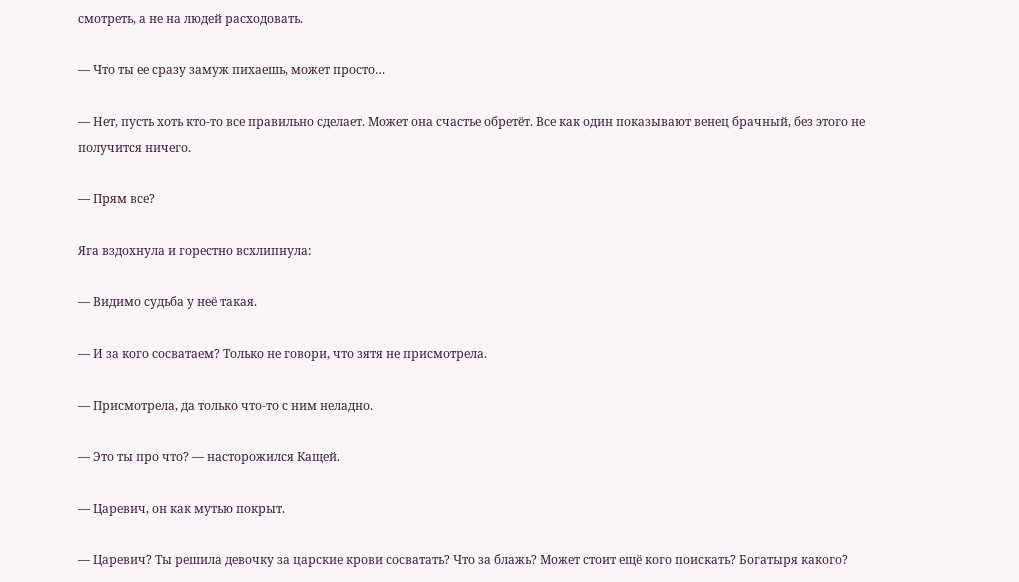смотреть, а не на людей расходовать.

— Что ты ее сразу замуж пихаешь, может просто…

— Нет, пусть хоть кто-то все правильно сделает. Может она счастье обретёт. Все как один показывают венец брачный, без этого не получится ничего.

— Прям все?

Яга вздохнула и горестно всхлипнула:

— Видимо судьба у неё такая.

— И за кого сосватаем? Только не говори, что зятя не присмотрела.

— Присмотрела, да только что-то с ним неладно.

— Это ты про что? — насторожился Кащей.

— Царевич, он как мутью покрыт.

— Царевич? Ты решила девочку за царские крови сосватать? Что за блажь? Может стоит ещё кого поискать? Богатыря какого?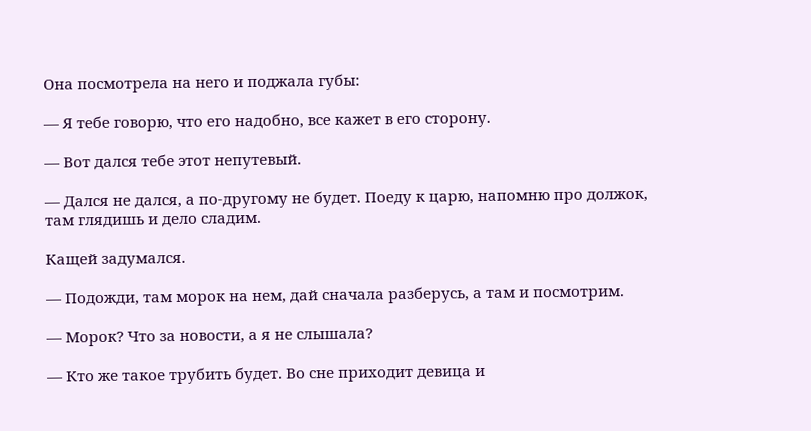Она посмотрела на него и поджала губы:

— Я тебе говорю, что его надобно, все кажет в его сторону.

— Вот дался тебе этот непутевый.

— Дался не дался, а по-другому не будет. Поеду к царю, напомню про должок, там глядишь и дело сладим.

Кащей задумался.

— Подожди, там морок на нем, дай сначала разберусь, а там и посмотрим.

— Морок? Что за новости, а я не слышала?

— Кто же такое трубить будет. Во сне приходит девица и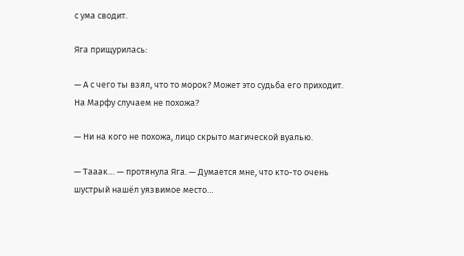с ума сводит.

Яга прищурилась:

— А с чего ты взял, что то морок? Может это судьба его приходит. На Марфу случаем не похожа?

— Ни на кого не похожа, лицо скрыто магической вуалью.

— Тааак… — протянула Яга. — Думается мне, что кто-то очень шустрый нашёл уязвимое место…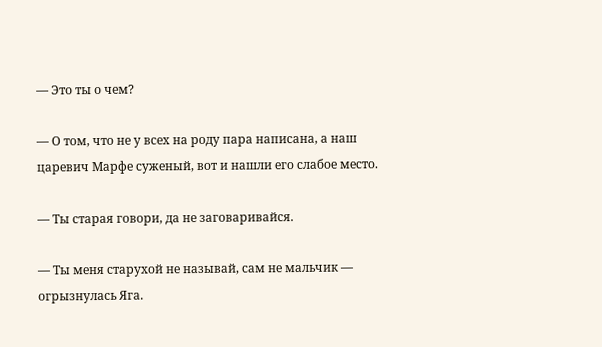— Это ты о чем?

— О том, что не у всех на роду пара написана, а наш царевич Марфе суженый, вот и нашли его слабое место.

— Ты старая говори, да не заговаривайся.

— Ты меня старухой не называй, сам не мальчик — огрызнулась Яга.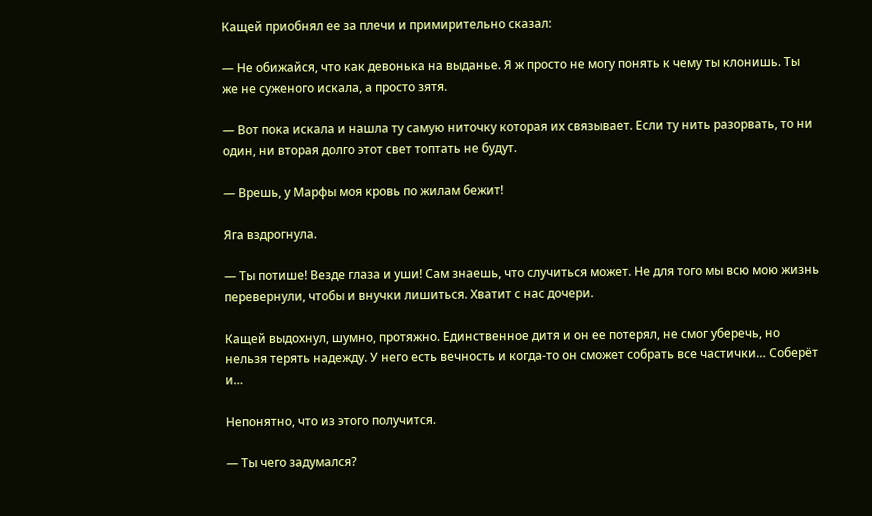Кащей приобнял ее за плечи и примирительно сказал:

— Не обижайся, что как девонька на выданье. Я ж просто не могу понять к чему ты клонишь. Ты же не суженого искала, а просто зятя.

— Вот пока искала и нашла ту самую ниточку которая их связывает. Если ту нить разорвать, то ни один, ни вторая долго этот свет топтать не будут.

— Врешь, у Марфы моя кровь по жилам бежит!

Яга вздрогнула.

— Ты потише! Везде глаза и уши! Сам знаешь, что случиться может. Не для того мы всю мою жизнь перевернули, чтобы и внучки лишиться. Хватит с нас дочери.

Кащей выдохнул, шумно, протяжно. Единственное дитя и он ее потерял, не смог уберечь, но нельзя терять надежду. У него есть вечность и когда-то он сможет собрать все частички… Соберёт и…

Непонятно, что из этого получится.

— Ты чего задумался?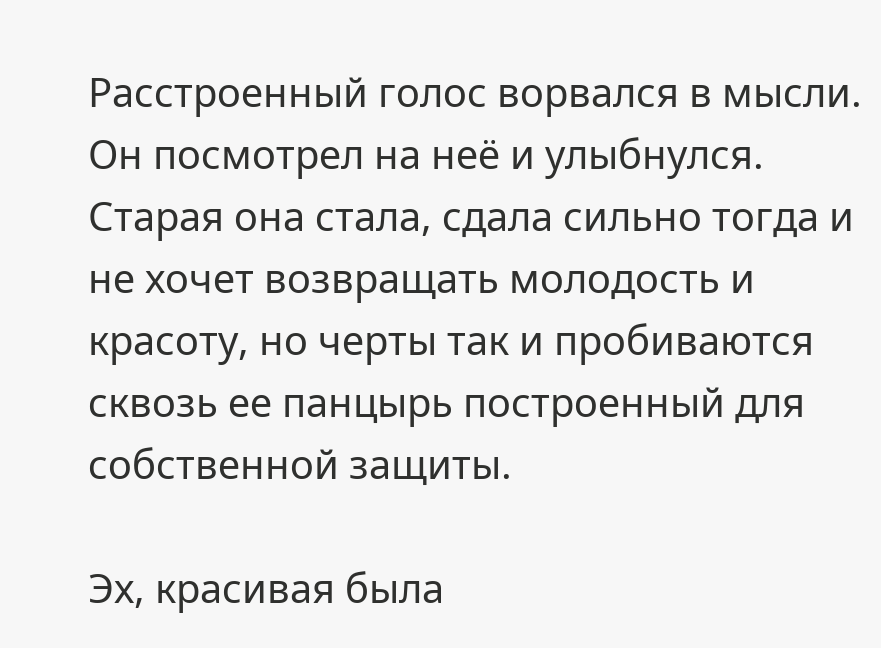Расстроенный голос ворвался в мысли. Он посмотрел на неё и улыбнулся. Старая она стала, сдала сильно тогда и не хочет возвращать молодость и красоту, но черты так и пробиваются сквозь ее панцырь построенный для собственной защиты.

Эх, красивая была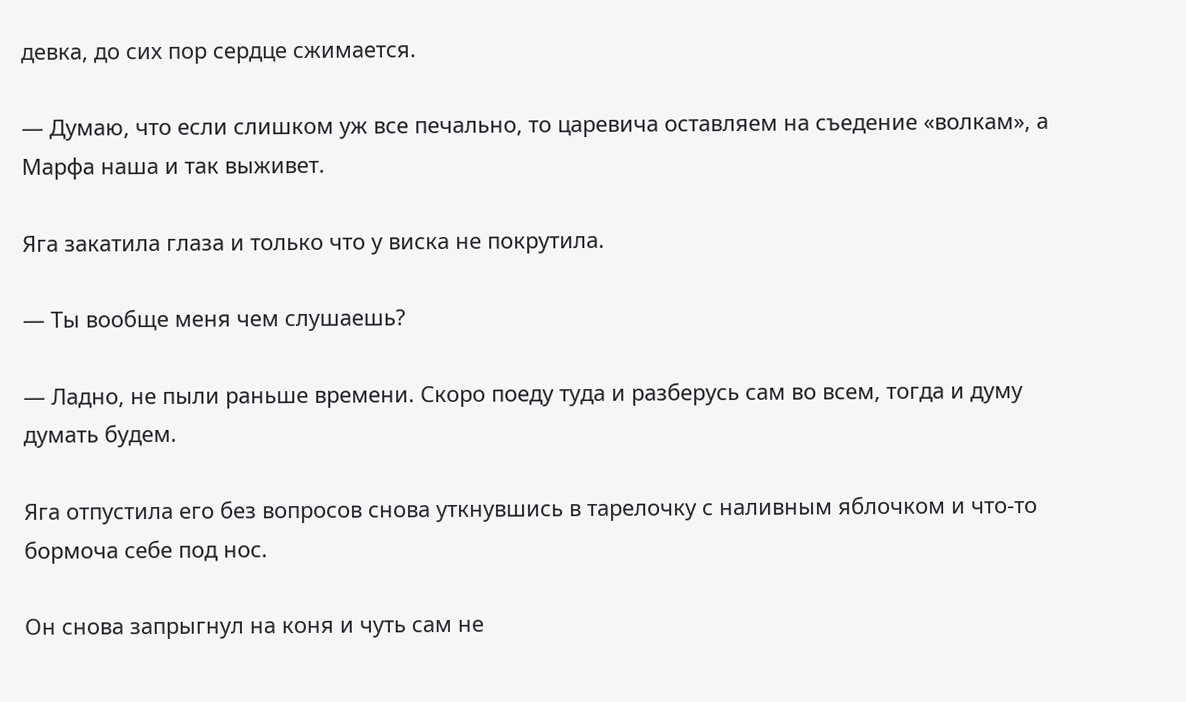девка, до сих пор сердце сжимается.

— Думаю, что если слишком уж все печально, то царевича оставляем на съедение «волкам», а Марфа наша и так выживет.

Яга закатила глаза и только что у виска не покрутила.

— Ты вообще меня чем слушаешь?

— Ладно, не пыли раньше времени. Скоро поеду туда и разберусь сам во всем, тогда и думу думать будем.

Яга отпустила его без вопросов снова уткнувшись в тарелочку с наливным яблочком и что-то бормоча себе под нос.

Он снова запрыгнул на коня и чуть сам не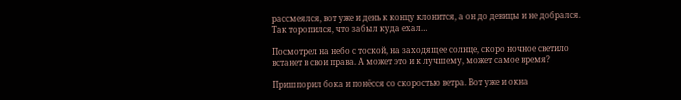рассмеялся, вот уже и день к концу клонится, а он до девицы и не добрался. Так торопился, что забыл куда ехал…

Посмотрел на небо с тоской, на заходящее солнце, скоро ночное светило встанет в свои права. А может это и к лучшему, может самое время?

Пришпорил бока и понёсся со скоростью ветра. Вот уже и окна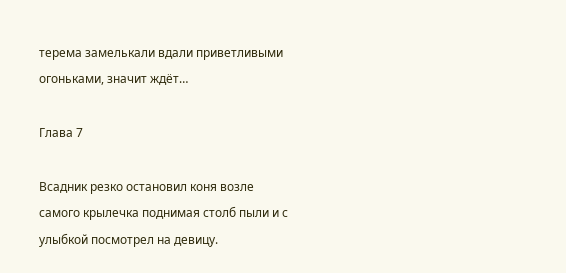терема замелькали вдали приветливыми огоньками, значит ждёт…

Глава 7

Всадник резко остановил коня возле самого крылечка поднимая столб пыли и с улыбкой посмотрел на девицу.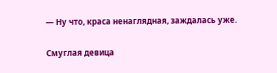— Ну что, краса ненаглядная, заждалась уже.

Смуглая девица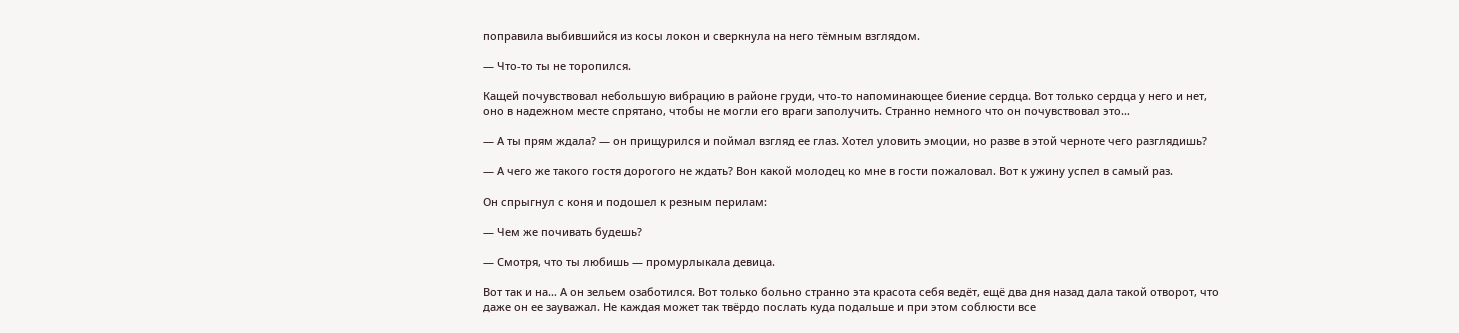поправила выбившийся из косы локон и сверкнула на него тёмным взглядом.

— Что-то ты не торопился.

Кащей почувствовал небольшую вибрацию в районе груди, что-то напоминающее биение сердца. Вот только сердца у него и нет, оно в надежном месте спрятано, чтобы не могли его враги заполучить. Странно немного что он почувствовал это…

— А ты прям ждала? — он прищурился и поймал взгляд ее глаз. Хотел уловить эмоции, но разве в этой черноте чего разглядишь?

— А чего же такого гостя дорогого не ждать? Вон какой молодец ко мне в гости пожаловал. Вот к ужину успел в самый раз.

Он спрыгнул с коня и подошел к резным перилам:

— Чем же почивать будешь?

— Смотря, что ты любишь — промурлыкала девица.

Вот так и на… А он зельем озаботился. Вот только больно странно эта красота себя ведёт, ещё два дня назад дала такой отворот, что даже он ее зауважал. Не каждая может так твёрдо послать куда подальше и при этом соблюсти все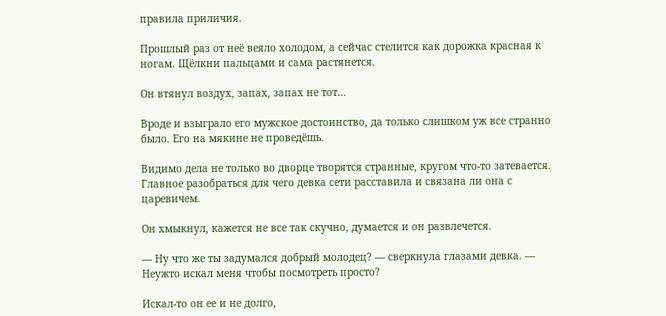правила приличия.

Прошлый раз от неё веяло холодом, а сейчас стелится как дорожка красная к ногам. Щёлкни пальцами и сама растянется.

Он втянул воздух, запах, запах не тот…

Вроде и взыграло его мужское достоинство, да только слишком уж все странно было. Его на мякине не проведёшь.

Видимо дела не только во дворце творятся странные, кругом что-то затевается. Главное разобраться для чего девка сети расставила и связана ли она с царевичем.

Он хмыкнул, кажется не все так скучно, думается и он развлечется.

— Ну что же ты задумался добрый молодец? — сверкнула глазами девка. — Неужто искал меня чтобы посмотреть просто?

Искал-то он ее и не долго,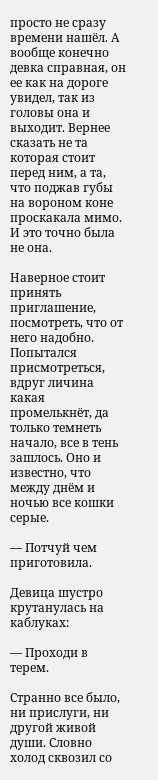просто не сразу времени нашёл. А вообще конечно девка справная, он ее как на дороге увидел, так из головы она и выходит. Вернее сказать не та которая стоит перед ним, а та, что поджав губы на вороном коне проскакала мимо. И это точно была не она.

Наверное стоит принять приглашение, посмотреть, что от него надобно. Попытался присмотреться, вдруг личина какая промелькнёт, да только темнеть начало, все в тень зашлось. Оно и известно, что между днём и ночью все кошки серые.

— Потчуй чем приготовила.

Девица шустро крутанулась на каблуках:

— Проходи в терем.

Странно все было, ни прислуги, ни другой живой души. Словно холод сквозил со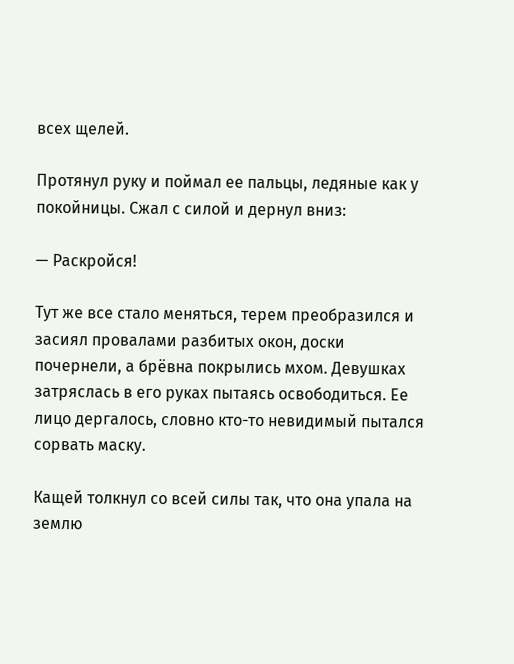всех щелей.

Протянул руку и поймал ее пальцы, ледяные как у покойницы. Сжал с силой и дернул вниз:

— Раскройся!

Тут же все стало меняться, терем преобразился и засиял провалами разбитых окон, доски почернели, а брёвна покрылись мхом. Девушках затряслась в его руках пытаясь освободиться. Ее лицо дергалось, словно кто-то невидимый пытался сорвать маску.

Кащей толкнул со всей силы так, что она упала на землю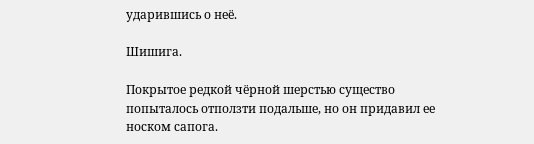ударившись о неё.

Шишига.

Покрытое редкой чёрной шерстью существо попыталось отползти подальше, но он придавил ее носком сапога.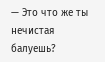— Это что же ты нечистая балуешь?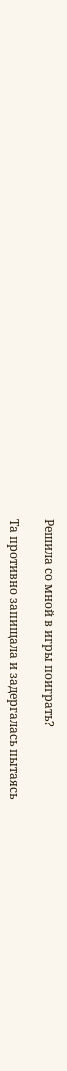Решила со мной в игры поиграть?

Та противно запищала и задергалась пытаясь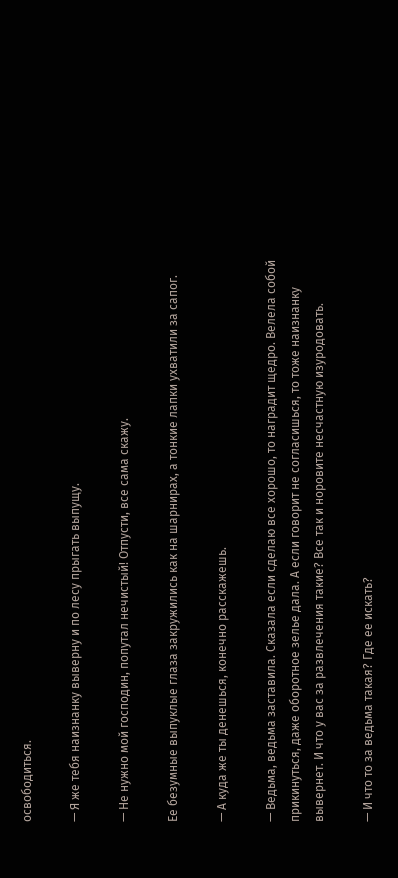освободиться.

— Я же тебя наизнанку выверну и по лесу прыгать выпущу.

— Не нужно мой господин, попутал нечистый! Отпусти, все сама скажу.

Ее безумные выпуклые глаза закружились как на шарнирах, а тонкие лапки ухватили за сапог.

— А куда же ты денешься, конечно расскажешь.

— Ведьма, ведьма заставила. Сказала если сделаю все хорошо, то наградит щедро. Велела собой прикинуться, даже оборотное зелье дала. А если говорит не согласишься, то тоже наизнанку вывернет. И что у вас за развлечения такие? Все так и норовите несчастную изуродовать.

— И что то за ведьма такая? Где ее искать?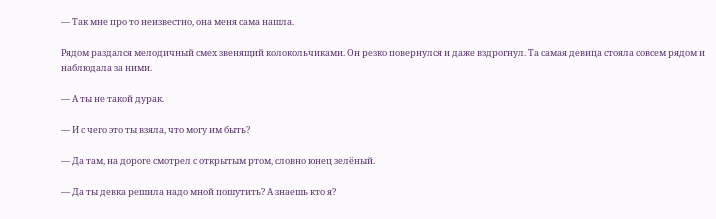— Так мне про то неизвестно, она меня сама нашла.

Рядом раздался мелодичный смех звенящий колокольчиками. Он резко повернулся и даже вздрогнул. Та самая девица стояла совсем рядом и наблюдала за ними.

— А ты не такой дурак.

— И с чего это ты взяла, что могу им быть?

— Да там, на дороге смотрел с открытым ртом, словно юнец зелёный.

— Да ты девка решила надо мной пошутить? А знаешь кто я?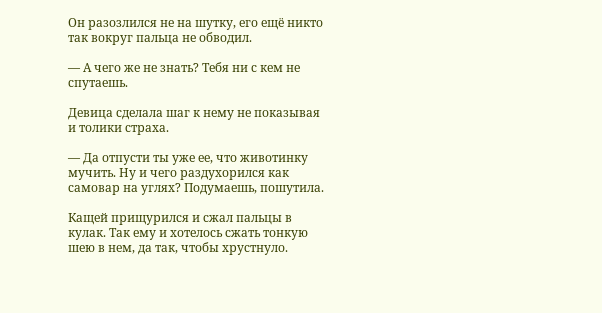Он разозлился не на шутку, его ещё никто так вокруг пальца не обводил.

— А чего же не знать? Тебя ни с кем не спутаешь.

Девица сделала шаг к нему не показывая и толики страха.

— Да отпусти ты уже ее, что животинку мучить. Ну и чего раздухорился как самовар на углях? Подумаешь, пошутила.

Кащей прищурился и сжал пальцы в кулак. Так ему и хотелось сжать тонкую шею в нем, да так, чтобы хрустнуло.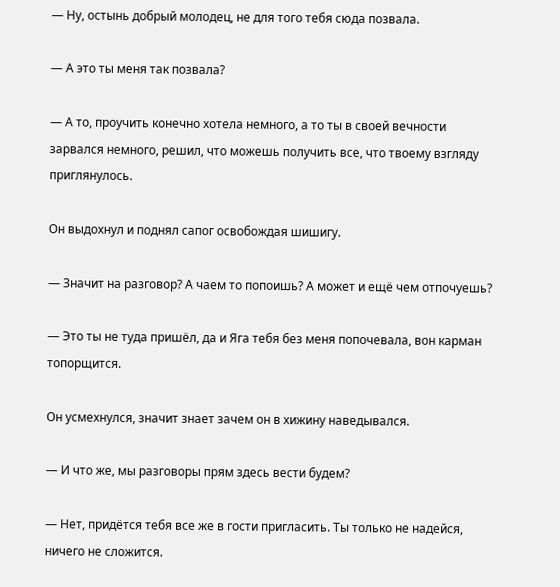— Ну, остынь добрый молодец, не для того тебя сюда позвала.

— А это ты меня так позвала?

— А то, проучить конечно хотела немного, а то ты в своей вечности зарвался немного, решил, что можешь получить все, что твоему взгляду приглянулось.

Он выдохнул и поднял сапог освобождая шишигу.

— Значит на разговор? А чаем то попоишь? А может и ещё чем отпочуешь?

— Это ты не туда пришёл, да и Яга тебя без меня попочевала, вон карман топорщится.

Он усмехнулся, значит знает зачем он в хижину наведывался.

— И что же, мы разговоры прям здесь вести будем?

— Нет, придётся тебя все же в гости пригласить. Ты только не надейся, ничего не сложится.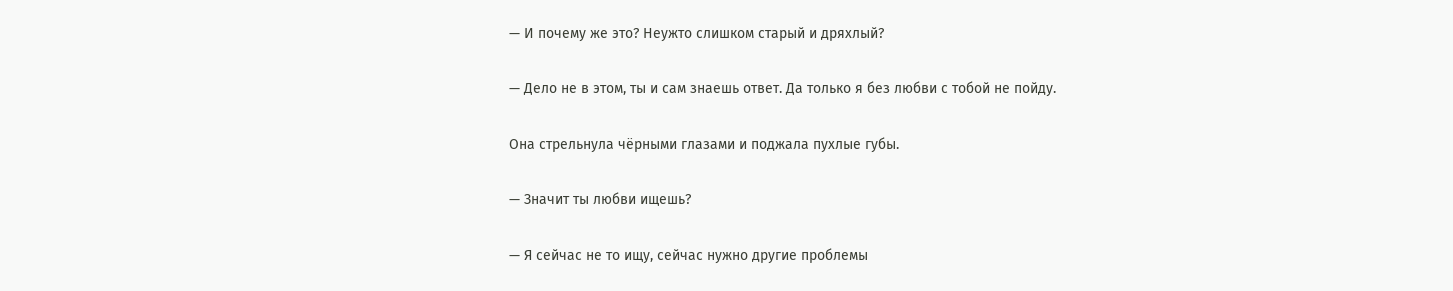— И почему же это? Неужто слишком старый и дряхлый?

— Дело не в этом, ты и сам знаешь ответ. Да только я без любви с тобой не пойду.

Она стрельнула чёрными глазами и поджала пухлые губы.

— Значит ты любви ищешь?

— Я сейчас не то ищу, сейчас нужно другие проблемы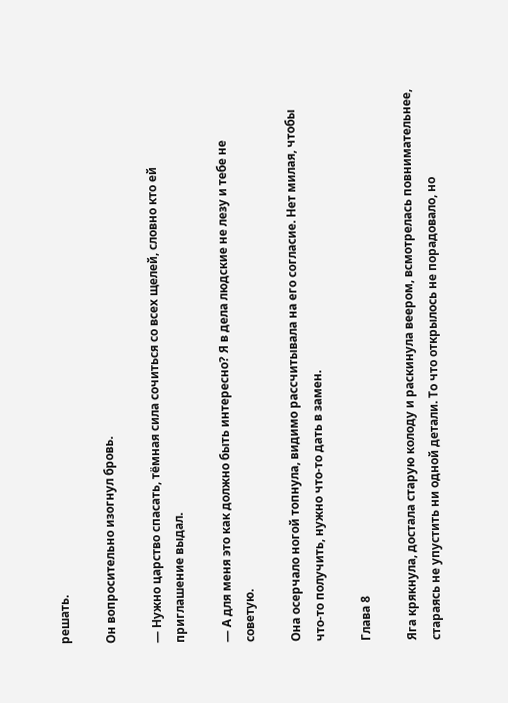решать.

Он вопросительно изогнул бровь.

— Нужно царство спасать, тёмная сила сочиться со всех щелей, словно кто ей приглашение выдал.

— А для меня это как должно быть интересно? Я в дела людские не лезу и тебе не советую.

Она осерчало ногой топнула, видимо рассчитывала на его согласие. Нет милая, чтобы что-то получить, нужно что-то дать в замен.

Глава 8

Яга крякнула, достала старую колоду и раскинула веером, всмотрелась повнимательнее, стараясь не упустить ни одной детали. То что открылось не порадовало, но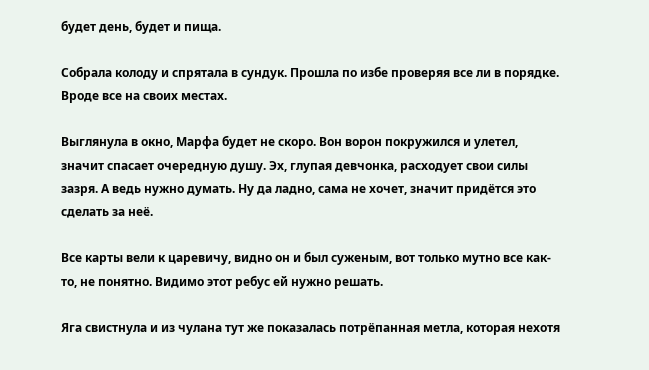будет день, будет и пища.

Собрала колоду и спрятала в сундук. Прошла по избе проверяя все ли в порядке. Вроде все на своих местах.

Выглянула в окно, Марфа будет не скоро. Вон ворон покружился и улетел, значит спасает очередную душу. Эх, глупая девчонка, расходует свои силы зазря. А ведь нужно думать. Ну да ладно, сама не хочет, значит придётся это сделать за неё.

Все карты вели к царевичу, видно он и был суженым, вот только мутно все как-то, не понятно. Видимо этот ребус ей нужно решать.

Яга свистнула и из чулана тут же показалась потрёпанная метла, которая нехотя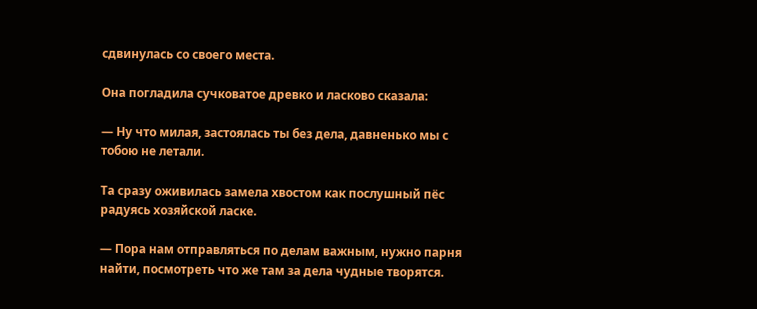сдвинулась со своего места.

Она погладила сучковатое древко и ласково сказала:

— Ну что милая, застоялась ты без дела, давненько мы с тобою не летали.

Та сразу оживилась замела хвостом как послушный пёс радуясь хозяйской ласке.

— Пора нам отправляться по делам важным, нужно парня найти, посмотреть что же там за дела чудные творятся.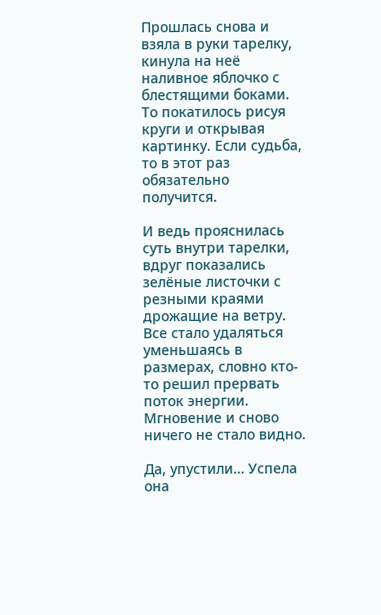Прошлась снова и взяла в руки тарелку, кинула на неё наливное яблочко с блестящими боками. То покатилось рисуя круги и открывая картинку. Если судьба, то в этот раз обязательно получится.

И ведь прояснилась суть внутри тарелки, вдруг показались зелёные листочки с резными краями дрожащие на ветру. Все стало удаляться уменьшаясь в размерах, словно кто-то решил прервать поток энергии. Мгновение и сново ничего не стало видно.

Да, упустили… Успела она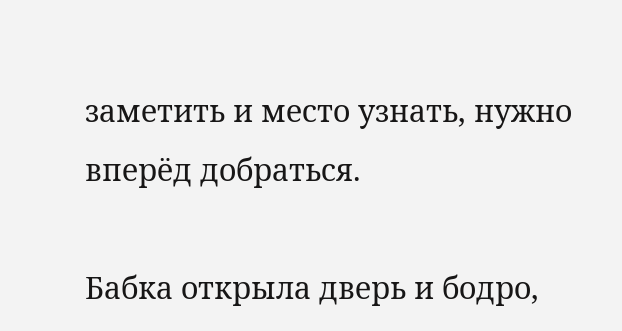заметить и место узнать, нужно вперёд добраться.

Бабка открыла дверь и бодро,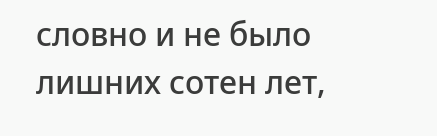словно и не было лишних сотен лет,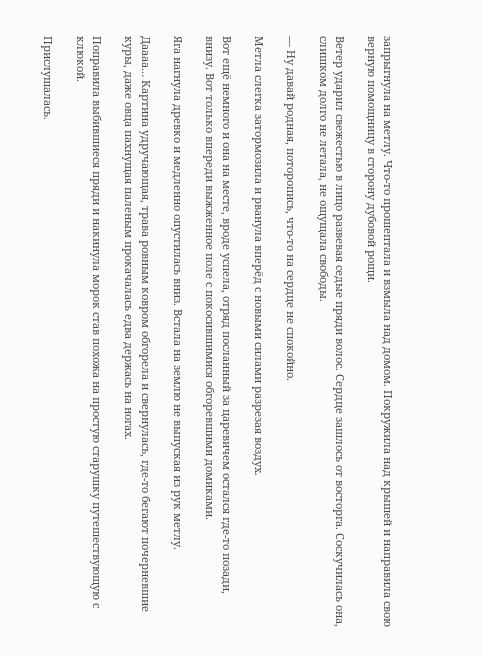запрыгнула на метлу. Что-то прошептала и взмыла над домом. Покружила над крышей и направила свою верную помощницу в сторону дубовой рощи.

Ветер ударил свежестью в лицо развевая седые пряди волос. Сердце зашлось от восторга. Соскучилась она, слишком долго не летала, не ощущала свободы.

— Ну давай родная, поторопись, что-то на сердце не спокойно.

Метла слегка затормозила и рванула вперёд с новыми силами разрезая воздух.

Вот ещё немного и она на месте, вроде успела, отряд посланный за царевичем остался где-то позади, внизу. Вот только впереди выжженное поле с покосившимися обгоревшими домиками.

Яга нагнула древко и медленно опустилась вниз. Встала на землю не выпуская из рук метлу.

Даааа… Картина удручающая, трава ровным ковром обгорела и свернулась, где-то бегают почерневшие куры, даже овца пахнущая паленым прокачалась едва держась на ногах.

Поправила выбившиеся пряди и накинула морок став похожа на простую старушку путешествующую с клюкой.

Прислушалась.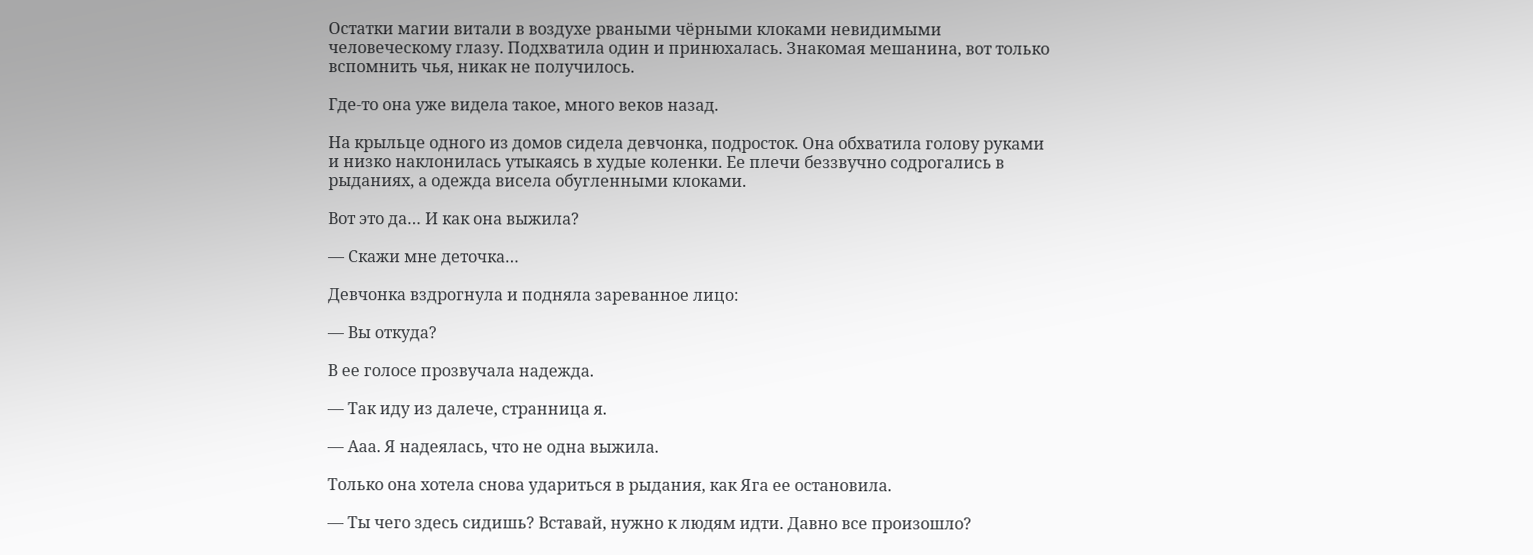Остатки магии витали в воздухе рваными чёрными клоками невидимыми человеческому глазу. Подхватила один и принюхалась. Знакомая мешанина, вот только вспомнить чья, никак не получилось.

Где-то она уже видела такое, много веков назад.

На крыльце одного из домов сидела девчонка, подросток. Она обхватила голову руками и низко наклонилась утыкаясь в худые коленки. Ее плечи беззвучно содрогались в рыданиях, а одежда висела обугленными клоками.

Вот это да… И как она выжила?

— Скажи мне деточка…

Девчонка вздрогнула и подняла зареванное лицо:

— Вы откуда?

В ее голосе прозвучала надежда.

— Так иду из далече, странница я.

— Ааа. Я надеялась, что не одна выжила.

Только она хотела снова удариться в рыдания, как Яга ее остановила.

— Ты чего здесь сидишь? Вставай, нужно к людям идти. Давно все произошло?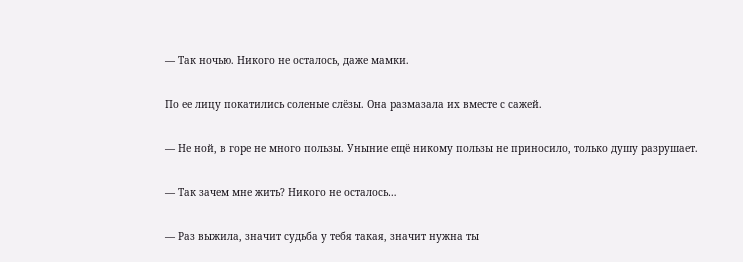— Так ночью. Никого не осталось, даже мамки.

По ее лицу покатились соленые слёзы. Она размазала их вместе с сажей.

— Не ной, в горе не много пользы. Уныние ещё никому пользы не приносило, только душу разрушает.

— Так зачем мне жить? Никого не осталось…

— Раз выжила, значит судьба у тебя такая, значит нужна ты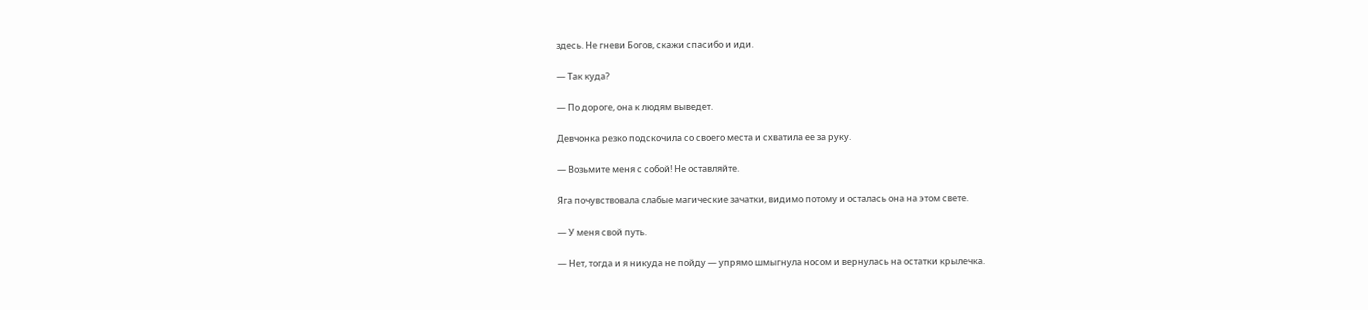здесь. Не гневи Богов, скажи спасибо и иди.

— Так куда?

— По дороге, она к людям выведет.

Девчонка резко подскочила со своего места и схватила ее за руку.

— Возьмите меня с собой! Не оставляйте.

Яга почувствовала слабые магические зачатки, видимо потому и осталась она на этом свете.

— У меня свой путь.

— Нет, тогда и я никуда не пойду — упрямо шмыгнула носом и вернулась на остатки крылечка.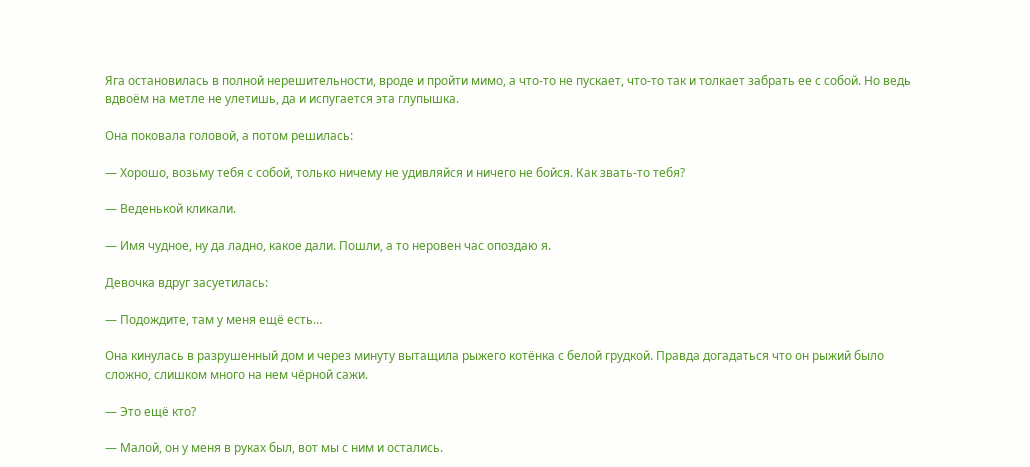Яга остановилась в полной нерешительности, вроде и пройти мимо, а что-то не пускает, что-то так и толкает забрать ее с собой. Но ведь вдвоём на метле не улетишь, да и испугается эта глупышка.

Она поковала головой, а потом решилась:

— Хорошо, возьму тебя с собой, только ничему не удивляйся и ничего не бойся. Как звать-то тебя?

— Веденькой кликали.

— Имя чудное, ну да ладно, какое дали. Пошли, а то неровен час опоздаю я.

Девочка вдруг засуетилась:

— Подождите, там у меня ещё есть…

Она кинулась в разрушенный дом и через минуту вытащила рыжего котёнка с белой грудкой. Правда догадаться что он рыжий было сложно, слишком много на нем чёрной сажи.

— Это ещё кто?

— Малой, он у меня в руках был, вот мы с ним и остались.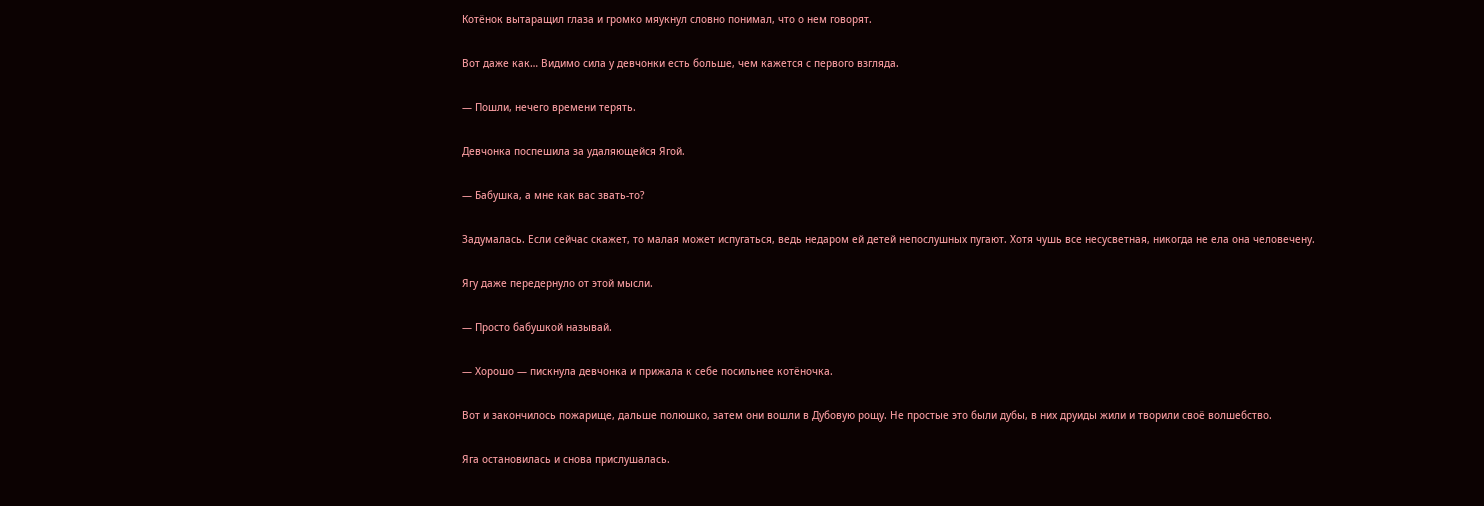Котёнок вытаращил глаза и громко мяукнул словно понимал, что о нем говорят.

Вот даже как… Видимо сила у девчонки есть больше, чем кажется с первого взгляда.

— Пошли, нечего времени терять.

Девчонка поспешила за удаляющейся Ягой.

— Бабушка, а мне как вас звать-то?

Задумалась. Если сейчас скажет, то малая может испугаться, ведь недаром ей детей непослушных пугают. Хотя чушь все несусветная, никогда не ела она человечену.

Ягу даже передернуло от этой мысли.

— Просто бабушкой называй.

— Хорошо — пискнула девчонка и прижала к себе посильнее котёночка.

Вот и закончилось пожарище, дальше полюшко, затем они вошли в Дубовую рощу. Не простые это были дубы, в них друиды жили и творили своё волшебство.

Яга остановилась и снова прислушалась.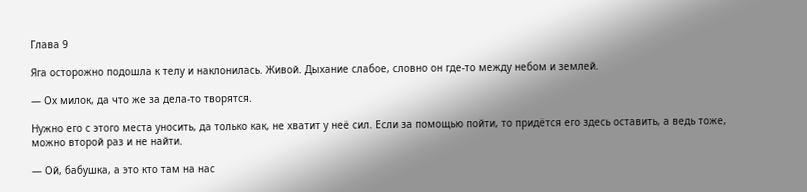Глава 9

Яга осторожно подошла к телу и наклонилась. Живой. Дыхание слабое, словно он где-то между небом и землей.

— Ох милок, да что же за дела-то творятся.

Нужно его с этого места уносить, да только как, не хватит у неё сил. Если за помощью пойти, то придётся его здесь оставить, а ведь тоже, можно второй раз и не найти.

— Ой, бабушка, а это кто там на нас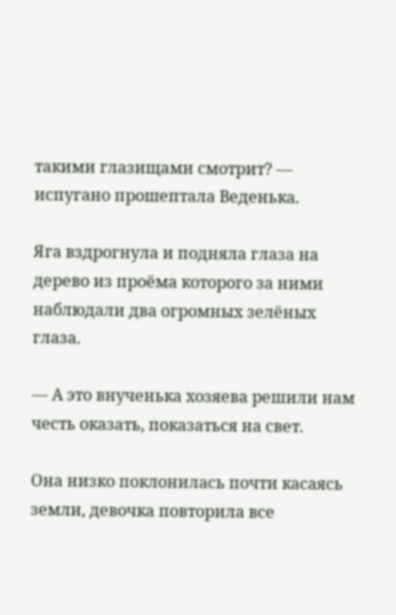такими глазищами смотрит? — испугано прошептала Веденька.

Яга вздрогнула и подняла глаза на дерево из проёма которого за ними наблюдали два огромных зелёных глаза.

— А это внученька хозяева решили нам честь оказать, показаться на свет.

Она низко поклонилась почти касаясь земли, девочка повторила все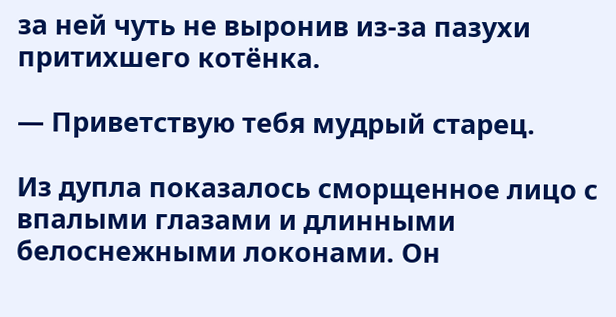за ней чуть не выронив из-за пазухи притихшего котёнка.

— Приветствую тебя мудрый старец.

Из дупла показалось сморщенное лицо с впалыми глазами и длинными белоснежными локонами. Он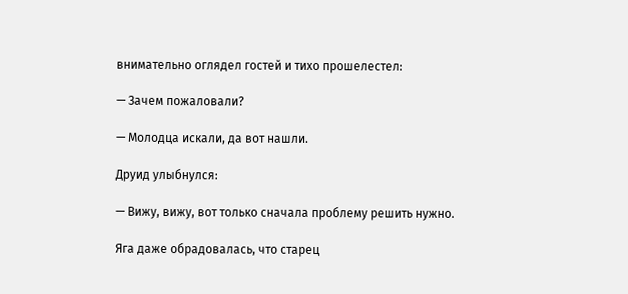внимательно оглядел гостей и тихо прошелестел:

— Зачем пожаловали?

— Молодца искали, да вот нашли.

Друид улыбнулся:

— Вижу, вижу, вот только сначала проблему решить нужно.

Яга даже обрадовалась, что старец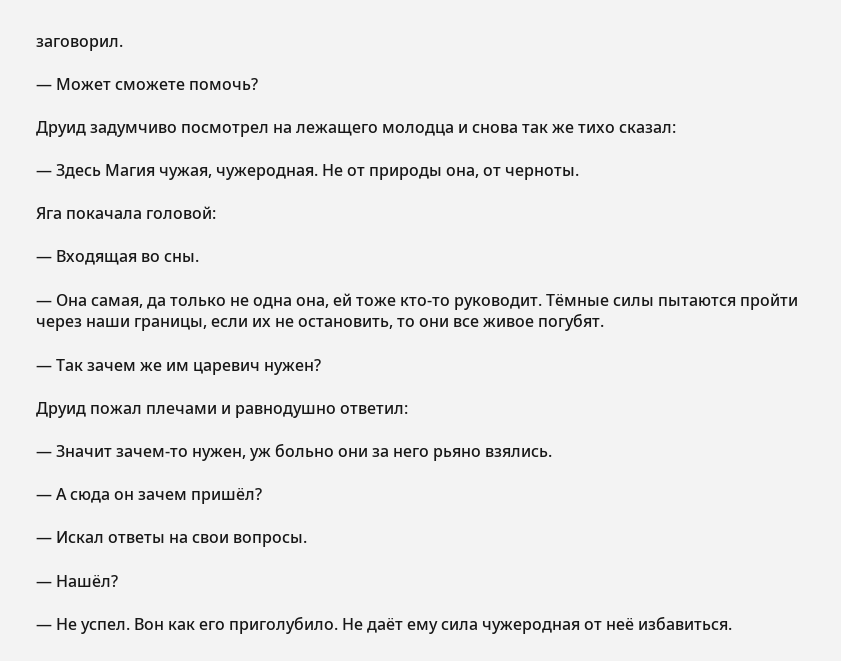заговорил.

— Может сможете помочь?

Друид задумчиво посмотрел на лежащего молодца и снова так же тихо сказал:

— Здесь Магия чужая, чужеродная. Не от природы она, от черноты.

Яга покачала головой:

— Входящая во сны.

— Она самая, да только не одна она, ей тоже кто-то руководит. Тёмные силы пытаются пройти через наши границы, если их не остановить, то они все живое погубят.

— Так зачем же им царевич нужен?

Друид пожал плечами и равнодушно ответил:

— Значит зачем-то нужен, уж больно они за него рьяно взялись.

— А сюда он зачем пришёл?

— Искал ответы на свои вопросы.

— Нашёл?

— Не успел. Вон как его приголубило. Не даёт ему сила чужеродная от неё избавиться.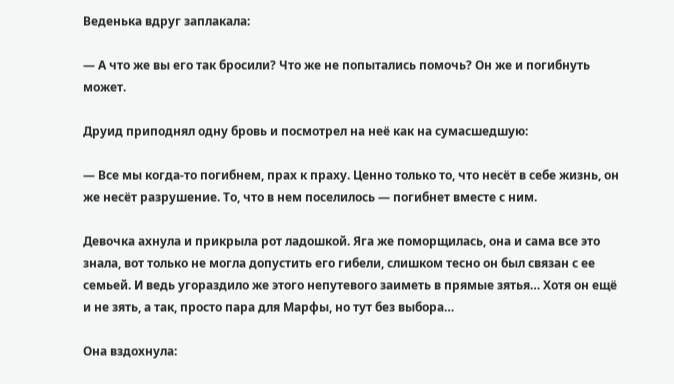Веденька вдруг заплакала:

— А что же вы его так бросили? Что же не попытались помочь? Он же и погибнуть может.

Друид приподнял одну бровь и посмотрел на неё как на сумасшедшую:

— Все мы когда-то погибнем, прах к праху. Ценно только то, что несёт в себе жизнь, он же несёт разрушение. То, что в нем поселилось — погибнет вместе с ним.

Девочка ахнула и прикрыла рот ладошкой. Яга же поморщилась, она и сама все это знала, вот только не могла допустить его гибели, слишком тесно он был связан с ее семьей. И ведь угораздило же этого непутевого заиметь в прямые зятья… Хотя он ещё и не зять, а так, просто пара для Марфы, но тут без выбора…

Она вздохнула: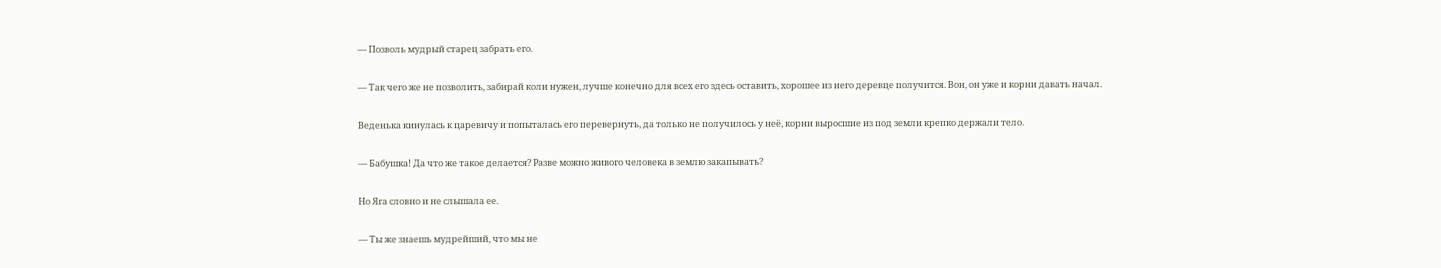— Позволь мудрый старец забрать его.

— Так чего же не позволить, забирай коли нужен, лучше конечно для всех его здесь оставить, хорошее из него деревце получится. Вон, он уже и корни давать начал.

Веденька кинулась к царевичу и попыталась его перевернуть, да только не получилось у неё, корни выросшие из под земли крепко держали тело.

— Бабушка! Да что же такое делается? Разве можно живого человека в землю закапывать?

Но Яга словно и не слышала ее.

— Ты же знаешь мудрейший, что мы не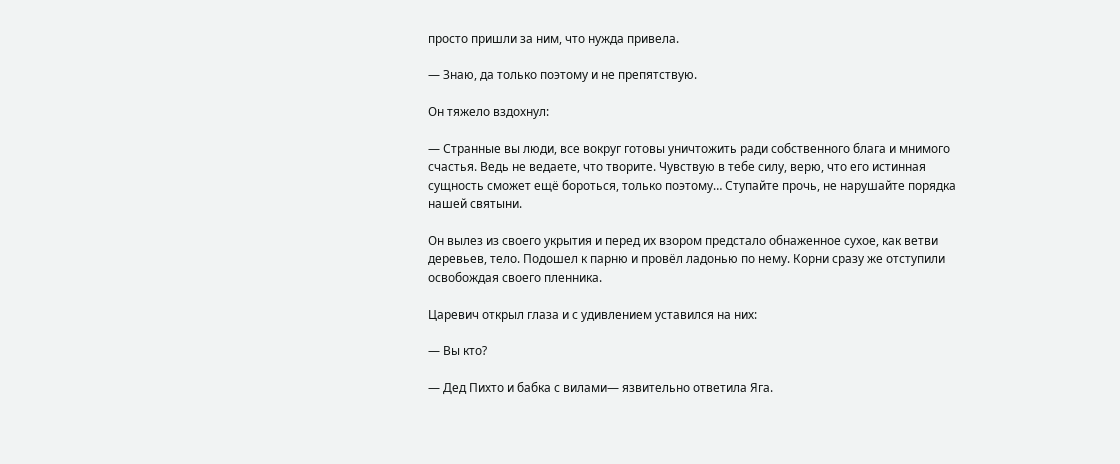просто пришли за ним, что нужда привела.

— Знаю, да только поэтому и не препятствую.

Он тяжело вздохнул:

— Странные вы люди, все вокруг готовы уничтожить ради собственного блага и мнимого счастья. Ведь не ведаете, что творите. Чувствую в тебе силу, верю, что его истинная сущность сможет ещё бороться, только поэтому… Ступайте прочь, не нарушайте порядка нашей святыни.

Он вылез из своего укрытия и перед их взором предстало обнаженное сухое, как ветви деревьев, тело. Подошел к парню и провёл ладонью по нему. Корни сразу же отступили освобождая своего пленника.

Царевич открыл глаза и с удивлением уставился на них:

— Вы кто?

— Дед Пихто и бабка с вилами— язвительно ответила Яга.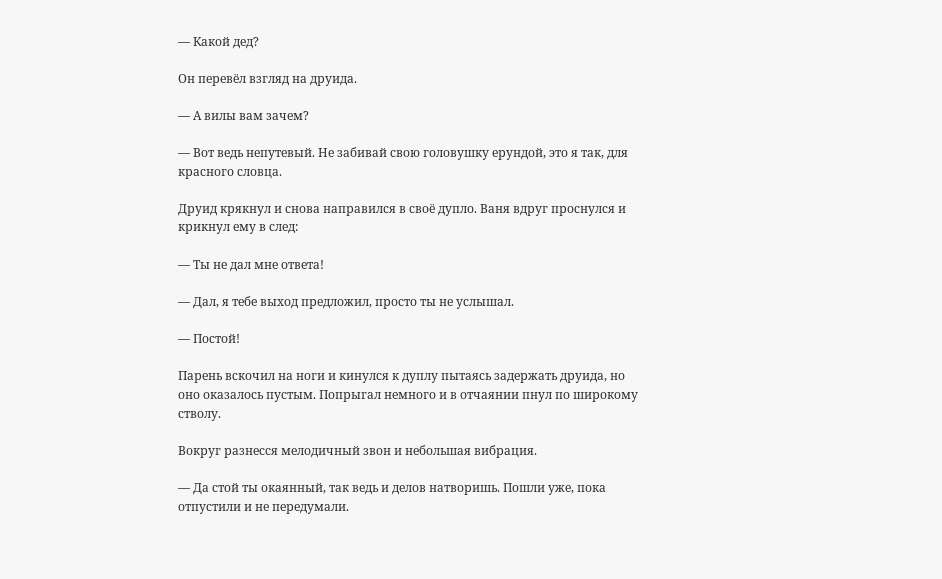— Какой дед?

Он перевёл взгляд на друида.

— А вилы вам зачем?

— Вот ведь непутевый. Не забивай свою головушку ерундой, это я так, для красного словца.

Друид крякнул и снова направился в своё дупло. Ваня вдруг проснулся и крикнул ему в след:

— Ты не дал мне ответа!

— Дал, я тебе выход предложил, просто ты не услышал.

— Постой!

Парень вскочил на ноги и кинулся к дуплу пытаясь задержать друида, но оно оказалось пустым. Попрыгал немного и в отчаянии пнул по широкому стволу.

Вокруг разнесся мелодичный звон и небольшая вибрация.

— Да стой ты окаянный, так ведь и делов натворишь. Пошли уже, пока отпустили и не передумали.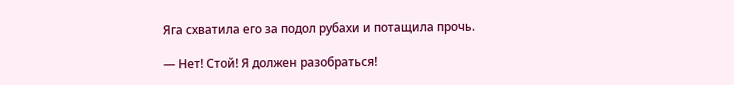Яга схватила его за подол рубахи и потащила прочь.

— Нет! Стой! Я должен разобраться!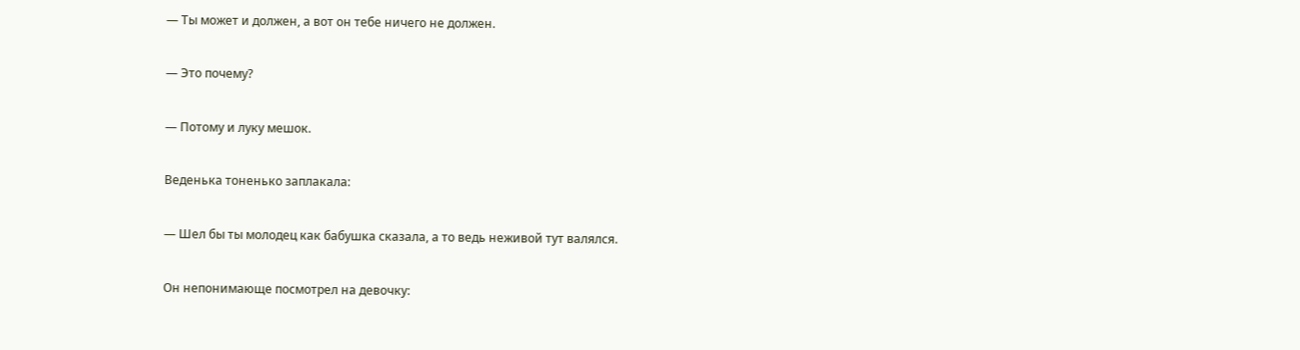— Ты может и должен, а вот он тебе ничего не должен.

— Это почему?

— Потому и луку мешок.

Веденька тоненько заплакала:

— Шел бы ты молодец как бабушка сказала, а то ведь неживой тут валялся.

Он непонимающе посмотрел на девочку: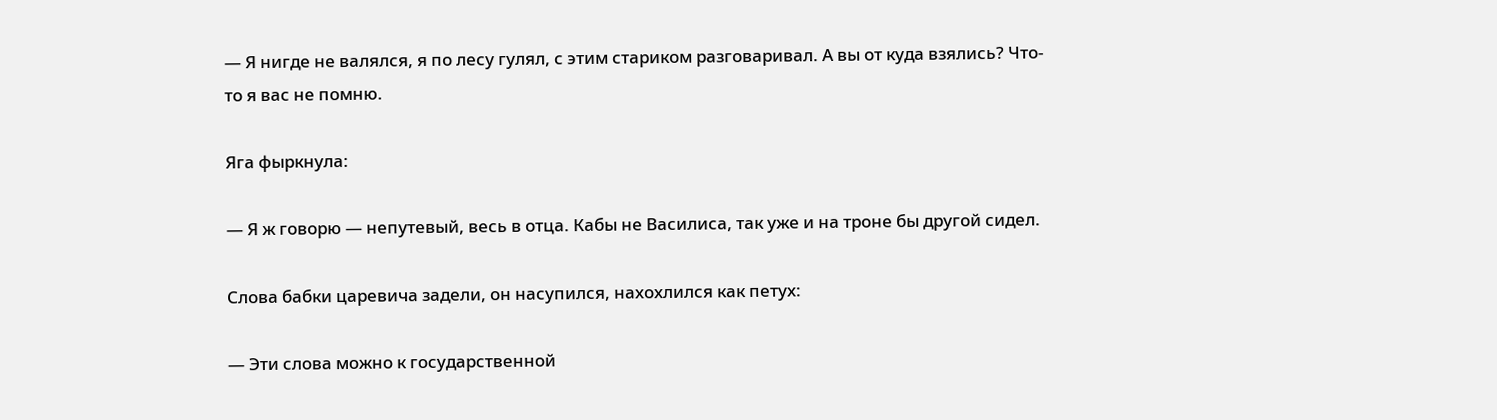— Я нигде не валялся, я по лесу гулял, с этим стариком разговаривал. А вы от куда взялись? Что-то я вас не помню.

Яга фыркнула:

— Я ж говорю — непутевый, весь в отца. Кабы не Василиса, так уже и на троне бы другой сидел.

Слова бабки царевича задели, он насупился, нахохлился как петух:

— Эти слова можно к государственной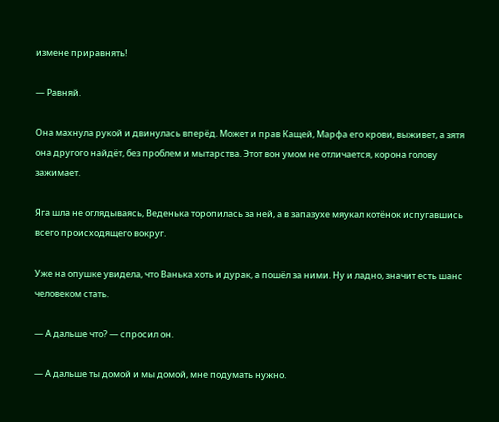измене приравнять!

— Равняй.

Она махнула рукой и двинулась вперёд. Может и прав Кащей, Марфа его крови, выживет, а зятя она другого найдёт, без проблем и мытарства. Этот вон умом не отличается, корона голову зажимает.

Яга шла не оглядываясь, Веденька торопилась за ней, а в запазухе мяукал котёнок испугавшись всего происходящего вокруг.

Уже на опушке увидела, что Ванька хоть и дурак, а пошёл за ними. Ну и ладно, значит есть шанс человеком стать.

— А дальше что? — спросил он.

— А дальше ты домой и мы домой, мне подумать нужно.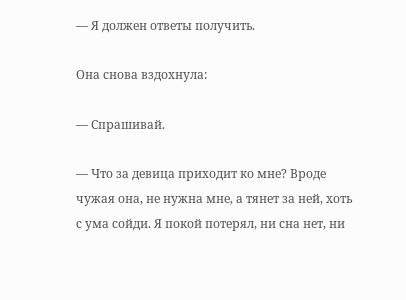— Я должен ответы получить.

Она снова вздохнула:

— Спрашивай.

— Что за девица приходит ко мне? Вроде чужая она, не нужна мне, а тянет за ней, хоть с ума сойди. Я покой потерял, ни сна нет, ни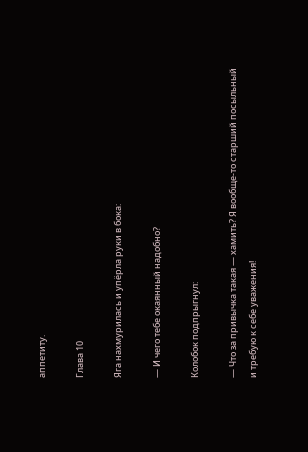аппетиту.

Глава 10

Яга нахмурилась и упёрла руки в бока:

— И чего тебе окаянный надобно?

Колобок подпрыгнул:

— Что за привычка такая — хамить? Я вообще-то старший посыльный и требую к себе уважения!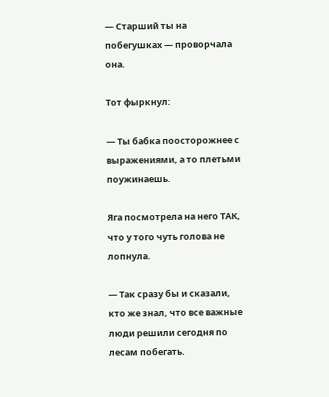— Старший ты на побегушках — проворчала она.

Тот фыркнул:

— Ты бабка поосторожнее с выражениями, а то плетьми поужинаешь.

Яга посмотрела на него ТАК, что у того чуть голова не лопнула.

— Так сразу бы и сказали, кто же знал, что все важные люди решили сегодня по лесам побегать.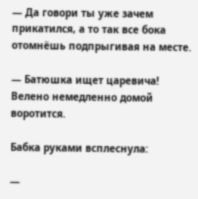— Да говори ты уже зачем прикатился, а то так все бока отомнёшь подпрыгивая на месте.

— Батюшка ищет царевича! Велено немедленно домой воротится.

Бабка руками всплеснула:

—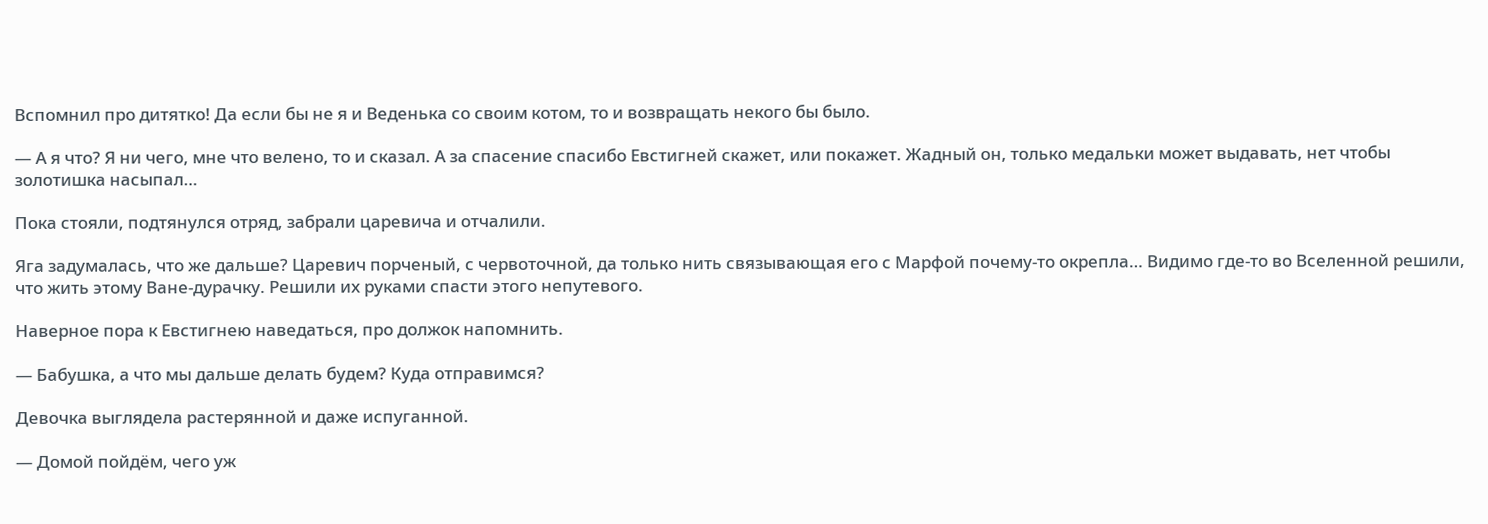Вспомнил про дитятко! Да если бы не я и Веденька со своим котом, то и возвращать некого бы было.

— А я что? Я ни чего, мне что велено, то и сказал. А за спасение спасибо Евстигней скажет, или покажет. Жадный он, только медальки может выдавать, нет чтобы золотишка насыпал…

Пока стояли, подтянулся отряд, забрали царевича и отчалили.

Яга задумалась, что же дальше? Царевич порченый, с червоточной, да только нить связывающая его с Марфой почему-то окрепла… Видимо где-то во Вселенной решили, что жить этому Ване-дурачку. Решили их руками спасти этого непутевого.

Наверное пора к Евстигнею наведаться, про должок напомнить.

— Бабушка, а что мы дальше делать будем? Куда отправимся?

Девочка выглядела растерянной и даже испуганной.

— Домой пойдём, чего уж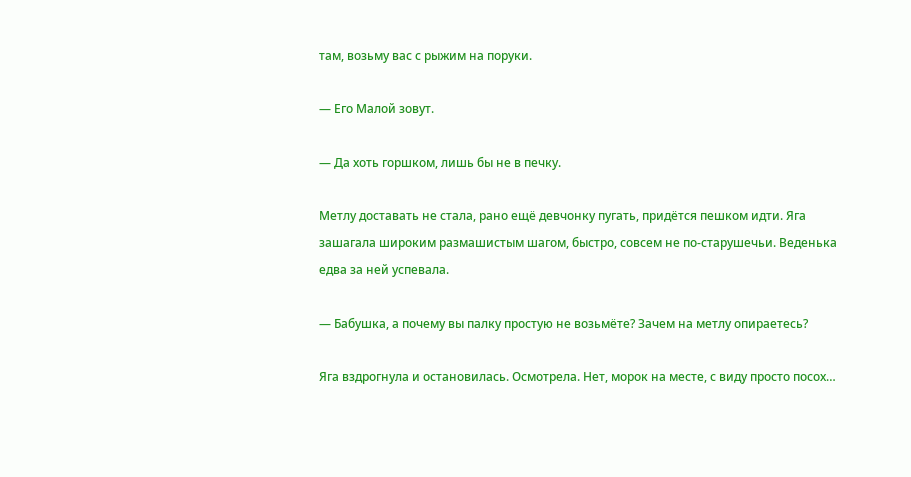там, возьму вас с рыжим на поруки.

— Его Малой зовут.

— Да хоть горшком, лишь бы не в печку.

Метлу доставать не стала, рано ещё девчонку пугать, придётся пешком идти. Яга зашагала широким размашистым шагом, быстро, совсем не по-старушечьи. Веденька едва за ней успевала.

— Бабушка, а почему вы палку простую не возьмёте? Зачем на метлу опираетесь?

Яга вздрогнула и остановилась. Осмотрела. Нет, морок на месте, с виду просто посох…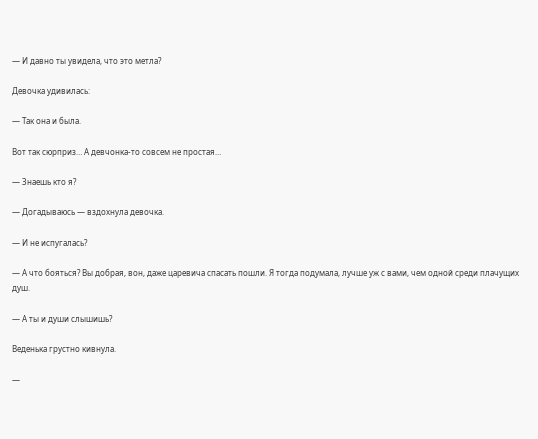— И давно ты увидела, что это метла?

Девочка удивилась:

— Так она и была.

Вот так сюрприз… А девчонка-то совсем не простая…

— Знаешь кто я?

— Догадываюсь — вздохнула девочка.

— И не испугалась?

— А что бояться? Вы добрая, вон, даже царевича спасать пошли. Я тогда подумала, лучше уж с вами, чем одной среди плачущих душ.

— А ты и души слышишь?

Веденька грустно кивнула.

—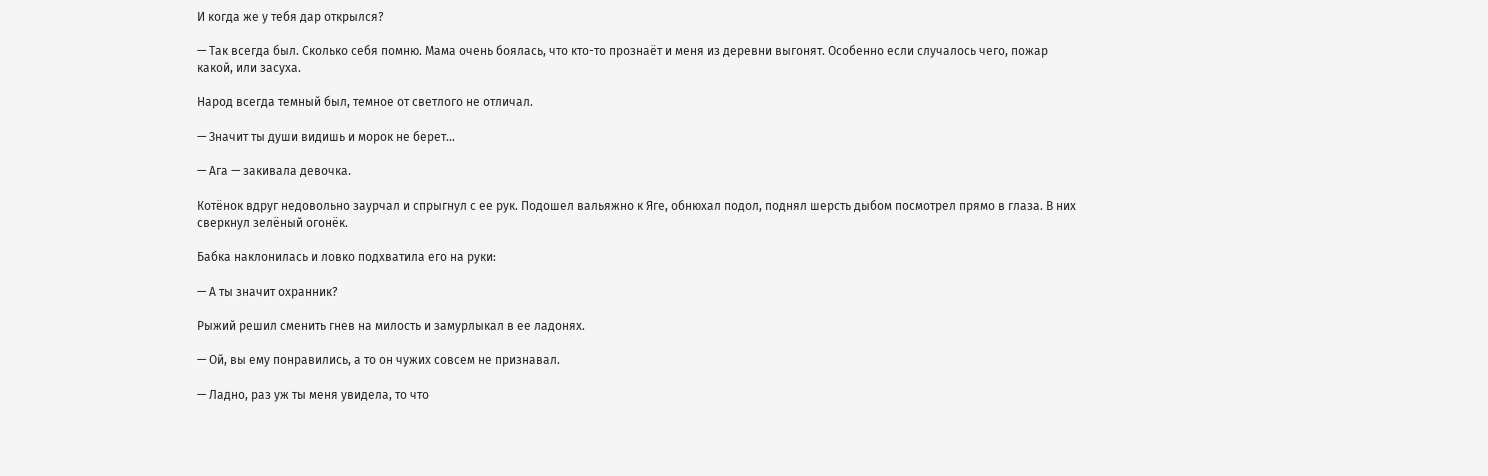И когда же у тебя дар открылся?

— Так всегда был. Сколько себя помню. Мама очень боялась, что кто-то прознаёт и меня из деревни выгонят. Особенно если случалось чего, пожар какой, или засуха.

Народ всегда темный был, темное от светлого не отличал.

— Значит ты души видишь и морок не берет…

— Ага — закивала девочка.

Котёнок вдруг недовольно заурчал и спрыгнул с ее рук. Подошел вальяжно к Яге, обнюхал подол, поднял шерсть дыбом посмотрел прямо в глаза. В них сверкнул зелёный огонёк.

Бабка наклонилась и ловко подхватила его на руки:

— А ты значит охранник?

Рыжий решил сменить гнев на милость и замурлыкал в ее ладонях.

— Ой, вы ему понравились, а то он чужих совсем не признавал.

— Ладно, раз уж ты меня увидела, то что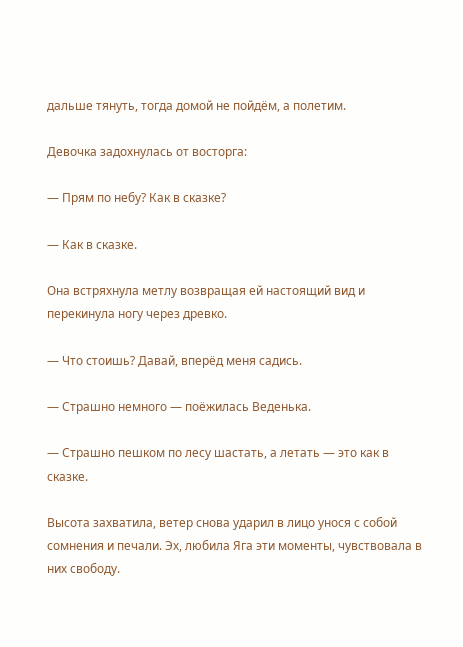дальше тянуть, тогда домой не пойдём, а полетим.

Девочка задохнулась от восторга:

— Прям по небу? Как в сказке?

— Как в сказке.

Она встряхнула метлу возвращая ей настоящий вид и перекинула ногу через древко.

— Что стоишь? Давай, вперёд меня садись.

— Страшно немного — поёжилась Веденька.

— Страшно пешком по лесу шастать, а летать — это как в сказке.

Высота захватила, ветер снова ударил в лицо унося с собой сомнения и печали. Эх, любила Яга эти моменты, чувствовала в них свободу.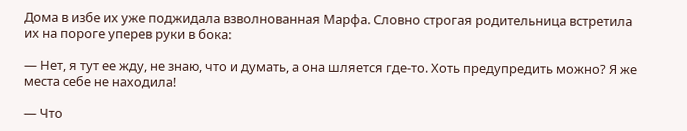Дома в избе их уже поджидала взволнованная Марфа. Словно строгая родительница встретила их на пороге уперев руки в бока:

— Нет, я тут ее жду, не знаю, что и думать, а она шляется где-то. Хоть предупредить можно? Я же места себе не находила!

— Что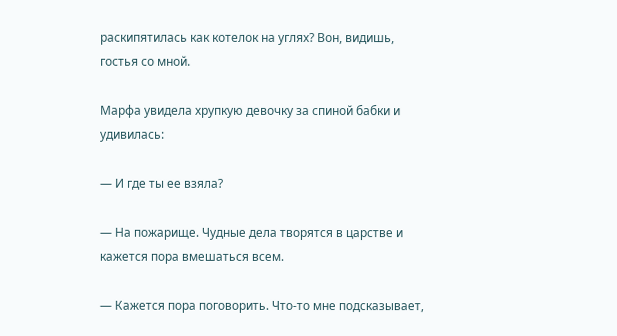раскипятилась как котелок на углях? Вон, видишь, гостья со мной.

Марфа увидела хрупкую девочку за спиной бабки и удивилась:

— И где ты ее взяла?

— На пожарище. Чудные дела творятся в царстве и кажется пора вмешаться всем.

— Кажется пора поговорить. Что-то мне подсказывает,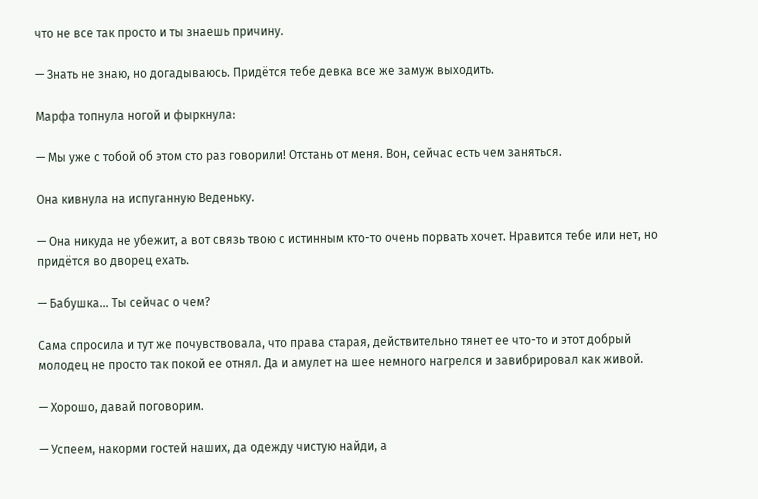что не все так просто и ты знаешь причину.

— Знать не знаю, но догадываюсь. Придётся тебе девка все же замуж выходить.

Марфа топнула ногой и фыркнула:

— Мы уже с тобой об этом сто раз говорили! Отстань от меня. Вон, сейчас есть чем заняться.

Она кивнула на испуганную Веденьку.

— Она никуда не убежит, а вот связь твою с истинным кто-то очень порвать хочет. Нравится тебе или нет, но придётся во дворец ехать.

— Бабушка… Ты сейчас о чем?

Сама спросила и тут же почувствовала, что права старая, действительно тянет ее что-то и этот добрый молодец не просто так покой ее отнял. Да и амулет на шее немного нагрелся и завибрировал как живой.

— Хорошо, давай поговорим.

— Успеем, накорми гостей наших, да одежду чистую найди, а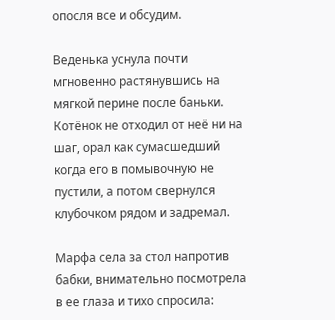опосля все и обсудим.

Веденька уснула почти мгновенно растянувшись на мягкой перине после баньки. Котёнок не отходил от неё ни на шаг, орал как сумасшедший когда его в помывочную не пустили, а потом свернулся клубочком рядом и задремал.

Марфа села за стол напротив бабки, внимательно посмотрела в ее глаза и тихо спросила: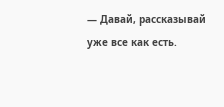— Давай, рассказывай уже все как есть.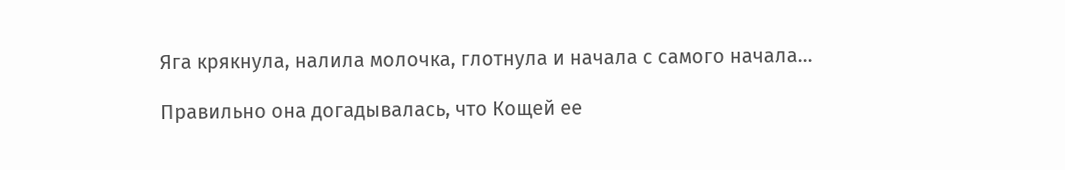Яга крякнула, налила молочка, глотнула и начала с самого начала…

Правильно она догадывалась, что Кощей ее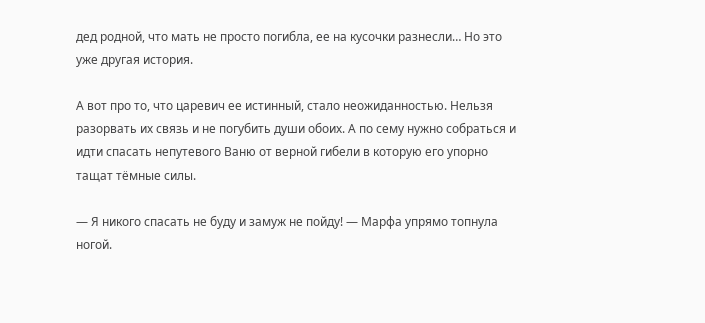дед родной, что мать не просто погибла, ее на кусочки разнесли… Но это уже другая история.

А вот про то, что царевич ее истинный, стало неожиданностью. Нельзя разорвать их связь и не погубить души обоих. А по сему нужно собраться и идти спасать непутевого Ваню от верной гибели в которую его упорно тащат тёмные силы.

— Я никого спасать не буду и замуж не пойду! — Марфа упрямо топнула ногой.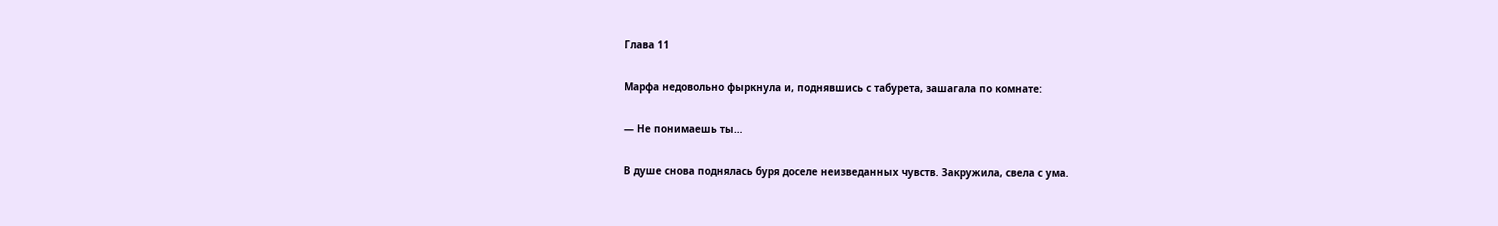Глава 11

Марфа недовольно фыркнула и, поднявшись с табурета, зашагала по комнате:

— Не понимаешь ты…

В душе снова поднялась буря доселе неизведанных чувств. Закружила, свела с ума.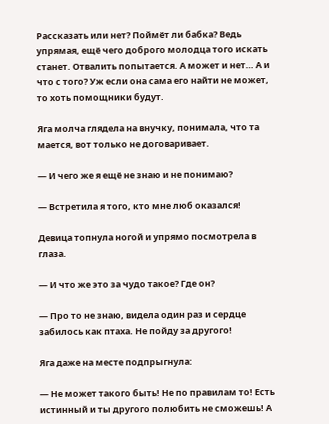Рассказать или нет? Поймёт ли бабка? Ведь упрямая, ещё чего доброго молодца того искать станет. Отвалить попытается. А может и нет… А и что с того? Уж если она сама его найти не может, то хоть помощники будут.

Яга молча глядела на внучку, понимала, что та мается, вот только не договаривает.

— И чего же я ещё не знаю и не понимаю?

— Встретила я того, кто мне люб оказался!

Девица топнула ногой и упрямо посмотрела в глаза.

— И что же это за чудо такое? Где он?

— Про то не знаю, видела один раз и сердце забилось как птаха. Не пойду за другого!

Яга даже на месте подпрыгнула:

— Не может такого быть! Не по правилам то! Есть истинный и ты другого полюбить не сможешь! А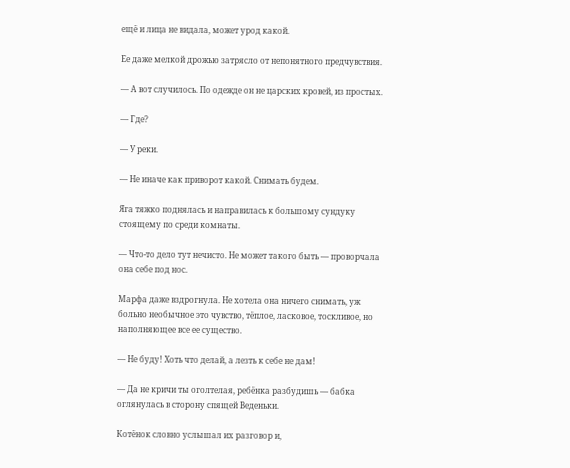ещё и лица не видала, может урод какой.

Ее даже мелкой дрожью затрясло от непонятного предчувствия.

— А вот случилось. По одежде он не царских кровей, из простых.

— Где?

— У реки.

— Не иначе как приворот какой. Снимать будем.

Яга тяжко поднялась и направилась к большому сундуку стоящему по среди комнаты.

— Что-то дело тут нечисто. Не может такого быть — проворчала она себе под нос.

Марфа даже вздрогнула. Не хотела она ничего снимать, уж больно необычное это чувство, тёплое, ласковое, тоскливое, но наполняющее все ее существо.

— Не буду! Хоть что делай, а лезть к себе не дам!

— Да не кричи ты оголтелая, ребёнка разбудишь — бабка оглянулась в сторону спящей Веденьки.

Котёнок словно услышал их разговор и,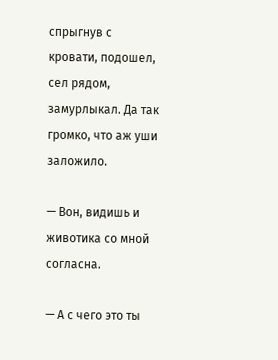спрыгнув с кровати, подошел, сел рядом, замурлыкал. Да так громко, что аж уши заложило.

— Вон, видишь и животика со мной согласна.

— А с чего это ты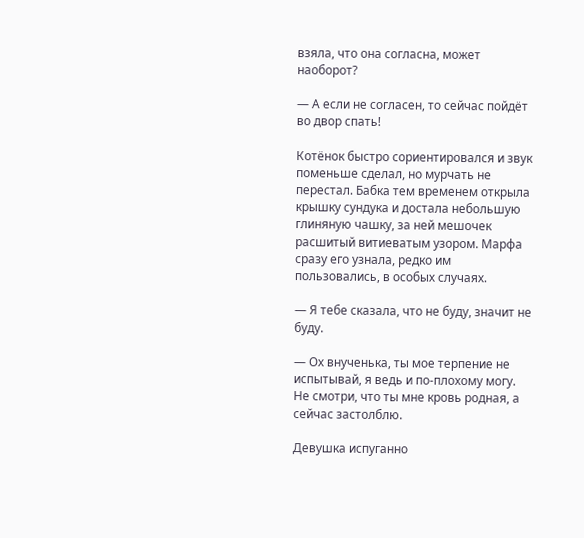взяла, что она согласна, может наоборот?

— А если не согласен, то сейчас пойдёт во двор спать!

Котёнок быстро сориентировался и звук поменьше сделал, но мурчать не перестал. Бабка тем временем открыла крышку сундука и достала небольшую глиняную чашку, за ней мешочек расшитый витиеватым узором. Марфа сразу его узнала, редко им пользовались, в особых случаях.

— Я тебе сказала, что не буду, значит не буду.

— Ох внученька, ты мое терпение не испытывай, я ведь и по-плохому могу. Не смотри, что ты мне кровь родная, а сейчас застолблю.

Девушка испуганно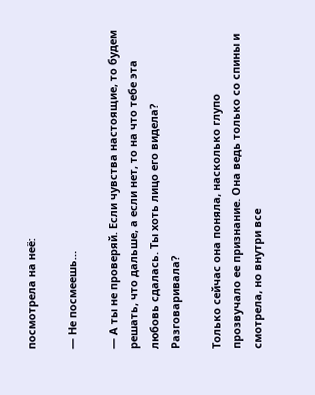посмотрела на неё:

— Не посмеешь…

— А ты не проверяй. Если чувства настоящие, то будем решать, что дальше, а если нет, то на что тебе эта любовь сдалась. Ты хоть лицо его видела? Разговаривала?

Только сейчас она поняла, насколько глупо прозвучало ее признание. Она ведь только со спины и смотрела, но внутри все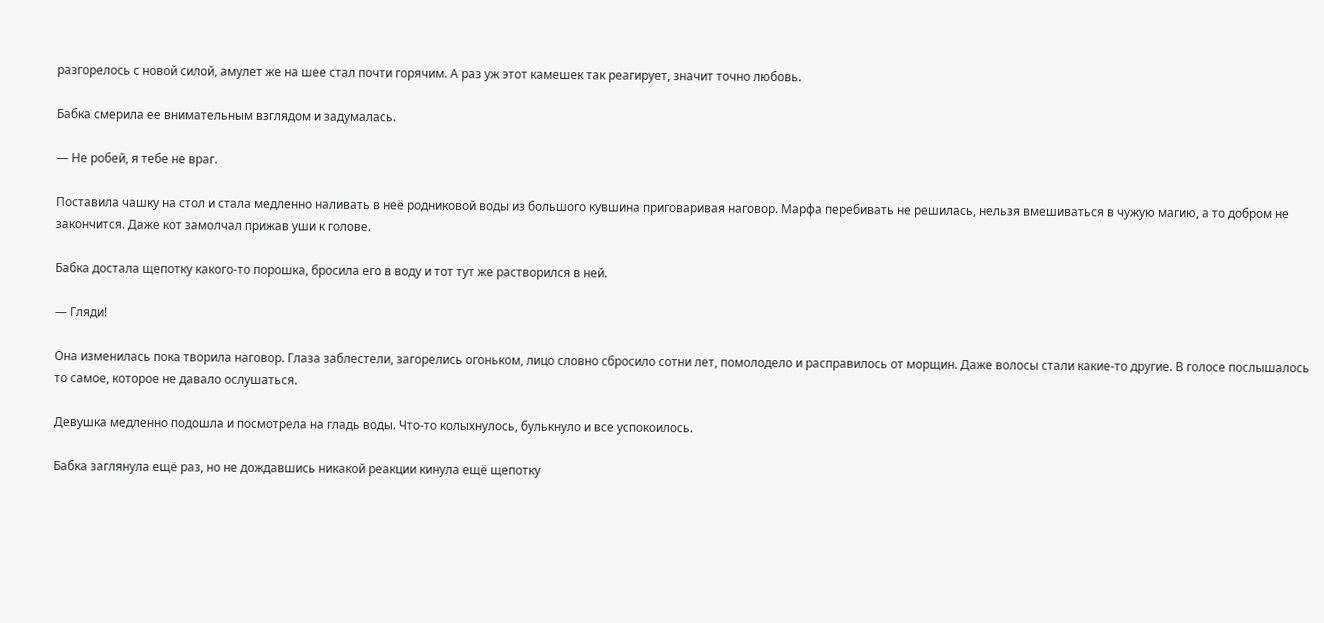разгорелось с новой силой, амулет же на шее стал почти горячим. А раз уж этот камешек так реагирует, значит точно любовь.

Бабка смерила ее внимательным взглядом и задумалась.

— Не робей, я тебе не враг.

Поставила чашку на стол и стала медленно наливать в неё родниковой воды из большого кувшина приговаривая наговор. Марфа перебивать не решилась, нельзя вмешиваться в чужую магию, а то добром не закончится. Даже кот замолчал прижав уши к голове.

Бабка достала щепотку какого-то порошка, бросила его в воду и тот тут же растворился в ней.

— Гляди!

Она изменилась пока творила наговор. Глаза заблестели, загорелись огоньком, лицо словно сбросило сотни лет, помолодело и расправилось от морщин. Даже волосы стали какие-то другие. В голосе послышалось то самое, которое не давало ослушаться.

Девушка медленно подошла и посмотрела на гладь воды. Что-то колыхнулось, булькнуло и все успокоилось.

Бабка заглянула ещё раз, но не дождавшись никакой реакции кинула ещё щепотку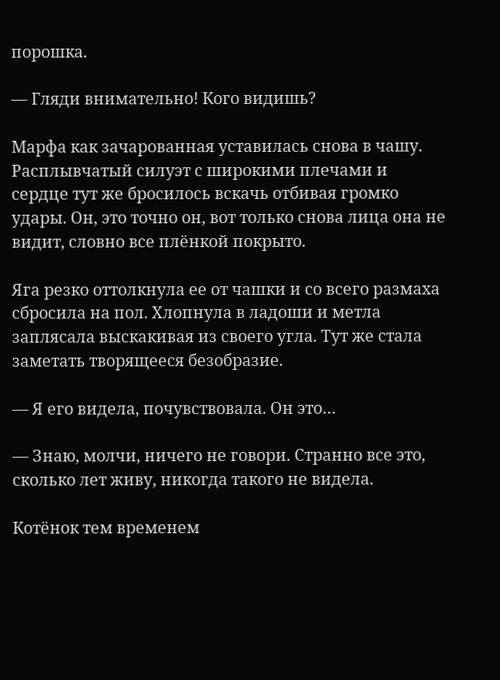порошка.

— Гляди внимательно! Кого видишь?

Марфа как зачарованная уставилась снова в чашу. Расплывчатый силуэт с широкими плечами и сердце тут же бросилось вскачь отбивая громко удары. Он, это точно он, вот только снова лица она не видит, словно все плёнкой покрыто.

Яга резко оттолкнула ее от чашки и со всего размаха сбросила на пол. Хлопнула в ладоши и метла заплясала выскакивая из своего угла. Тут же стала заметать творящееся безобразие.

— Я его видела, почувствовала. Он это…

— Знаю, молчи, ничего не говори. Странно все это, сколько лет живу, никогда такого не видела.

Котёнок тем временем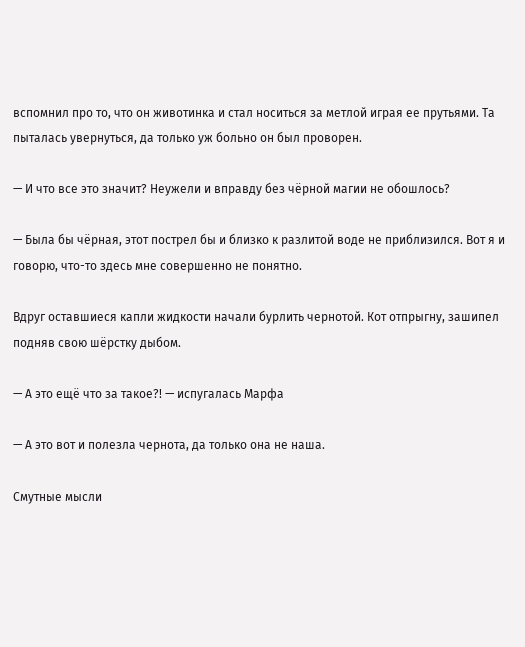вспомнил про то, что он животинка и стал носиться за метлой играя ее прутьями. Та пыталась увернуться, да только уж больно он был проворен.

— И что все это значит? Неужели и вправду без чёрной магии не обошлось?

— Была бы чёрная, этот пострел бы и близко к разлитой воде не приблизился. Вот я и говорю, что-то здесь мне совершенно не понятно.

Вдруг оставшиеся капли жидкости начали бурлить чернотой. Кот отпрыгну, зашипел подняв свою шёрстку дыбом.

— А это ещё что за такое?! — испугалась Марфа

— А это вот и полезла чернота, да только она не наша.

Смутные мысли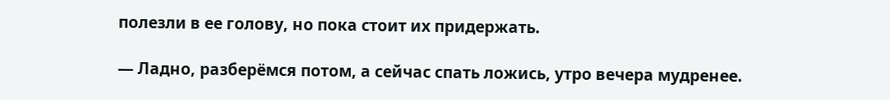полезли в ее голову, но пока стоит их придержать.

— Ладно, разберёмся потом, а сейчас спать ложись, утро вечера мудренее.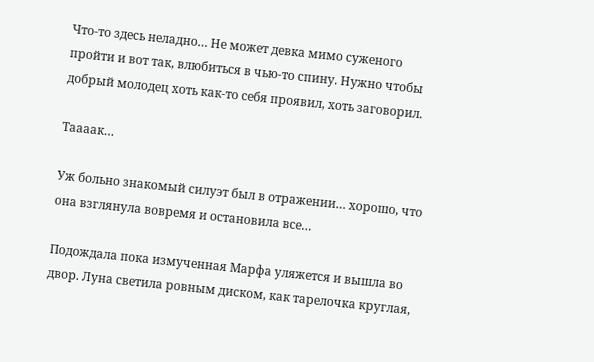Что-то здесь неладно… Не может девка мимо суженого пройти и вот так, влюбиться в чью-то спину. Нужно чтобы добрый молодец хоть как-то себя проявил, хоть заговорил.

Таааак…

Уж больно знакомый силуэт был в отражении… хорошо, что она взглянула вовремя и остановила все…

Подождала пока измученная Марфа уляжется и вышла во двор. Луна светила ровным диском, как тарелочка круглая,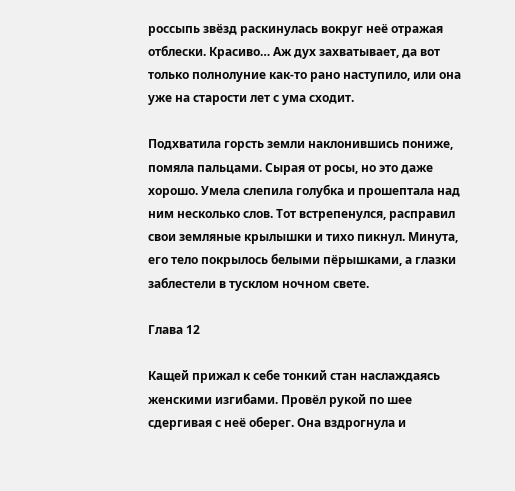россыпь звёзд раскинулась вокруг неё отражая отблески. Красиво… Аж дух захватывает, да вот только полнолуние как-то рано наступило, или она уже на старости лет с ума сходит.

Подхватила горсть земли наклонившись пониже, помяла пальцами. Сырая от росы, но это даже хорошо. Умела слепила голубка и прошептала над ним несколько слов. Тот встрепенулся, расправил свои земляные крылышки и тихо пикнул. Минута, его тело покрылось белыми пёрышками, а глазки заблестели в тусклом ночном свете.

Глава 12

Кащей прижал к себе тонкий стан наслаждаясь женскими изгибами. Провёл рукой по шее сдергивая с неё оберег. Она вздрогнула и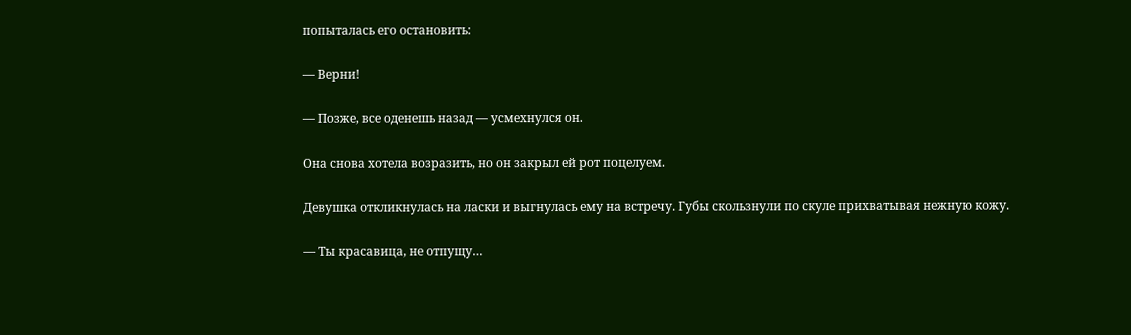попыталась его остановить:

— Верни!

— Позже, все оденешь назад — усмехнулся он.

Она снова хотела возразить, но он закрыл ей рот поцелуем.

Девушка откликнулась на ласки и выгнулась ему на встречу. Губы скользнули по скуле прихватывая нежную кожу.

— Ты красавица, не отпущу…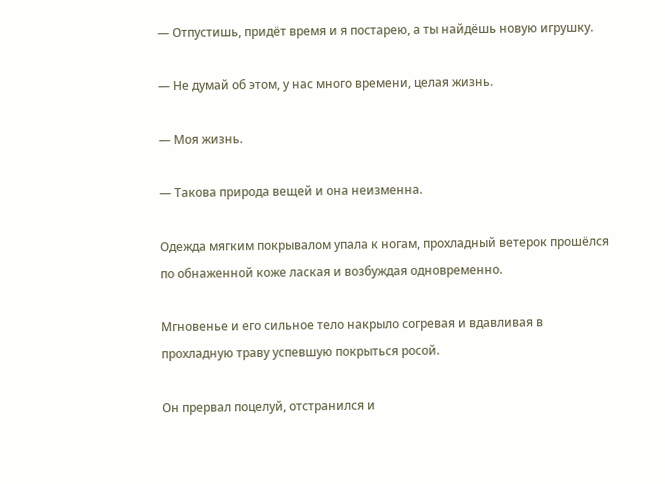— Отпустишь, придёт время и я постарею, а ты найдёшь новую игрушку.

— Не думай об этом, у нас много времени, целая жизнь.

— Моя жизнь.

— Такова природа вещей и она неизменна.

Одежда мягким покрывалом упала к ногам, прохладный ветерок прошёлся по обнаженной коже лаская и возбуждая одновременно.

Мгновенье и его сильное тело накрыло согревая и вдавливая в прохладную траву успевшую покрыться росой.

Он прервал поцелуй, отстранился и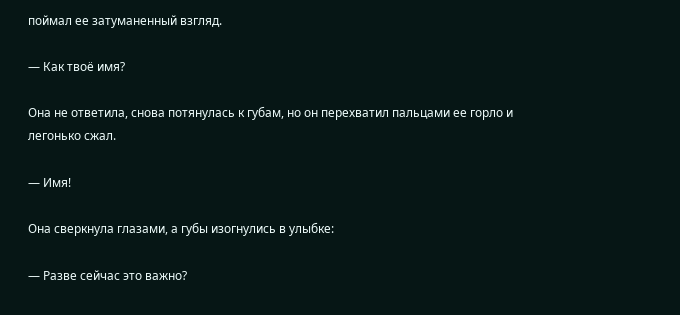поймал ее затуманенный взгляд.

— Как твоё имя?

Она не ответила, снова потянулась к губам, но он перехватил пальцами ее горло и легонько сжал.

— Имя!

Она сверкнула глазами, а губы изогнулись в улыбке:

— Разве сейчас это важно?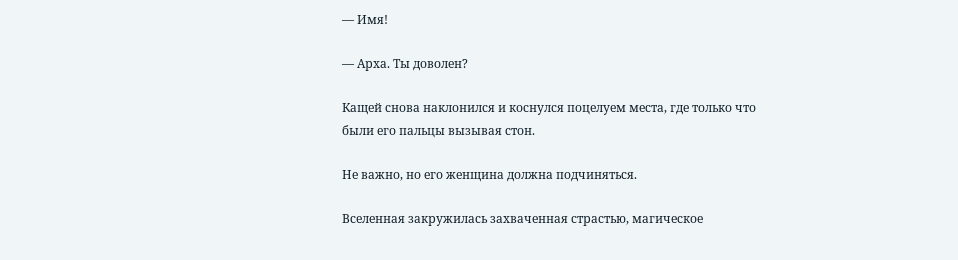— Имя!

— Арха. Ты доволен?

Кащей снова наклонился и коснулся поцелуем места, где только что были его пальцы вызывая стон.

Не важно, но его женщина должна подчиняться.

Вселенная закружилась захваченная страстью, магическое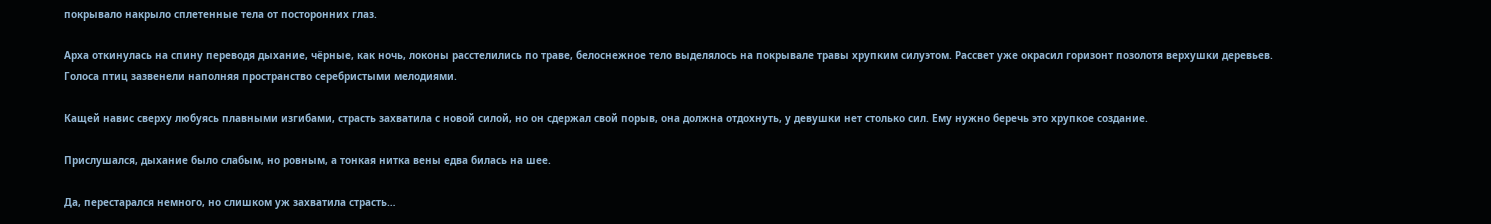покрывало накрыло сплетенные тела от посторонних глаз.

Арха откинулась на спину переводя дыхание, чёрные, как ночь, локоны расстелились по траве, белоснежное тело выделялось на покрывале травы хрупким силуэтом. Рассвет уже окрасил горизонт позолотя верхушки деревьев. Голоса птиц зазвенели наполняя пространство серебристыми мелодиями.

Кащей навис сверху любуясь плавными изгибами, страсть захватила с новой силой, но он сдержал свой порыв, она должна отдохнуть, у девушки нет столько сил. Ему нужно беречь это хрупкое создание.

Прислушался, дыхание было слабым, но ровным, а тонкая нитка вены едва билась на шее.

Да, перестарался немного, но слишком уж захватила страсть…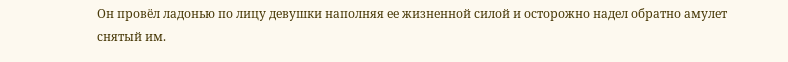Он провёл ладонью по лицу девушки наполняя ее жизненной силой и осторожно надел обратно амулет снятый им.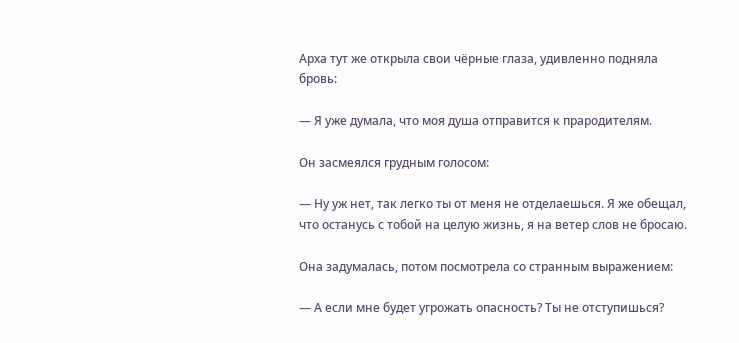Арха тут же открыла свои чёрные глаза, удивленно подняла бровь:

— Я уже думала, что моя душа отправится к прародителям.

Он засмеялся грудным голосом:

— Ну уж нет, так легко ты от меня не отделаешься. Я же обещал, что останусь с тобой на целую жизнь, я на ветер слов не бросаю.

Она задумалась, потом посмотрела со странным выражением:

— А если мне будет угрожать опасность? Ты не отступишься?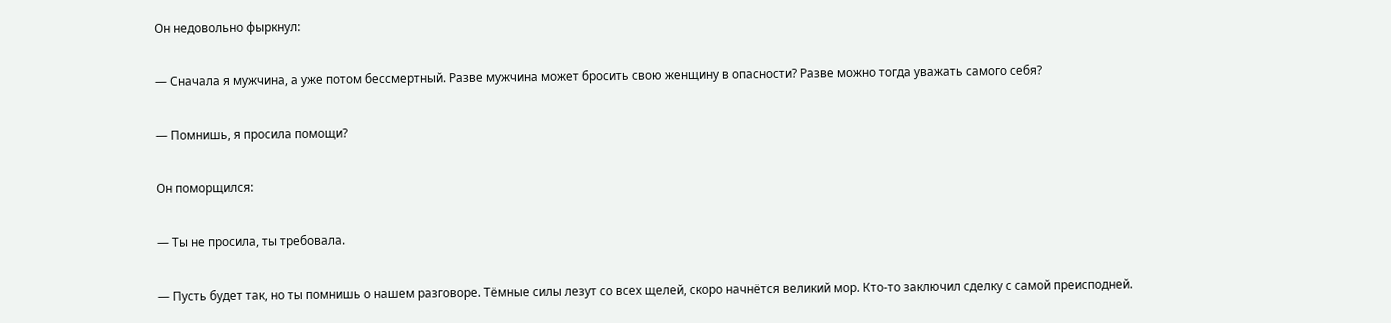Он недовольно фыркнул:

— Сначала я мужчина, а уже потом бессмертный. Разве мужчина может бросить свою женщину в опасности? Разве можно тогда уважать самого себя?

— Помнишь, я просила помощи?

Он поморщился:

— Ты не просила, ты требовала.

— Пусть будет так, но ты помнишь о нашем разговоре. Тёмные силы лезут со всех щелей, скоро начнётся великий мор. Кто-то заключил сделку с самой преисподней.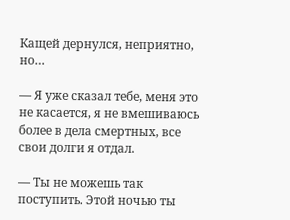Кащей дернулся, неприятно, но…

— Я уже сказал тебе, меня это не касается, я не вмешиваюсь более в дела смертных, все свои долги я отдал.

— Ты не можешь так поступить. Этой ночью ты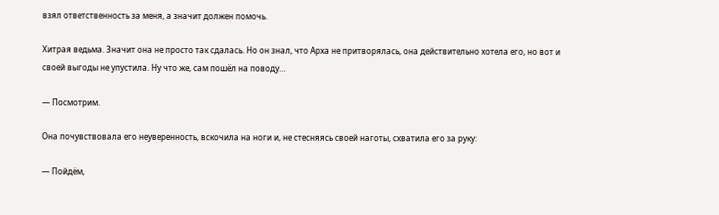взял ответственность за меня, а значит должен помочь.

Хитрая ведьма. Значит она не просто так сдалась. Но он знал, что Арха не притворялась, она действительно хотела его, но вот и своей выгоды не упустила. Ну что же, сам пошёл на поводу…

— Посмотрим.

Она почувствовала его неуверенность, вскочила на ноги и, не стесняясь своей наготы, схватила его за руку:

— Пойдём,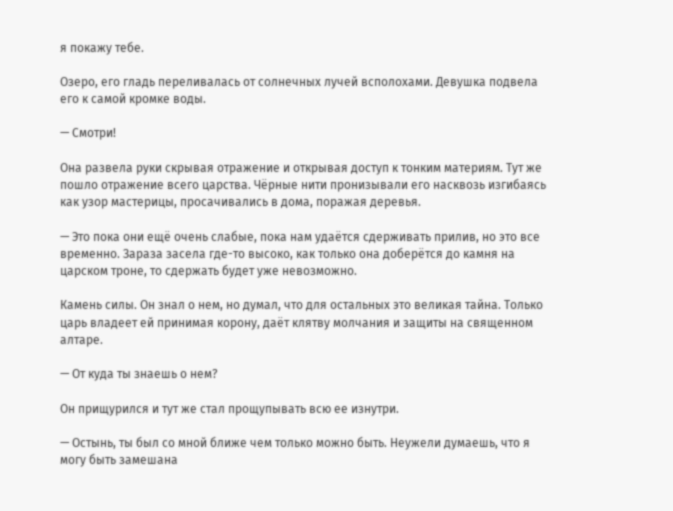я покажу тебе.

Озеро, его гладь переливалась от солнечных лучей всполохами. Девушка подвела его к самой кромке воды.

— Смотри!

Она развела руки скрывая отражение и открывая доступ к тонким материям. Тут же пошло отражение всего царства. Чёрные нити пронизывали его насквозь изгибаясь как узор мастерицы, просачивались в дома, поражая деревья.

— Это пока они ещё очень слабые, пока нам удаётся сдерживать прилив, но это все временно. Зараза засела где-то высоко, как только она доберётся до камня на царском троне, то сдержать будет уже невозможно.

Камень силы. Он знал о нем, но думал, что для остальных это великая тайна. Только царь владеет ей принимая корону, даёт клятву молчания и защиты на священном алтаре.

— От куда ты знаешь о нем?

Он прищурился и тут же стал прощупывать всю ее изнутри.

— Остынь, ты был со мной ближе чем только можно быть. Неужели думаешь, что я могу быть замешана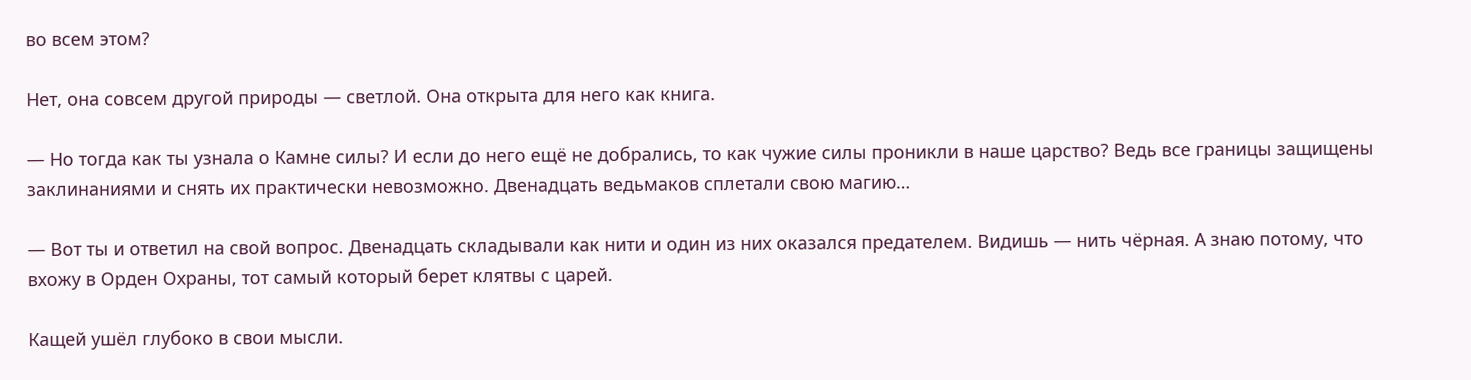во всем этом?

Нет, она совсем другой природы — светлой. Она открыта для него как книга.

— Но тогда как ты узнала о Камне силы? И если до него ещё не добрались, то как чужие силы проникли в наше царство? Ведь все границы защищены заклинаниями и снять их практически невозможно. Двенадцать ведьмаков сплетали свою магию…

— Вот ты и ответил на свой вопрос. Двенадцать складывали как нити и один из них оказался предателем. Видишь — нить чёрная. А знаю потому, что вхожу в Орден Охраны, тот самый который берет клятвы с царей.

Кащей ушёл глубоко в свои мысли.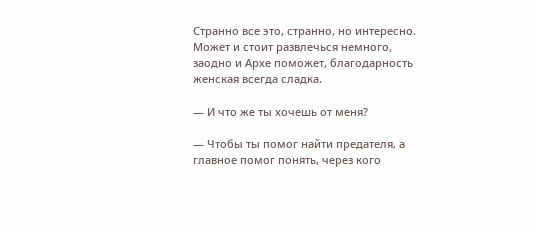Странно все это, странно, но интересно. Может и стоит развлечься немного, заодно и Архе поможет, благодарность женская всегда сладка.

— И что же ты хочешь от меня?

— Чтобы ты помог найти предателя, а главное помог понять, через кого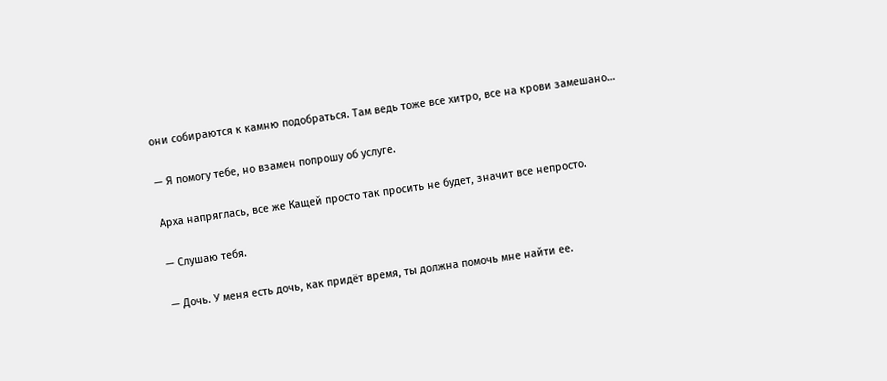они собираются к камню подобраться. Там ведь тоже все хитро, все на крови замешано…

— Я помогу тебе, но взамен попрошу об услуге.

Арха напряглась, все же Кащей просто так просить не будет, значит все непросто.

— Слушаю тебя.

— Дочь. У меня есть дочь, как придёт время, ты должна помочь мне найти ее.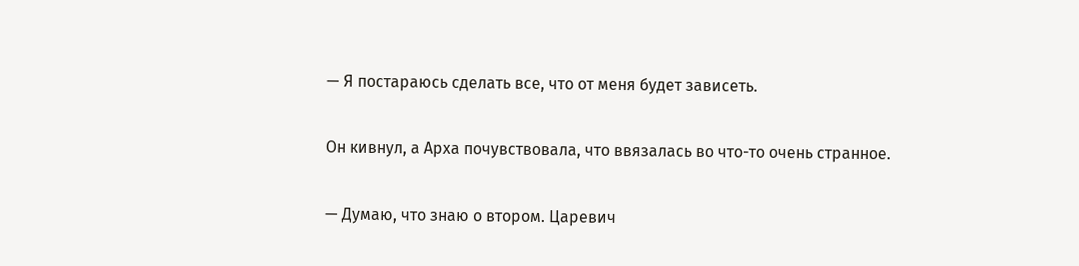— Я постараюсь сделать все, что от меня будет зависеть.

Он кивнул, а Арха почувствовала, что ввязалась во что-то очень странное.

— Думаю, что знаю о втором. Царевич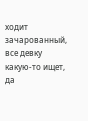ходит зачарованный, все девку какую-то ищет, да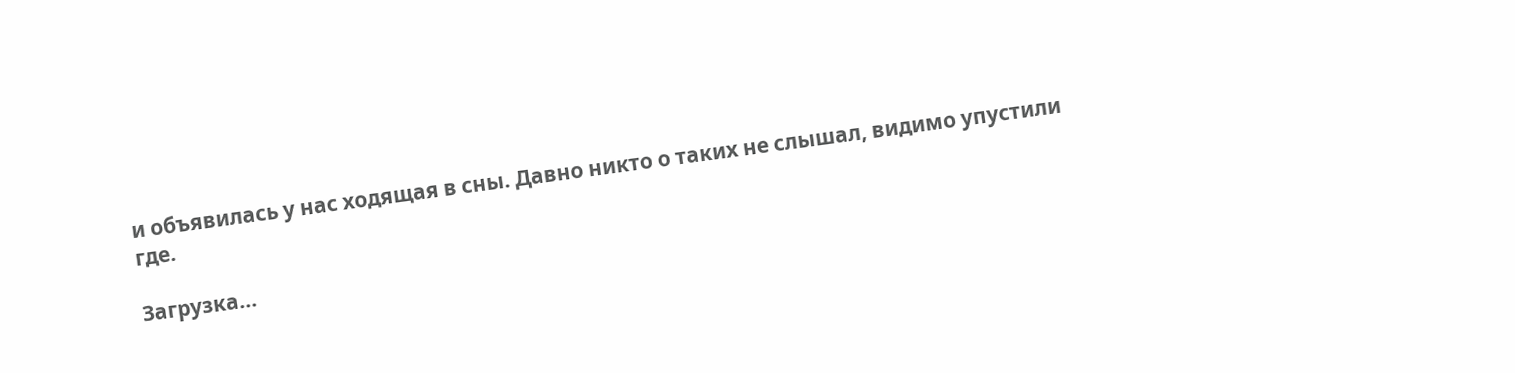и объявилась у нас ходящая в сны. Давно никто о таких не слышал, видимо упустили где.

Загрузка...